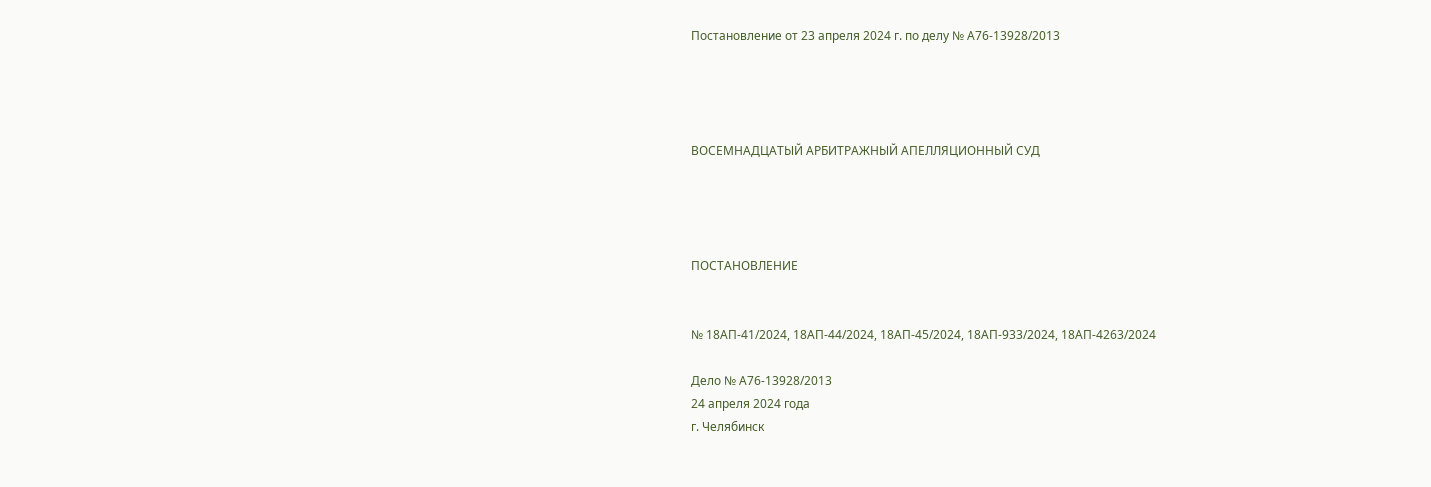Постановление от 23 апреля 2024 г. по делу № А76-13928/2013




ВОСЕМНАДЦАТЫЙ АРБИТРАЖНЫЙ АПЕЛЛЯЦИОННЫЙ СУД




ПОСТАНОВЛЕНИЕ


№ 18АП-41/2024, 18АП-44/2024, 18АП-45/2024, 18АП-933/2024, 18АП-4263/2024

Дело № А76-13928/2013
24 апреля 2024 года
г. Челябинск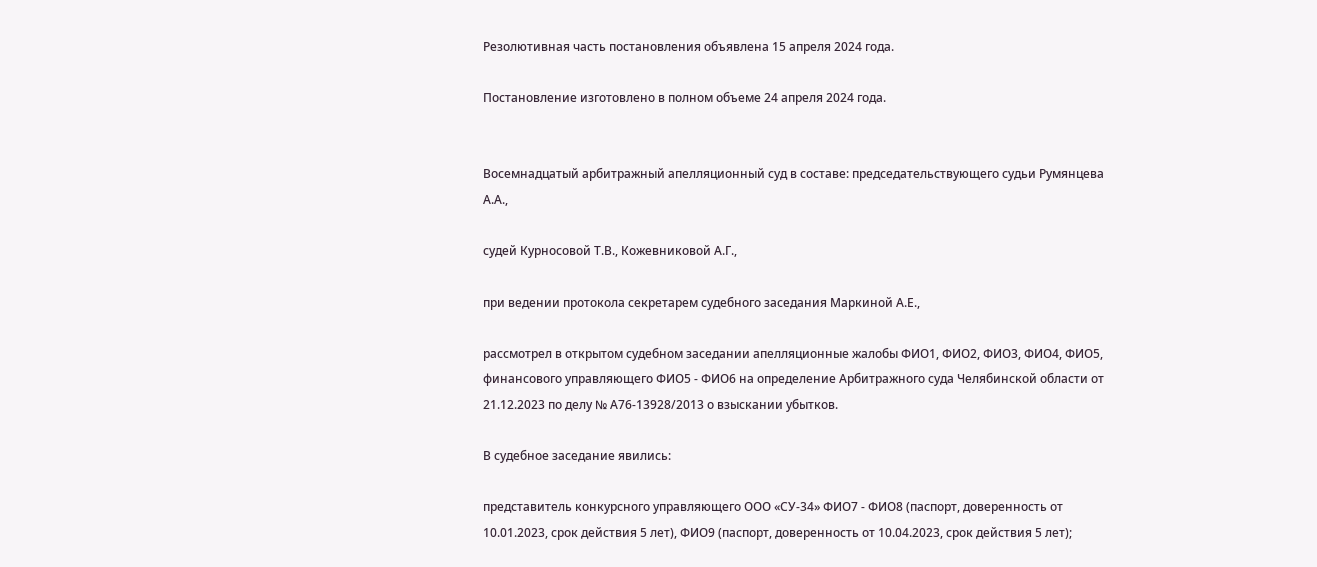Резолютивная часть постановления объявлена 15 апреля 2024 года.

Постановление изготовлено в полном объеме 24 апреля 2024 года.


Восемнадцатый арбитражный апелляционный суд в составе: председательствующего судьи Румянцева А.А.,

судей Курносовой Т.В., Кожевниковой А.Г.,

при ведении протокола секретарем судебного заседания Маркиной А.Е.,

рассмотрел в открытом судебном заседании апелляционные жалобы ФИО1, ФИО2, ФИО3, ФИО4, ФИО5, финансового управляющего ФИО5 - ФИО6 на определение Арбитражного суда Челябинской области от 21.12.2023 по делу № А76-13928/2013 о взыскании убытков.

В судебное заседание явились:

представитель конкурсного управляющего ООО «СУ-34» ФИО7 - ФИО8 (паспорт, доверенность от 10.01.2023, срок действия 5 лет), ФИО9 (паспорт, доверенность от 10.04.2023, срок действия 5 лет);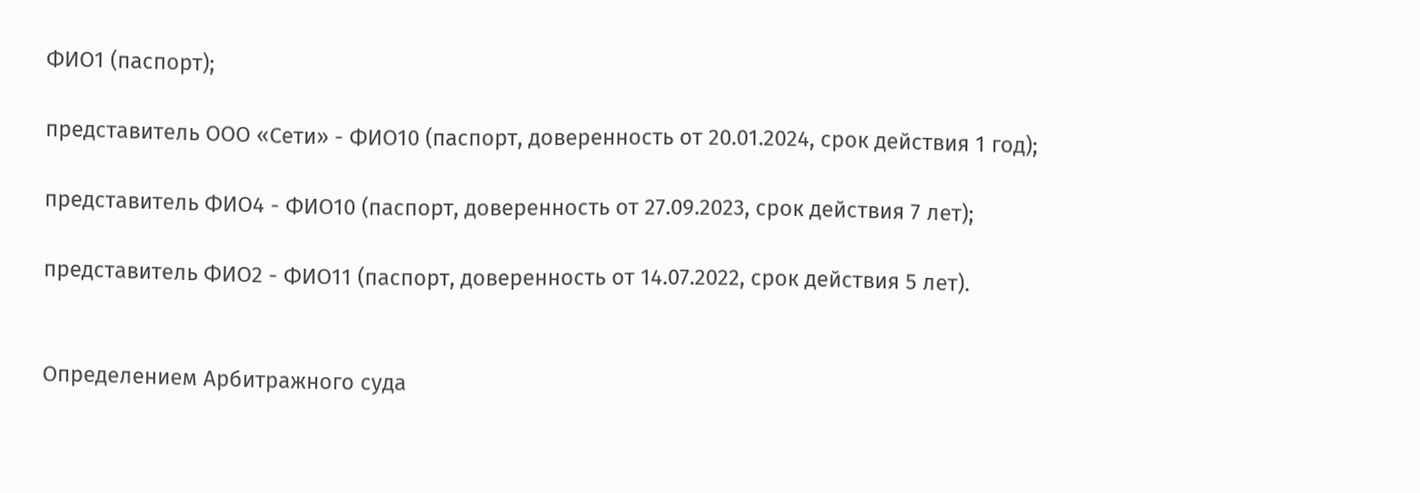ФИО1 (паспорт);

представитель ООО «Сети» - ФИО10 (паспорт, доверенность от 20.01.2024, срок действия 1 год);

представитель ФИО4 - ФИО10 (паспорт, доверенность от 27.09.2023, срок действия 7 лет);

представитель ФИО2 - ФИО11 (паспорт, доверенность от 14.07.2022, срок действия 5 лет).


Определением Арбитражного суда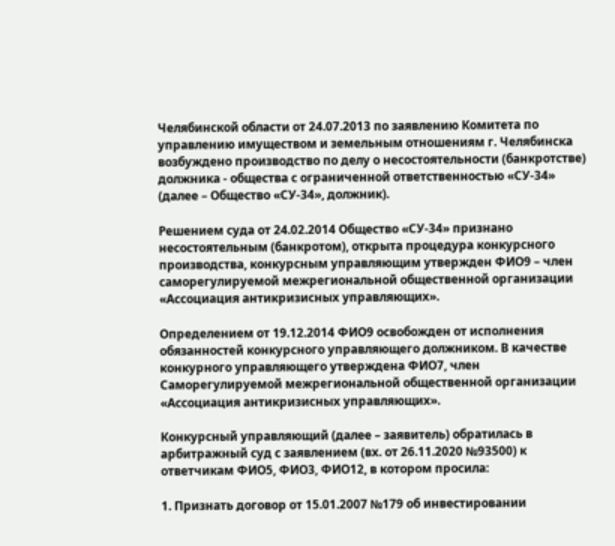Челябинской области от 24.07.2013 по заявлению Комитета по управлению имуществом и земельным отношениям г. Челябинска возбуждено производство по делу о несостоятельности (банкротстве) должника - общества с ограниченной ответственностью «СУ-34» (далее – Общество «СУ-34», должник).

Решением суда от 24.02.2014 Общество «СУ-34» признано несостоятельным (банкротом), открыта процедура конкурсного производства, конкурсным управляющим утвержден ФИО9 – член саморегулируемой межрегиональной общественной организации «Ассоциация антикризисных управляющих».

Определением от 19.12.2014 ФИО9 освобожден от исполнения обязанностей конкурсного управляющего должником. В качестве конкурного управляющего утверждена ФИО7, член Саморегулируемой межрегиональной общественной организации «Ассоциация антикризисных управляющих».

Конкурсный управляющий (далее – заявитель) обратилась в арбитражный суд с заявлением (вх. от 26.11.2020 №93500) к ответчикам ФИО5, ФИО3, ФИО12, в котором просила:

1. Признать договор от 15.01.2007 №179 об инвестировании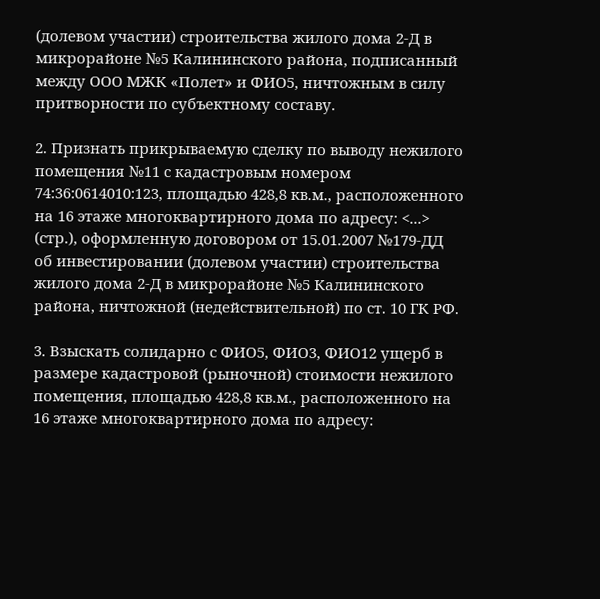(долевом участии) строительства жилого дома 2-Д в микрорайоне №5 Калининского района, подписанный между ООО МЖК «Полет» и ФИО5, ничтожным в силу притворности по субъектному составу.

2. Признать прикрываемую сделку по выводу нежилого помещения №11 с кадастровым номером 74:36:0614010:123, площадью 428,8 кв.м., расположенного на 16 этаже многоквартирного дома по адресу: <...> (стр.), оформленную договором от 15.01.2007 №179-ДД об инвестировании (долевом участии) строительства жилого дома 2-Д в микрорайоне №5 Калининского района, ничтожной (недействительной) по ст. 10 ГК РФ.

3. Взыскать солидарно с ФИО5, ФИО3, ФИО12 ущерб в размере кадастровой (рыночной) стоимости нежилого помещения, площадью 428,8 кв.м., расположенного на 16 этаже многоквартирного дома по адресу: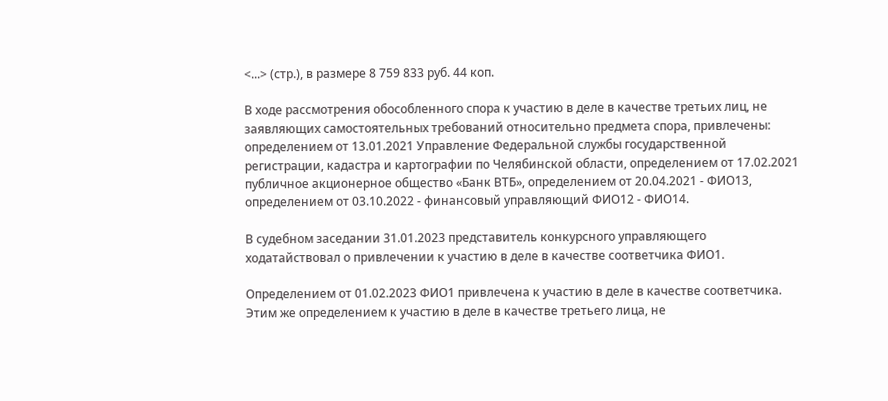<...> (стр.), в размере 8 759 833 руб. 44 коп.

В ходе рассмотрения обособленного спора к участию в деле в качестве третьих лиц, не заявляющих самостоятельных требований относительно предмета спора, привлечены: определением от 13.01.2021 Управление Федеральной службы государственной регистрации, кадастра и картографии по Челябинской области, определением от 17.02.2021 публичное акционерное общество «Банк ВТБ», определением от 20.04.2021 - ФИО13, определением от 03.10.2022 - финансовый управляющий ФИО12 - ФИО14.

В судебном заседании 31.01.2023 представитель конкурсного управляющего ходатайствовал о привлечении к участию в деле в качестве соответчика ФИО1.

Определением от 01.02.2023 ФИО1 привлечена к участию в деле в качестве соответчика. Этим же определением к участию в деле в качестве третьего лица, не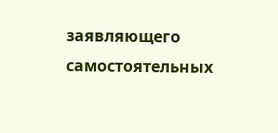заявляющего самостоятельных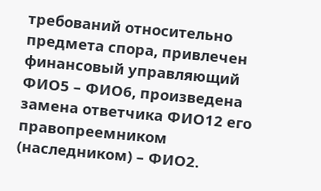требований относительно предмета спора, привлечен финансовый управляющий ФИО5 – ФИО6, произведена замена ответчика ФИО12 его правопреемником (наследником) – ФИО2.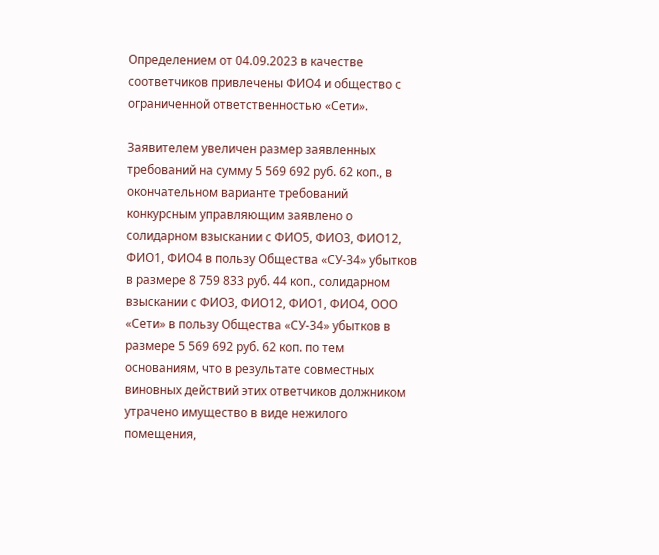Определением от 04.09.2023 в качестве соответчиков привлечены ФИО4 и общество с ограниченной ответственностью «Сети».

Заявителем увеличен размер заявленных требований на сумму 5 569 692 руб. 62 коп., в окончательном варианте требований конкурсным управляющим заявлено о солидарном взыскании с ФИО5, ФИО3, ФИО12, ФИО1, ФИО4 в пользу Общества «СУ-34» убытков в размере 8 759 833 руб. 44 коп., солидарном взыскании с ФИО3, ФИО12, ФИО1, ФИО4, ООО «Сети» в пользу Общества «СУ-34» убытков в размере 5 569 692 руб. 62 коп. по тем основаниям, что в результате совместных виновных действий этих ответчиков должником утрачено имущество в виде нежилого помещения,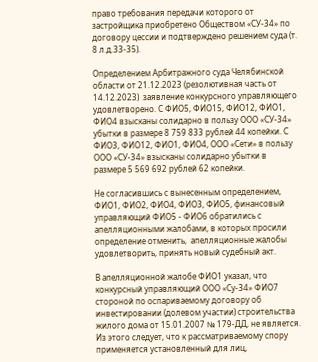право требования передачи которого от застройщика приобретено Обществом «СУ-34» по договору цессии и подтверждено решением суда (т. 8 л.д.33-35).

Определением Арбитражного суда Челябинской области от 21.12.2023 (резолютивная часть от 14.12.2023)  заявление конкурсного управляющего удовлетворено. С ФИО5, ФИО15, ФИО12, ФИО1, ФИО4 взысканы солидарно в пользу ООО «СУ-34» убытки в размере 8 759 833 рублей 44 копейки. С ФИО3, ФИО12, ФИО1, ФИО4, ООО «Сети» в пользу ООО «СУ-34» взысканы солидарно убытки в размере 5 569 692 рублей 62 копейки.

Не согласившись с вынесенным определением, ФИО1, ФИО2, ФИО4, ФИО3, ФИО5, финансовый управляющий ФИО5 - ФИО6 обратились с апелляционными жалобами, в которых просили определение отменить,  апелляционные жалобы удовлетворить, принять новый судебный акт.

В апелляционной жалобе ФИО1 указал, что конкурсный управляющий ООО «Су-34» ФИО7 стороной по оспариваемому договору об инвестировании (долевом участии) строительства жилого дома от 15.01.2007 № 179-ДД, не является. Из этого следует, что к рассматриваемому спору применяется установленный для лиц,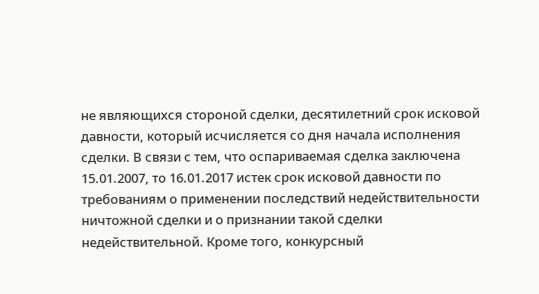не являющихся стороной сделки, десятилетний срок исковой давности, который исчисляется со дня начала исполнения сделки. В связи с тем, что оспариваемая сделка заключена 15.01.2007, то 16.01.2017 истек срок исковой давности по требованиям о применении последствий недействительности ничтожной сделки и о признании такой сделки недействительной. Кроме того, конкурсный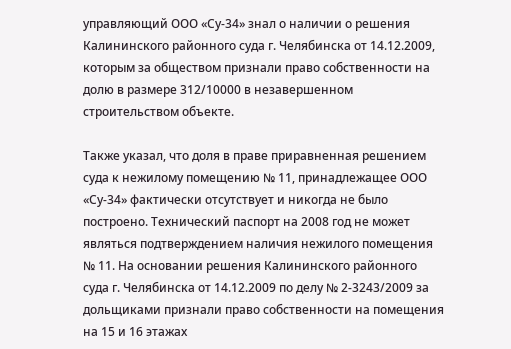управляющий ООО «Су-34» знал о наличии о решения Калининского районного суда г. Челябинска от 14.12.2009, которым за обществом признали право собственности на долю в размере 312/10000 в незавершенном строительством объекте.

Также указал, что доля в праве приравненная решением суда к нежилому помещению № 11, принадлежащее ООО «Су-34» фактически отсутствует и никогда не было построено. Технический паспорт на 2008 год не может являться подтверждением наличия нежилого помещения № 11. На основании решения Калининского районного суда г. Челябинска от 14.12.2009 по делу № 2-3243/2009 за дольщиками признали право собственности на помещения на 15 и 16 этажах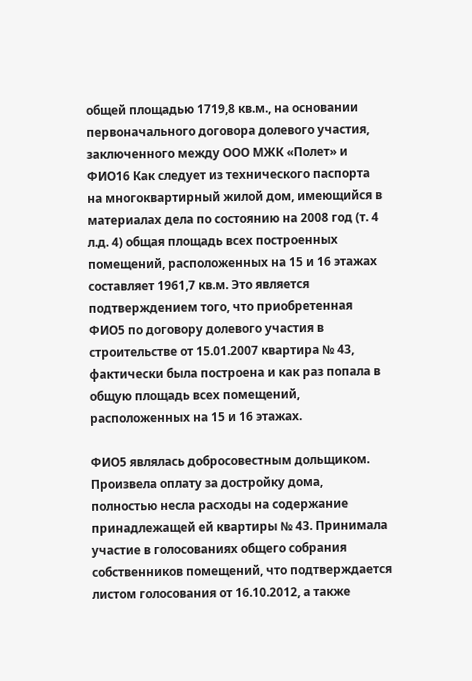общей площадью 1719,8 кв.м., на основании первоначального договора долевого участия, заключенного между ООО МЖК «Полет» и ФИО16 Как следует из технического паспорта на многоквартирный жилой дом, имеющийся в материалах дела по состоянию на 2008 год (т. 4 л.д. 4) общая площадь всех построенных помещений, расположенных на 15 и 16 этажах составляет 1961,7 кв.м. Это является подтверждением того, что приобретенная ФИО5 по договору долевого участия в строительстве от 15.01.2007 квартира № 43, фактически была построена и как раз попала в общую площадь всех помещений, расположенных на 15 и 16 этажах.

ФИО5 являлась добросовестным дольщиком. Произвела оплату за достройку дома, полностью несла расходы на содержание принадлежащей ей квартиры № 43. Принимала участие в голосованиях общего собрания собственников помещений, что подтверждается листом голосования от 16.10.2012, а также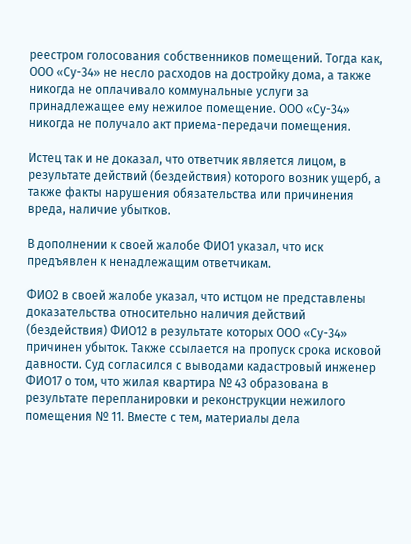реестром голосования собственников помещений. Тогда как, ООО «Су-34» не несло расходов на достройку дома, а также никогда не оплачивало коммунальные услуги за принадлежащее ему нежилое помещение. ООО «Су-34» никогда не получало акт приема-передачи помещения.

Истец так и не доказал, что ответчик является лицом, в результате действий (бездействия) которого возник ущерб, а также факты нарушения обязательства или причинения вреда, наличие убытков.

В дополнении к своей жалобе ФИО1 указал, что иск предъявлен к ненадлежащим ответчикам.

ФИО2 в своей жалобе указал, что истцом не представлены доказательства относительно наличия действий (бездействия) ФИО12 в результате которых ООО «Су-34» причинен убыток. Также ссылается на пропуск срока исковой давности. Суд согласился с выводами кадастровый инженер ФИО17 о том, что жилая квартира № 43 образована в результате перепланировки и реконструкции нежилого помещения № 11. Вместе с тем, материалы дела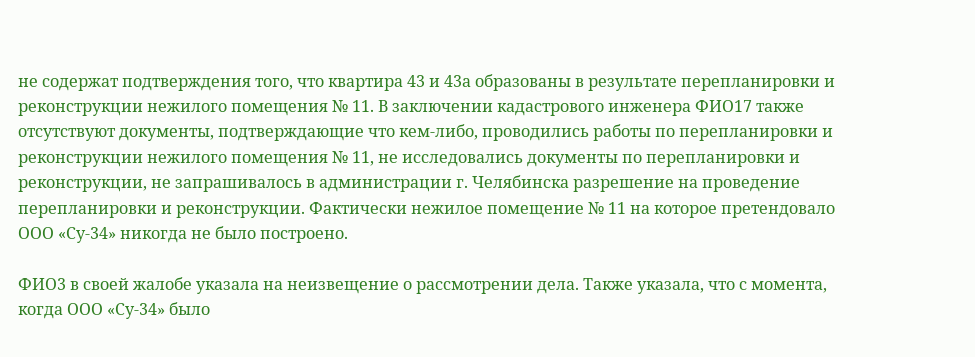не содержат подтверждения того, что квартира 43 и 43а образованы в результате перепланировки и реконструкции нежилого помещения № 11. В заключении кадастрового инженера ФИО17 также отсутствуют документы, подтверждающие что кем-либо, проводились работы по перепланировки и реконструкции нежилого помещения № 11, не исследовались документы по перепланировки и реконструкции, не запрашивалось в администрации г. Челябинска разрешение на проведение перепланировки и реконструкции. Фактически нежилое помещение № 11 на которое претендовало ООО «Су-34» никогда не было построено.

ФИО3 в своей жалобе указала на неизвещение о рассмотрении дела. Также указала, что с момента, когда ООО «Су-34» было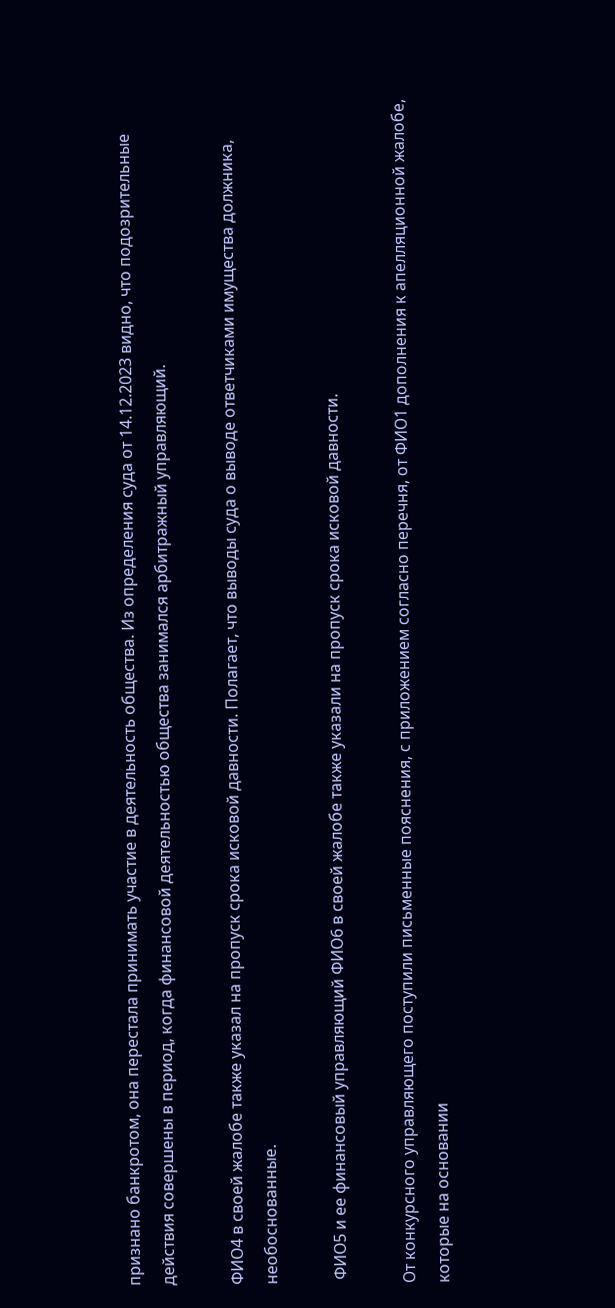признано банкротом, она перестала принимать участие в деятельность общества. Из определения суда от 14.12.2023 видно, что подозрительные действия совершены в период, когда финансовой деятельностью общества занимался арбитражный управляющий.

ФИО4 в своей жалобе также указал на пропуск срока исковой давности. Полагает, что выводы суда о выводе ответчиками имущества должника, необоснованные.

 ФИО5 и ее финансовый управляющий ФИО6 в своей жалобе также указали на пропуск срока исковой давности.

От конкурсного управляющего поступили письменные пояснения, с приложением согласно перечня, от ФИО1 дополнения к апелляционной жалобе, которые на основании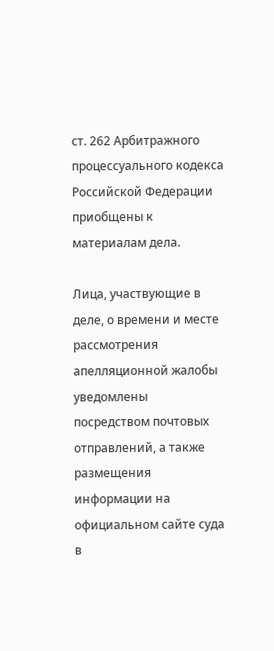ст. 262 Арбитражного процессуального кодекса Российской Федерации приобщены к материалам дела.

Лица, участвующие в деле, о времени и месте рассмотрения апелляционной жалобы уведомлены посредством почтовых отправлений, а также размещения информации на официальном сайте суда в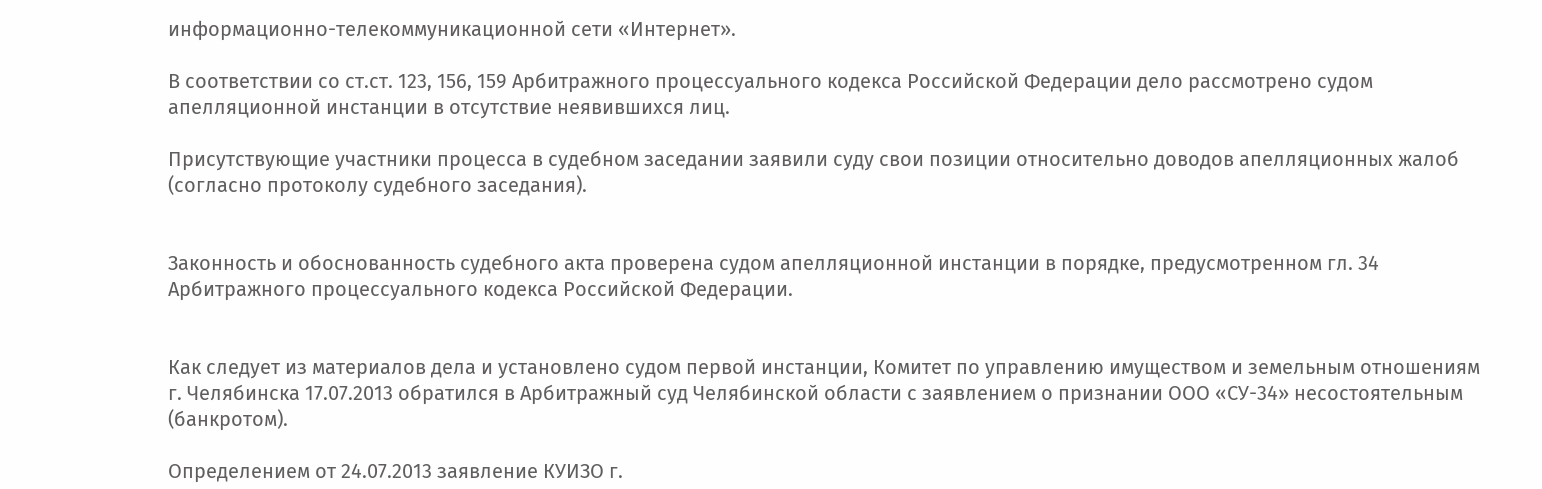информационно-телекоммуникационной сети «Интернет».

В соответствии со ст.ст. 123, 156, 159 Арбитражного процессуального кодекса Российской Федерации дело рассмотрено судом апелляционной инстанции в отсутствие неявившихся лиц.

Присутствующие участники процесса в судебном заседании заявили суду свои позиции относительно доводов апелляционных жалоб (согласно протоколу судебного заседания).


Законность и обоснованность судебного акта проверена судом апелляционной инстанции в порядке, предусмотренном гл. 34 Арбитражного процессуального кодекса Российской Федерации.


Как следует из материалов дела и установлено судом первой инстанции, Комитет по управлению имуществом и земельным отношениям г. Челябинска 17.07.2013 обратился в Арбитражный суд Челябинской области с заявлением о признании ООО «СУ-34» несостоятельным (банкротом).

Определением от 24.07.2013 заявление КУИЗО г.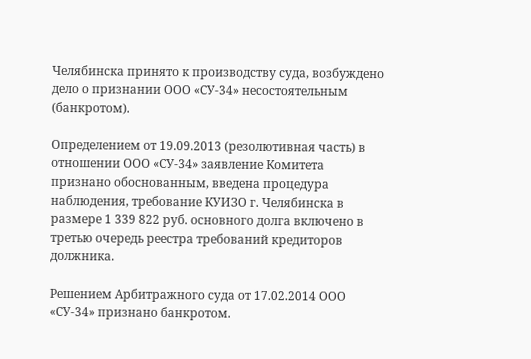Челябинска принято к производству суда, возбуждено дело о признании ООО «СУ-34» несостоятельным (банкротом).

Определением от 19.09.2013 (резолютивная часть) в отношении ООО «СУ-34» заявление Комитета признано обоснованным, введена процедура наблюдения, требование КУИЗО г. Челябинска в размере 1 339 822 руб. основного долга включено в третью очередь реестра требований кредиторов должника.

Решением Арбитражного суда от 17.02.2014 ООО «СУ-34» признано банкротом.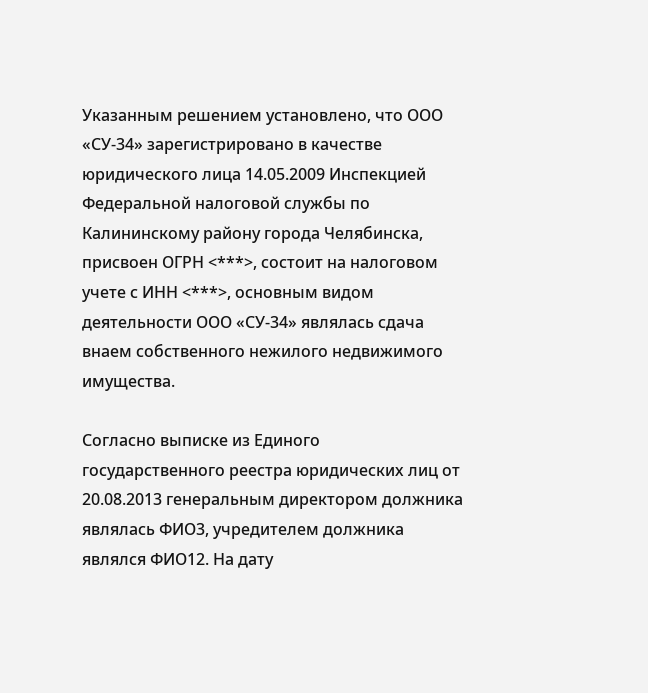Указанным решением установлено, что ООО «СУ-34» зарегистрировано в качестве юридического лица 14.05.2009 Инспекцией Федеральной налоговой службы по Калининскому району города Челябинска, присвоен ОГРН <***>, состоит на налоговом учете с ИНН <***>, основным видом деятельности ООО «СУ-34» являлась сдача внаем собственного нежилого недвижимого имущества.

Согласно выписке из Единого государственного реестра юридических лиц от 20.08.2013 генеральным директором должника являлась ФИО3, учредителем должника являлся ФИО12. На дату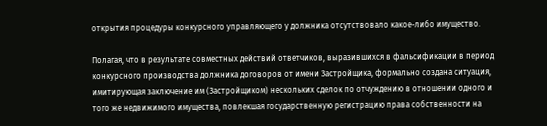открытия процедуры конкурсного управляющего у должника отсутствовало какое-либо имущество.

Полагая, что в результате совместных действий ответчиков, выразившихся в фальсификации в период конкурсного производства должника договоров от имени Застройщика, формально создана ситуация, имитирующая заключение им (Застройщиком) нескольких сделок по отчуждению в отношении одного и того же недвижимого имущества, повлекшая государственную регистрацию права собственности на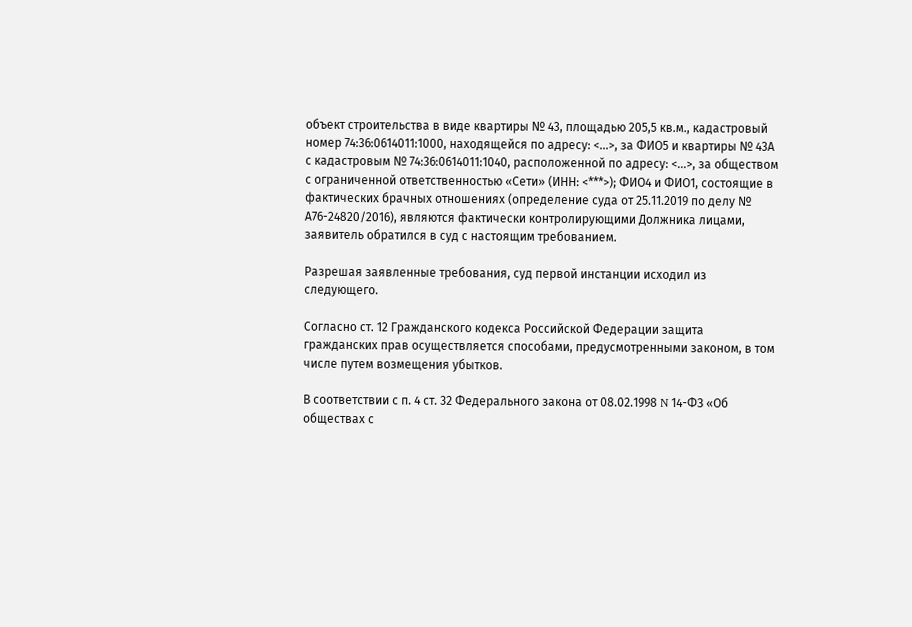объект строительства в виде квартиры № 43, площадью 205,5 кв.м., кадастровый номер 74:36:0614011:1000, находящейся по адресу: <...>, за ФИО5 и квартиры № 43А с кадастровым № 74:36:0614011:1040, расположенной по адресу: <...>, за обществом с ограниченной ответственностью «Сети» (ИНН: <***>); ФИО4 и ФИО1, состоящие в фактических брачных отношениях (определение суда от 25.11.2019 по делу № А76-24820/2016), являются фактически контролирующими Должника лицами, заявитель обратился в суд с настоящим требованием.

Разрешая заявленные требования, суд первой инстанции исходил из следующего.

Согласно ст. 12 Гражданского кодекса Российской Федерации защита гражданских прав осуществляется способами, предусмотренными законом, в том числе путем возмещения убытков.

В соответствии с п. 4 ст. 32 Федерального закона от 08.02.1998 N 14-ФЗ «Об обществах с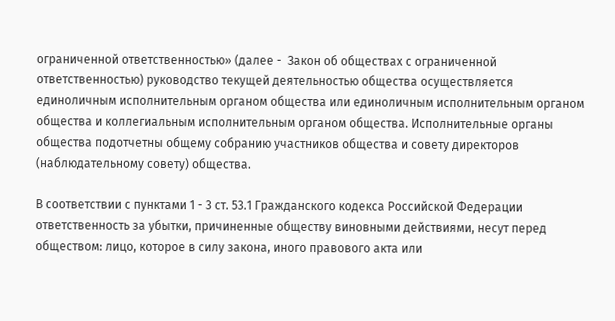ограниченной ответственностью» (далее -  Закон об обществах с ограниченной ответственностью) руководство текущей деятельностью общества осуществляется единоличным исполнительным органом общества или единоличным исполнительным органом общества и коллегиальным исполнительным органом общества. Исполнительные органы общества подотчетны общему собранию участников общества и совету директоров (наблюдательному совету) общества.

В соответствии с пунктами 1 - 3 ст. 53.1 Гражданского кодекса Российской Федерации ответственность за убытки, причиненные обществу виновными действиями, несут перед обществом: лицо, которое в силу закона, иного правового акта или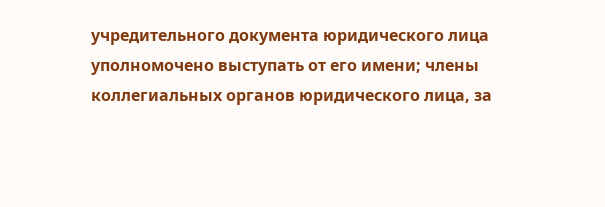учредительного документа юридического лица уполномочено выступать от его имени; члены коллегиальных органов юридического лица, за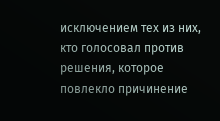исключением тех из них, кто голосовал против решения, которое повлекло причинение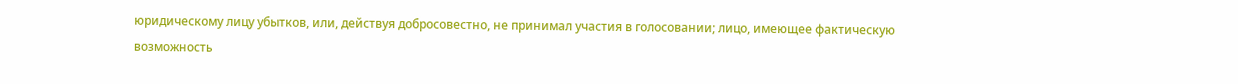юридическому лицу убытков, или, действуя добросовестно, не принимал участия в голосовании; лицо, имеющее фактическую возможность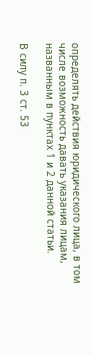определять действия юридического лица, в том числе возможность давать указания лицам, названным в пунктах 1 и 2 данной статьи.

В силу п. 3 ст. 53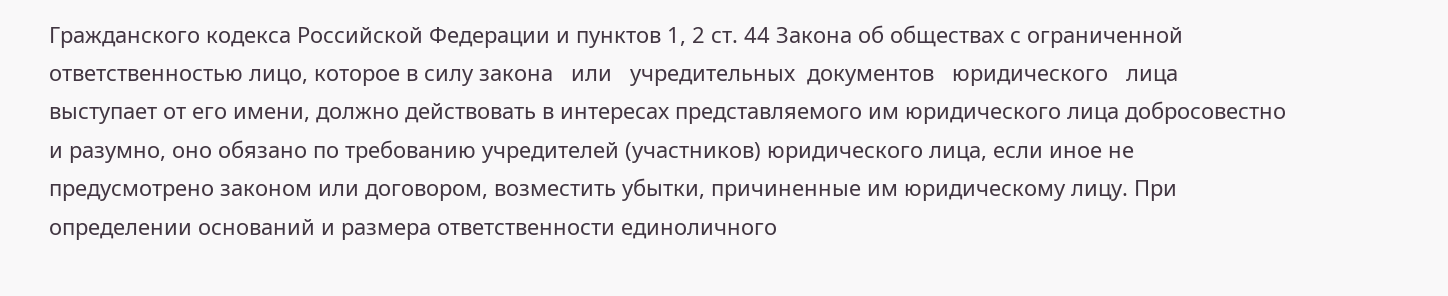Гражданского кодекса Российской Федерации и пунктов 1, 2 ст. 44 Закона об обществах с ограниченной ответственностью лицо, которое в силу закона   или   учредительных  документов   юридического   лица выступает от его имени, должно действовать в интересах представляемого им юридического лица добросовестно и разумно, оно обязано по требованию учредителей (участников) юридического лица, если иное не предусмотрено законом или договором, возместить убытки, причиненные им юридическому лицу. При определении оснований и размера ответственности единоличного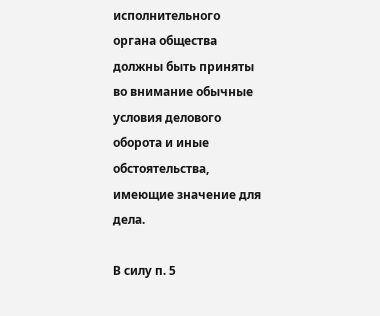исполнительного органа общества должны быть приняты во внимание обычные условия делового оборота и иные обстоятельства, имеющие значение для дела.

В силу п. 5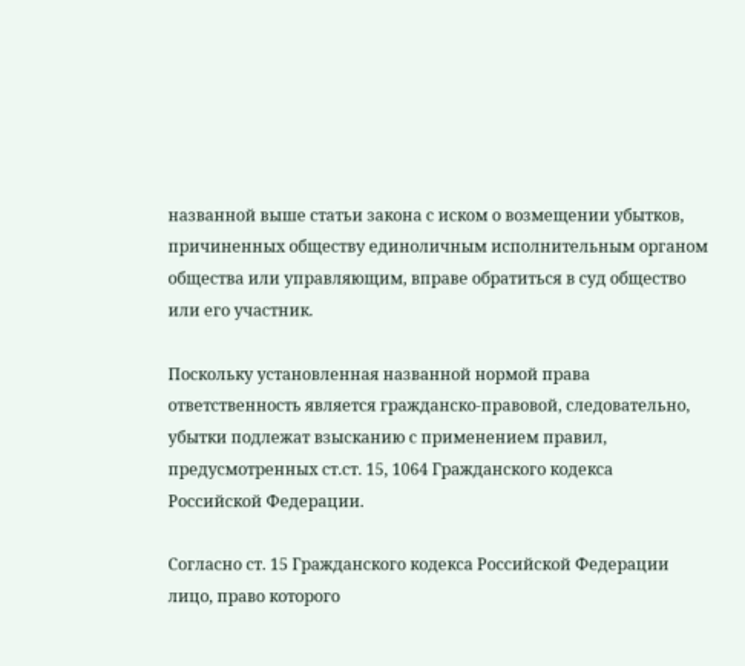названной выше статьи закона с иском о возмещении убытков, причиненных обществу единоличным исполнительным органом общества или управляющим, вправе обратиться в суд общество или его участник.

Поскольку установленная названной нормой права ответственность является гражданско-правовой, следовательно, убытки подлежат взысканию с применением правил, предусмотренных ст.ст. 15, 1064 Гражданского кодекса Российской Федерации.

Согласно ст. 15 Гражданского кодекса Российской Федерации лицо, право которого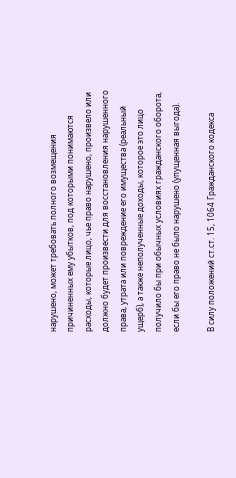нарушено, может требовать полного возмещения причиненных ему убытков, под которыми понимаются расходы, которые лицо, чье право нарушено, произвело или должно будет произвести для восстановления нарушенного права, утрата или повреждение его имущества (реальный ущерб), а также неполученные доходы, которое это лицо получило бы при обычных условиях гражданского оборота, если бы его право не было нарушено (упущенная выгода).

В силу положений ст.ст. 15, 1064 Гражданского кодекса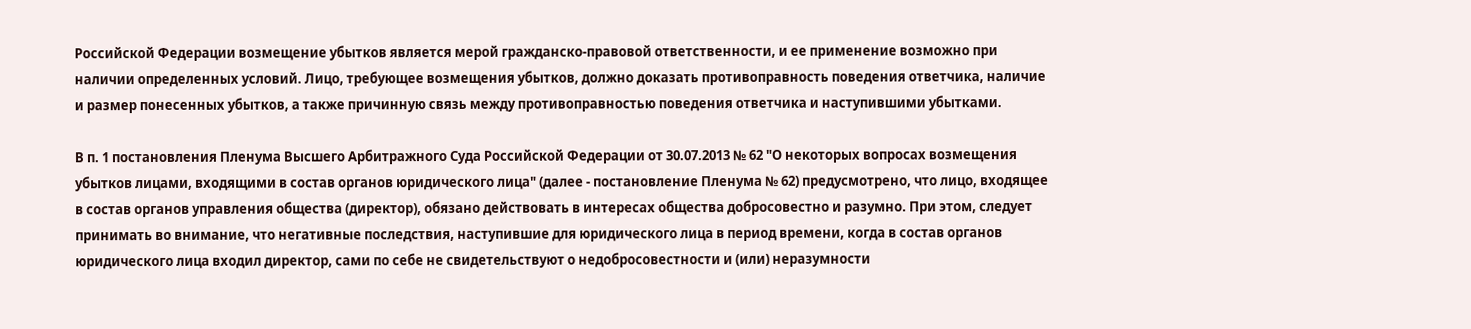Российской Федерации возмещение убытков является мерой гражданско-правовой ответственности, и ее применение возможно при наличии определенных условий. Лицо, требующее возмещения убытков, должно доказать противоправность поведения ответчика, наличие и размер понесенных убытков, а также причинную связь между противоправностью поведения ответчика и наступившими убытками.

В п. 1 постановления Пленума Высшего Арбитражного Суда Российской Федерации от 30.07.2013 № 62 "О некоторых вопросах возмещения убытков лицами, входящими в состав органов юридического лица" (далее - постановление Пленума № 62) предусмотрено, что лицо, входящее в состав органов управления общества (директор), обязано действовать в интересах общества добросовестно и разумно. При этом, следует принимать во внимание, что негативные последствия, наступившие для юридического лица в период времени, когда в состав органов юридического лица входил директор, сами по себе не свидетельствуют о недобросовестности и (или) неразумности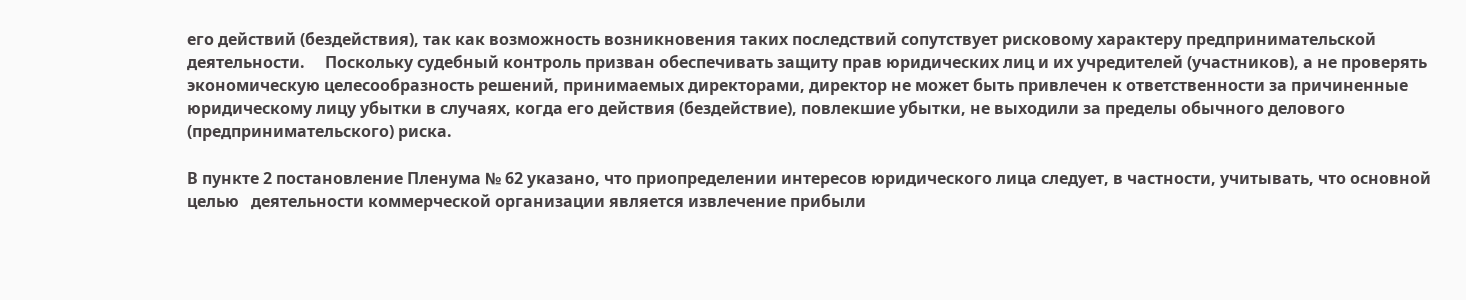его действий (бездействия), так как возможность возникновения таких последствий сопутствует рисковому характеру предпринимательской деятельности.     Поскольку судебный контроль призван обеспечивать защиту прав юридических лиц и их учредителей (участников), а не проверять экономическую целесообразность решений, принимаемых директорами, директор не может быть привлечен к ответственности за причиненные юридическому лицу убытки в случаях, когда его действия (бездействие), повлекшие убытки, не выходили за пределы обычного делового (предпринимательского) риска.

В пункте 2 постановление Пленума № 62 указано, что приопределении интересов юридического лица следует, в частности, учитывать, что основной целью   деятельности коммерческой организации является извлечение прибыли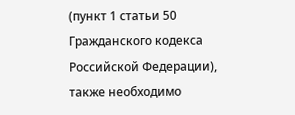(пункт 1 статьи 50 Гражданского кодекса Российской Федерации), также необходимо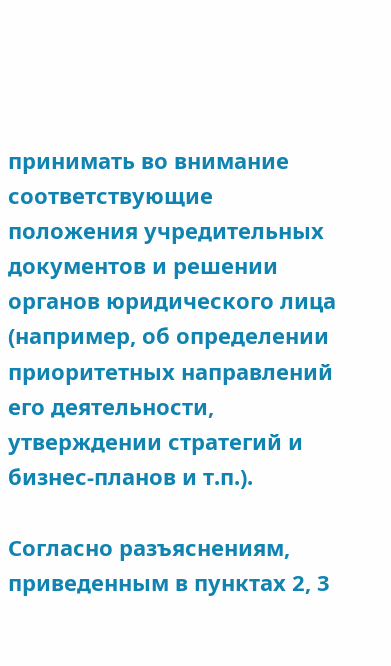принимать во внимание соответствующие положения учредительных документов и решении органов юридического лица (например, об определении приоритетных направлений его деятельности, утверждении стратегий и бизнес-планов и т.п.).

Согласно разъяснениям, приведенным в пунктах 2, 3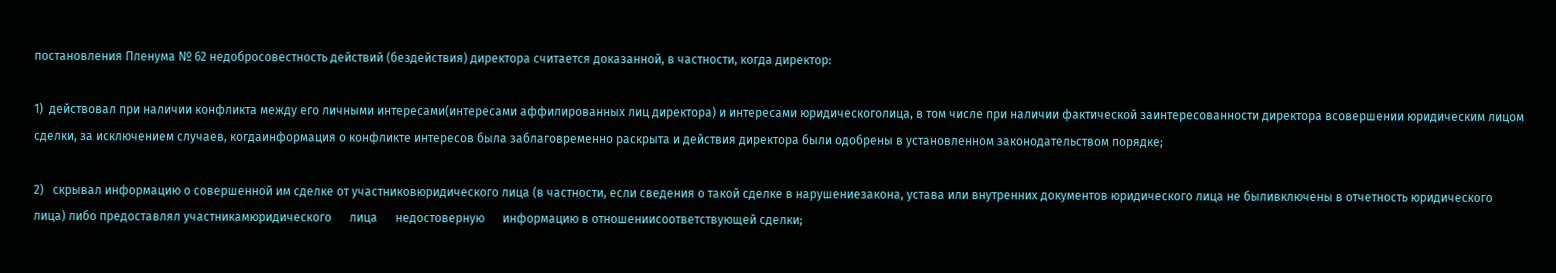постановления Пленума № 62 недобросовестность действий (бездействия) директора считается доказанной, в частности, когда директор:

1)  действовал при наличии конфликта между его личными интересами(интересами аффилированных лиц директора) и интересами юридическоголица, в том числе при наличии фактической заинтересованности директора всовершении юридическим лицом сделки, за исключением случаев, когдаинформация о конфликте интересов была заблаговременно раскрыта и действия директора были одобрены в установленном законодательством порядке;

2)   скрывал информацию о совершенной им сделке от участниковюридического лица (в частности, если сведения о такой сделке в нарушениезакона, устава или внутренних документов юридического лица не быливключены в отчетность юридического лица) либо предоставлял участникамюридического      лица      недостоверную      информацию в отношениисоответствующей сделки;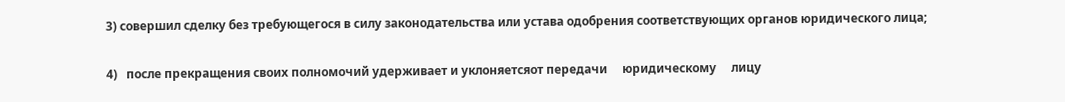3) совершил сделку без требующегося в силу законодательства или устава одобрения соответствующих органов юридического лица;

4)   после прекращения своих полномочий удерживает и уклоняетсяот передачи     юридическому     лицу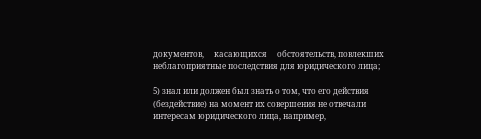документов,     касающихся     обстоятельств, повлекших неблагоприятные последствия для юридического лица;

5) знал или должен был знать о том, что его действия (бездействие) на момент их совершения не отвечали интересам юридического лица, например,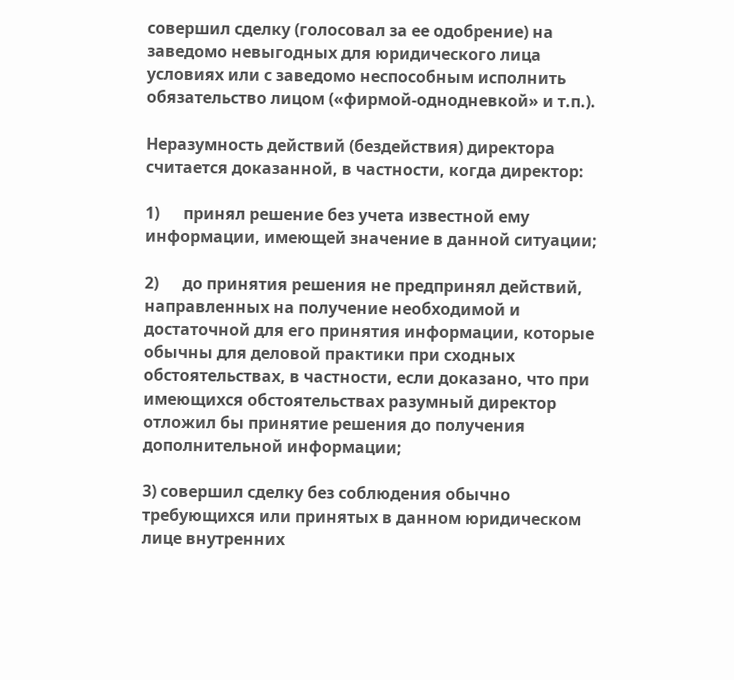совершил сделку (голосовал за ее одобрение) на заведомо невыгодных для юридического лица условиях или с заведомо неспособным исполнить обязательство лицом («фирмой-однодневкой» и т.п.).

Неразумность действий (бездействия) директора считается доказанной, в частности, когда директор:

1)      принял решение без учета известной ему информации, имеющей значение в данной ситуации;

2)      до принятия решения не предпринял действий, направленных на получение необходимой и достаточной для его принятия информации, которые обычны для деловой практики при сходных обстоятельствах, в частности, если доказано, что при имеющихся обстоятельствах разумный директор отложил бы принятие решения до получения дополнительной информации;

3) совершил сделку без соблюдения обычно требующихся или принятых в данном юридическом лице внутренних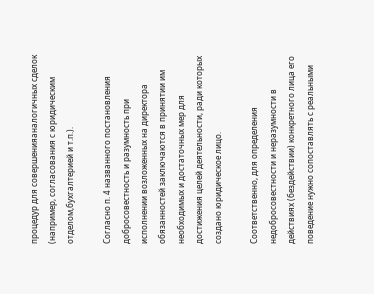процедур для совершенияаналогичных сделок (например, согласования с юридическим отделом,бухгалтерией и т.п.).

Согласно п. 4 названного постановления добросовестность и разумность при исполнении возложенных на директора обязанностей заключаются в принятии им необходимых и достаточных мер для достижения целей деятельности, ради которых создано юридическое лицо.

Соответственно, для определения недобросовестности и неразумности в действиях (бездействии) конкретного лица его поведение нужно сопоставлять с реальными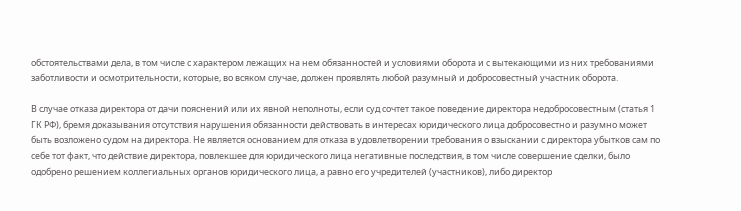обстоятельствами дела, в том числе с характером лежащих на нем обязанностей и условиями оборота и с вытекающими из них требованиями заботливости и осмотрительности, которые, во всяком случае, должен проявлять любой разумный и добросовестный участник оборота.

В случае отказа директора от дачи пояснений или их явной неполноты, если суд сочтет такое поведение директора недобросовестным (статья 1 ГК РФ), бремя доказывания отсутствия нарушения обязанности действовать в интересах юридического лица добросовестно и разумно может быть возложено судом на директора. Не является основанием для отказа в удовлетворении требования о взыскании с директора убытков сам по себе тот факт, что действие директора, повлекшее для юридического лица негативные последствия, в том числе совершение сделки, было одобрено решением коллегиальных органов юридического лица, а равно его учредителей (участников), либо директор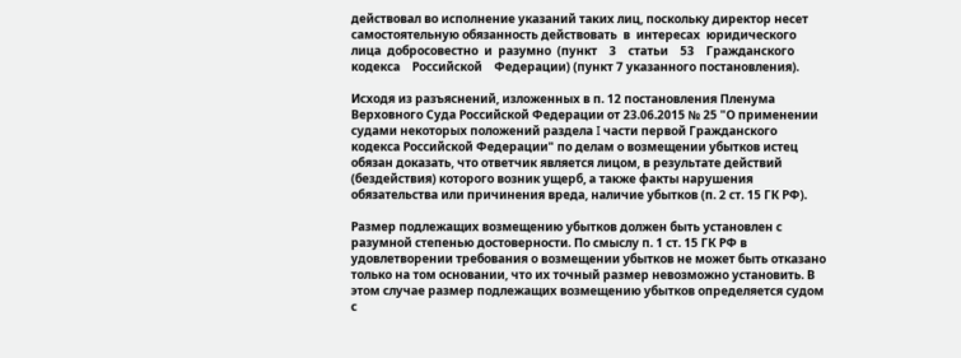действовал во исполнение указаний таких лиц, поскольку директор несет самостоятельную обязанность действовать  в  интересах  юридического  лица  добросовестно  и  разумно  (пункт    3    статьи    53    Гражданского    кодекса    Российской    Федерации) (пункт 7 указанного постановления).

Исходя из разъяснений, изложенных в п. 12 постановления Пленума Верховного Суда Российской Федерации от 23.06.2015 № 25 "О применении судами некоторых положений раздела I части первой Гражданского кодекса Российской Федерации" по делам о возмещении убытков истец обязан доказать, что ответчик является лицом, в результате действий (бездействия) которого возник ущерб, а также факты нарушения обязательства или причинения вреда, наличие убытков (п. 2 ст. 15 ГК РФ).

Размер подлежащих возмещению убытков должен быть установлен с разумной степенью достоверности. По смыслу п. 1 ст. 15 ГК РФ в удовлетворении требования о возмещении убытков не может быть отказано только на том основании, что их точный размер невозможно установить. В этом случае размер подлежащих возмещению убытков определяется судом с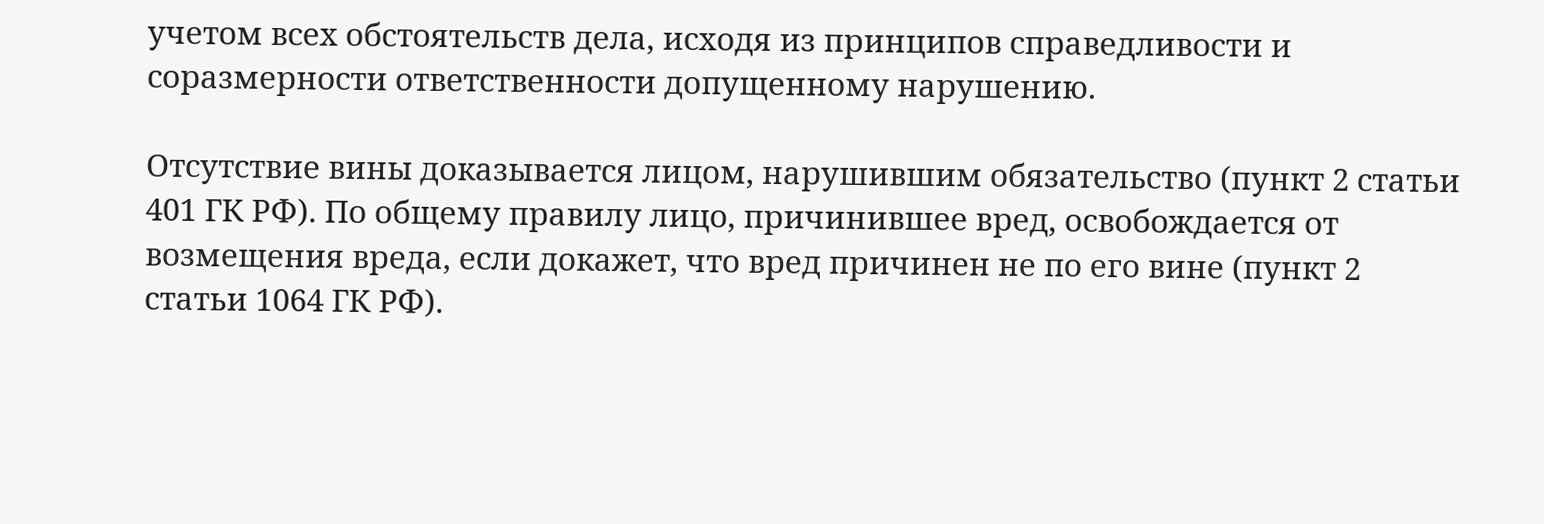учетом всех обстоятельств дела, исходя из принципов справедливости и соразмерности ответственности допущенному нарушению.

Отсутствие вины доказывается лицом, нарушившим обязательство (пункт 2 статьи 401 ГК РФ). По общему правилу лицо, причинившее вред, освобождается от возмещения вреда, если докажет, что вред причинен не по его вине (пункт 2 статьи 1064 ГК РФ).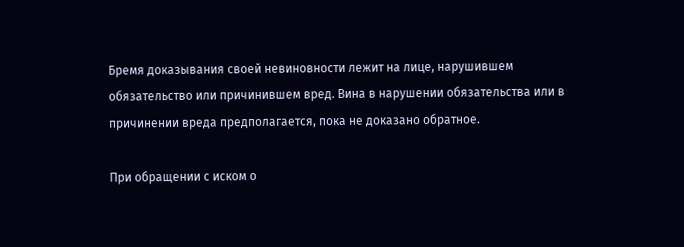Бремя доказывания своей невиновности лежит на лице, нарушившем обязательство или причинившем вред. Вина в нарушении обязательства или в причинении вреда предполагается, пока не доказано обратное.

При обращении с иском о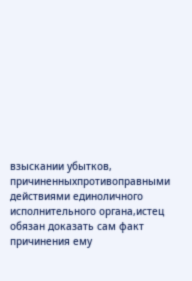взыскании убытков, причиненныхпротивоправными действиями единоличного исполнительного органа,истец обязан доказать сам факт причинения ему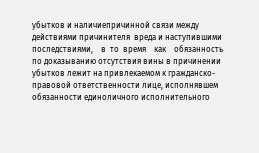убытков и наличиепричинной связи между действиями причинителя  вреда и наступившими      последствиями,    в  то  время    как    обязанность   по доказыванию отсутствия вины в причинении убытков лежит на привлекаемом к гражданско-правовой ответственности лице, исполнявшем обязанности единоличного исполнительного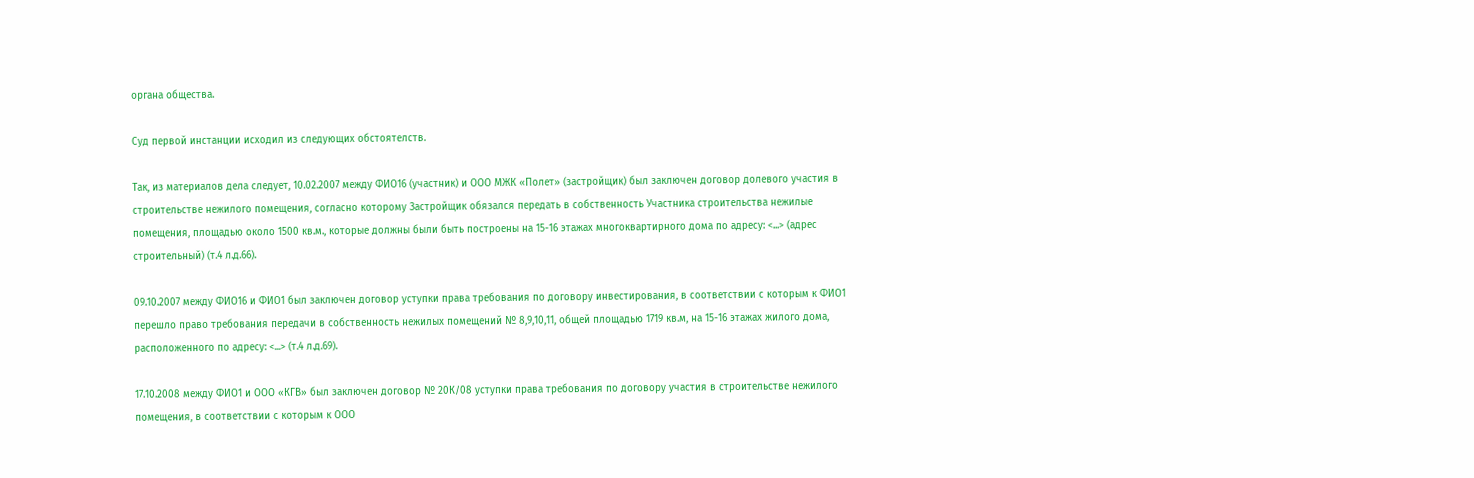органа общества.

Суд первой инстанции исходил из следующих обстоятелств.

Так, из материалов дела следует, 10.02.2007 между ФИО16 (участник) и ООО МЖК «Полет» (застройщик) был заключен договор долевого участия в строительстве нежилого помещения, согласно которому Застройщик обязался передать в собственность Участника строительства нежилые помещения, площадью около 1500 кв.м., которые должны были быть построены на 15-16 этажах многоквартирного дома по адресу: <...> (адрес строительный) (т.4 л.д.66).

09.10.2007 между ФИО16 и ФИО1 был заключен договор уступки права требования по договору инвестирования, в соответствии с которым к ФИО1 перешло право требования передачи в собственность нежилых помещений № 8,9,10,11, общей площадью 1719 кв.м, на 15-16 этажах жилого дома, расположенного по адресу: <...> (т.4 л.д.69).

17.10.2008 между ФИО1 и ООО «КГВ» был заключен договор № 20К/08 уступки права требования по договору участия в строительстве нежилого помещения, в соответствии с которым к ООО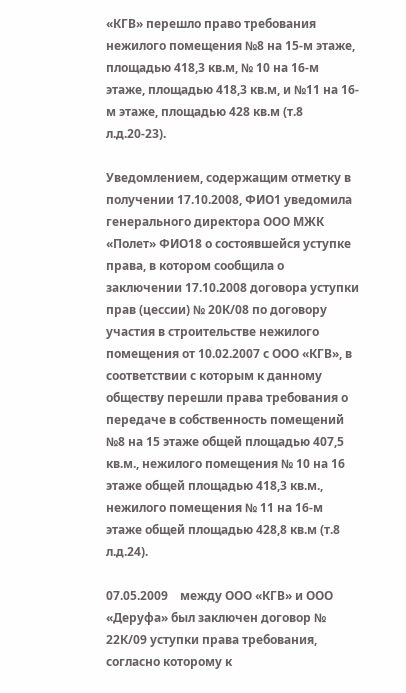«КГВ» перешло право требования нежилого помещения №8 на 15-м этаже, площадью 418,3 кв.м, № 10 на 16-м этаже, площадью 418,3 кв.м, и №11 на 16-м этаже, площадью 428 кв.м (т.8 л.д.20-23).

Уведомлением, содержащим отметку в получении 17.10.2008, ФИО1 уведомила генерального директора ООО МЖК «Полет» ФИО18 о состоявшейся уступке права, в котором сообщила о заключении 17.10.2008 договора уступки прав (цессии) № 20К/08 по договору участия в строительстве нежилого помещения от 10.02.2007 с ООО «КГВ», в соответствии с которым к данному обществу перешли права требования о передаче в собственность помещений №8 на 15 этаже общей площадью 407,5 кв.м., нежилого помещения № 10 на 16 этаже общей площадью 418,3 кв.м., нежилого помещения № 11 на 16-м этаже общей площадью 428,8 кв.м (т.8 л.д.24).

07.05.2009    между ООО «КГВ» и ООО «Деруфа» был заключен договор № 22К/09 уступки права требования, согласно которому к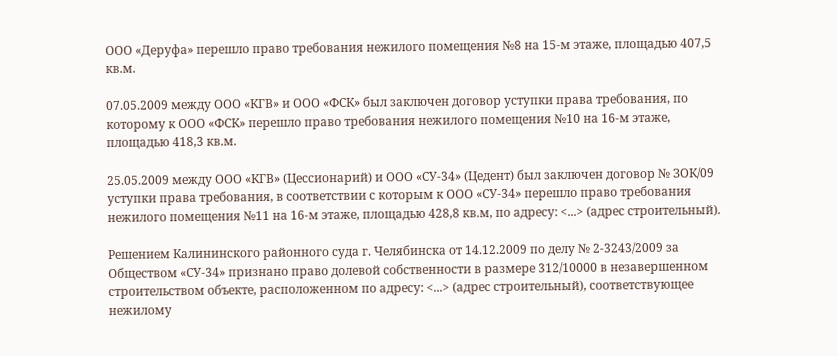ООО «Деруфа» перешло право требования нежилого помещения №8 на 15-м этаже, площадью 407,5 кв.м.

07.05.2009 между ООО «КГВ» и ООО «ФСК» был заключен договор уступки права требования, по которому к ООО «ФСК» перешло право требования нежилого помещения №10 на 16-м этаже, площадью 418,3 кв.м.

25.05.2009 между ООО «КГВ» (Цессионарий) и ООО «СУ-34» (Цедент) был заключен договор № ЗОК/09 уступки права требования, в соответствии с которым к ООО «СУ-34» перешло право требования нежилого помещения №11 на 16-м этаже, площадью 428,8 кв.м, по адресу: <...> (адрес строительный).

Решением Калининского районного суда г. Челябинска от 14.12.2009 по делу № 2-3243/2009 за Обществом «СУ-34» признано право долевой собственности в размере 312/10000 в незавершенном строительством объекте, расположенном по адресу: <...> (адрес строительный), соответствующее нежилому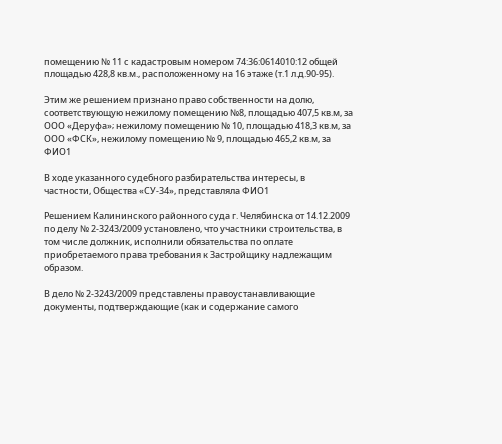помещению № 11 с кадастровым номером 74:36:0614010:12 общей площадью 428,8 кв.м., расположенному на 16 этаже (т.1 л.д.90-95).

Этим же решением признано право собственности на долю, соответствующую нежилому помещению №8, площадью 407,5 кв.м, за ООО «Деруфа»; нежилому помещению № 10, площадью 418,3 кв.м, за ООО «ФСК», нежилому помещению № 9, площадью 465,2 кв.м, за ФИО1

В ходе указанного судебного разбирательства интересы, в частности, Общества «СУ-34», представляла ФИО1

Решением Калининского районного суда г. Челябинска от 14.12.2009 по делу № 2-3243/2009 установлено, что участники строительства, в том числе должник, исполнили обязательства по оплате приобретаемого права требования к Застройщику надлежащим образом.

В дело № 2-3243/2009 представлены правоустанавливающие документы, подтверждающие (как и содержание самого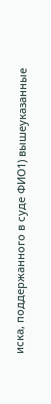иска, поддержанного в суде ФИО1) вышеуказанные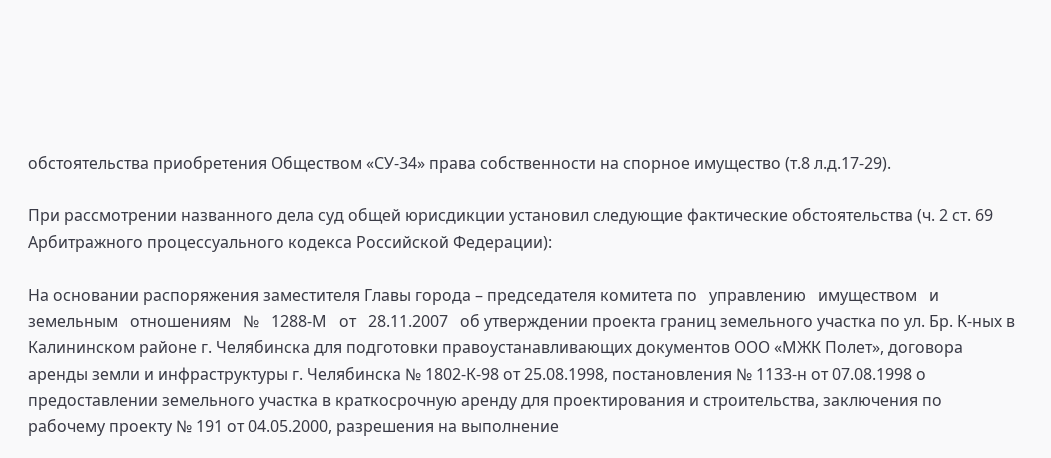обстоятельства приобретения Обществом «СУ-34» права собственности на спорное имущество (т.8 л.д.17-29).

При рассмотрении названного дела суд общей юрисдикции установил следующие фактические обстоятельства (ч. 2 ст. 69 Арбитражного процессуального кодекса Российской Федерации):

На основании распоряжения заместителя Главы города – председателя комитета по   управлению   имуществом   и   земельным   отношениям   №   1288-М   от   28.11.2007   об утверждении проекта границ земельного участка по ул. Бр. К-ных в Калининском районе г. Челябинска для подготовки правоустанавливающих документов ООО «МЖК Полет», договора аренды земли и инфраструктуры г. Челябинска № 1802-К-98 от 25.08.1998, постановления № 1133-н от 07.08.1998 о предоставлении земельного участка в краткосрочную аренду для проектирования и строительства, заключения по рабочему проекту № 191 от 04.05.2000, разрешения на выполнение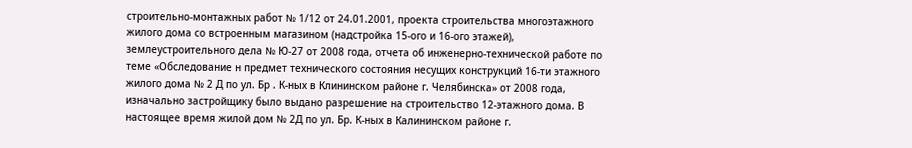строительно-монтажных работ № 1/12 от 24.01.2001, проекта строительства многоэтажного жилого дома со встроенным магазином (надстройка 15-ого и 16-ого этажей), землеустроительного дела № Ю-27 от 2008 года, отчета об инженерно-технической работе по теме «Обследование н предмет технического состояния несущих конструкций 16-ти этажного жилого дома № 2 Д по ул. Бр . К-ных в Клининском районе г. Челябинска» от 2008 года, изначально застройщику было выдано разрешение на строительство 12-этажного дома. В настоящее время жилой дом № 2Д по ул. Бр. К-ных в Калининском районе г.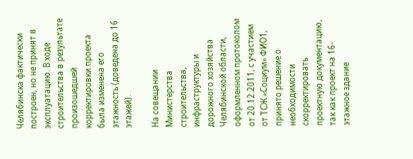Челябинска фактически построен, но не принят в эксплуатацию. В ходе строительства в результате произошедшей корректировки проекта была изменена его этажность (доведена до 16 этажей).

На совещании Министерства строительства, инфраструктуры и дорожного хозяйства Челябинской области, оформленном протоколом от 20.12.2011, с участием от ТСЖ «Социум» ФИО1, принято решение о необходимости скорректировать проектную документацию, так как проект на 16-этажное здание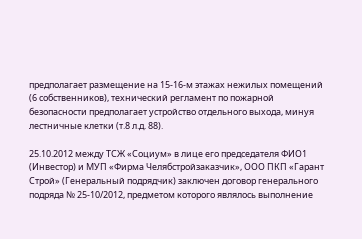предполагает размещение на 15-16-м этажах нежилых помещений (6 собственников), технический регламент по пожарной безопасности предполагает устройство отдельного выхода, минуя лестничные клетки (т.8 л.д. 88).

25.10.2012 между ТСЖ «Социум» в лице его председателя ФИО1 (Инвестор) и МУП «Фирма Челябстройзаказчик», ООО ПКП «Гарант Строй» (Генеральный подрядчик) заключен договор генерального подряда № 25-10/2012, предметом которого являлось выполнение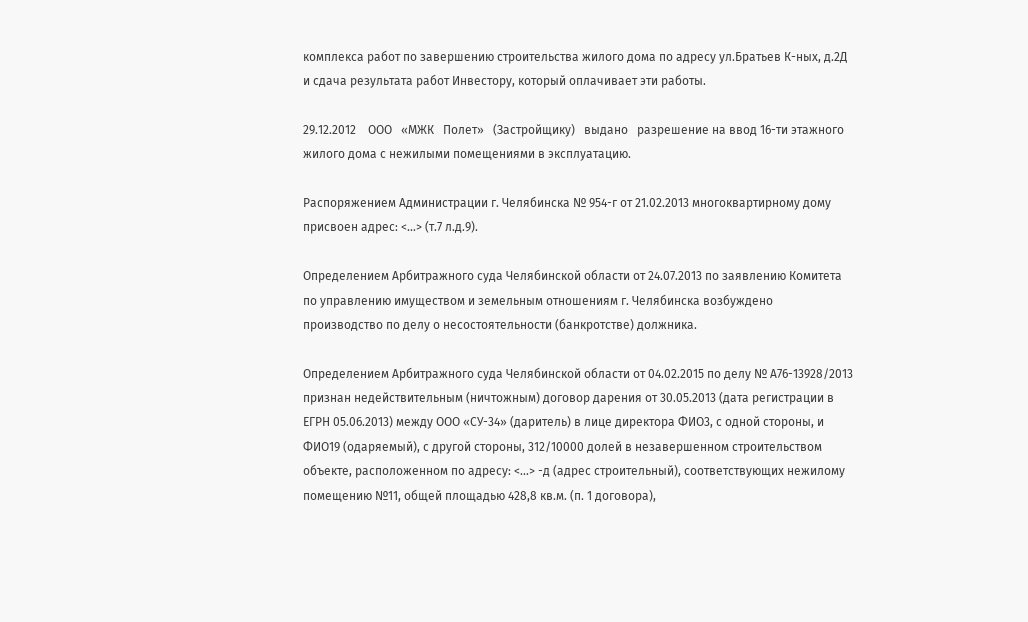комплекса работ по завершению строительства жилого дома по адресу ул.Братьев К-ных, д.2Д и сдача результата работ Инвестору, который оплачивает эти работы.

29.12.2012    ООО   «МЖК   Полет»   (Застройщику)   выдано   разрешение на ввод 16-ти этажного жилого дома с нежилыми помещениями в эксплуатацию.

Распоряжением Администрации г. Челябинска № 954-г от 21.02.2013 многоквартирному дому присвоен адрес: <...> (т.7 л.д.9).

Определением Арбитражного суда Челябинской области от 24.07.2013 по заявлению Комитета по управлению имуществом и земельным отношениям г. Челябинска возбуждено производство по делу о несостоятельности (банкротстве) должника.

Определением Арбитражного суда Челябинской области от 04.02.2015 по делу № А76-13928/2013 признан недействительным (ничтожным) договор дарения от 30.05.2013 (дата регистрации в ЕГРН 05.06.2013) между ООО «СУ-34» (даритель) в лице директора ФИО3, с одной стороны, и ФИО19 (одаряемый), с другой стороны, 312/10000 долей в незавершенном строительством объекте, расположенном по адресу: <...> -д (адрес строительный), соответствующих нежилому помещению №11, общей площадью 428,8 кв.м. (п. 1 договора),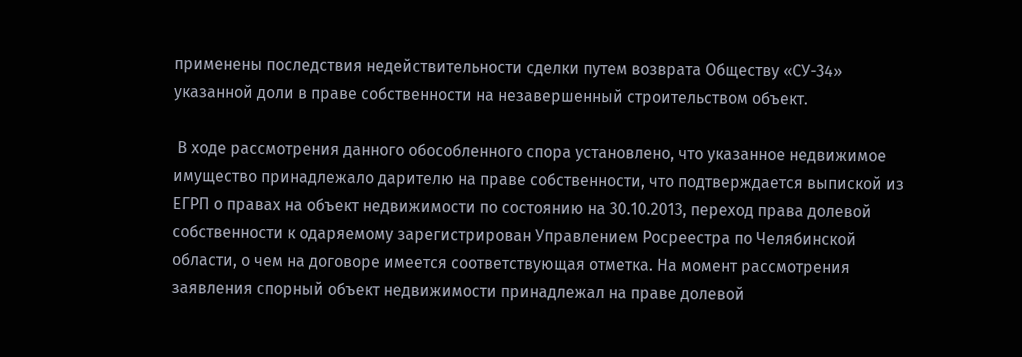применены последствия недействительности сделки путем возврата Обществу «СУ-34» указанной доли в праве собственности на незавершенный строительством объект.

 В ходе рассмотрения данного обособленного спора установлено, что указанное недвижимое имущество принадлежало дарителю на праве собственности, что подтверждается выпиской из ЕГРП о правах на объект недвижимости по состоянию на 30.10.2013, переход права долевой собственности к одаряемому зарегистрирован Управлением Росреестра по Челябинской области, о чем на договоре имеется соответствующая отметка. На момент рассмотрения заявления спорный объект недвижимости принадлежал на праве долевой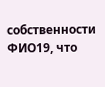собственности ФИО19, что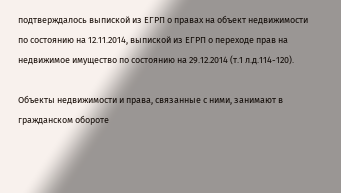подтверждалось выпиской из ЕГРП о правах на объект недвижимости по состоянию на 12.11.2014, выпиской из ЕГРП о переходе прав на недвижимое имущество по состоянию на 29.12.2014 (т.1 л.д.114-120).

Объекты недвижимости и права, связанные с ними, занимают в гражданском обороте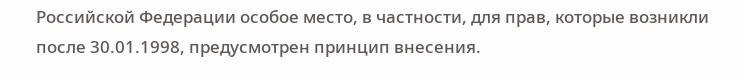Российской Федерации особое место, в частности, для прав, которые возникли после 30.01.1998, предусмотрен принцип внесения.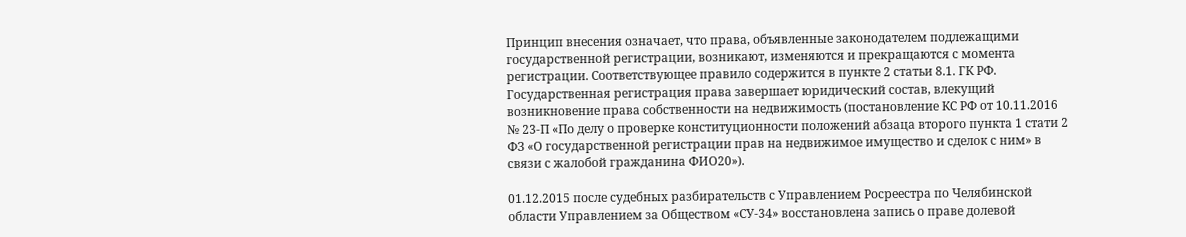Принцип внесения означает, что права, объявленные законодателем подлежащими государственной регистрации, возникают, изменяются и прекращаются с момента регистрации. Соответствующее правило содержится в пункте 2 статьи 8.1. ГК РФ. Государственная регистрация права завершает юридический состав, влекущий возникновение права собственности на недвижимость (постановление КС РФ от 10.11.2016 № 23-П «По делу о проверке конституционности положений абзаца второго пункта 1 стати 2 ФЗ «О государственной регистрации прав на недвижимое имущество и сделок с ним» в связи с жалобой гражданина ФИО20»).

01.12.2015 после судебных разбирательств с Управлением Росреестра по Челябинской области Управлением за Обществом «СУ-34» восстановлена запись о праве долевой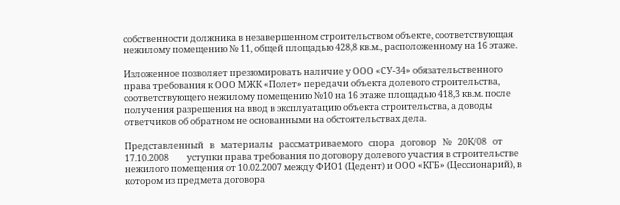собственности должника в незавершенном строительством объекте, соответствующая нежилому помещению № 11, общей площадью 428,8 кв.м., расположенному на 16 этаже.

Изложенное позволяет презюмировать наличие у ООО «СУ-34» обязательственного права требования к ООО МЖК «Полет» передачи объекта долевого строительства, соответствующего нежилому помещению №10 на 16 этаже площадью 418,3 кв.м. после получения разрешения на ввод в эксплуатацию объекта строительства, а доводы ответчиков об обратном не основанными на обстоятельствах дела.

Представленный   в   материалы   рассматриваемого   спора   договор   №   20К/08   от 17.10.2008         уступки права требования по договору долевого участия в строительстве нежилого помещения от 10.02.2007 между ФИО1 (Цедент) и ООО «КГБ» (Цессионарий), в котором из предмета договора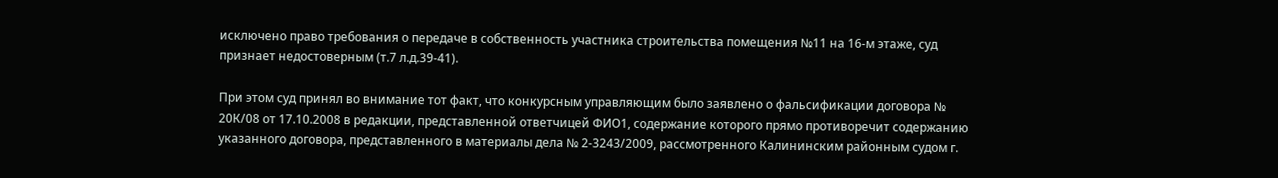исключено право требования о передаче в собственность участника строительства помещения №11 на 16-м этаже, суд признает недостоверным (т.7 л.д.39-41).

При этом суд принял во внимание тот факт, что конкурсным управляющим было заявлено о фальсификации договора № 20К/08 от 17.10.2008 в редакции, представленной ответчицей ФИО1, содержание которого прямо противоречит содержанию указанного договора, представленного в материалы дела № 2-3243/2009, рассмотренного Калининским районным судом г.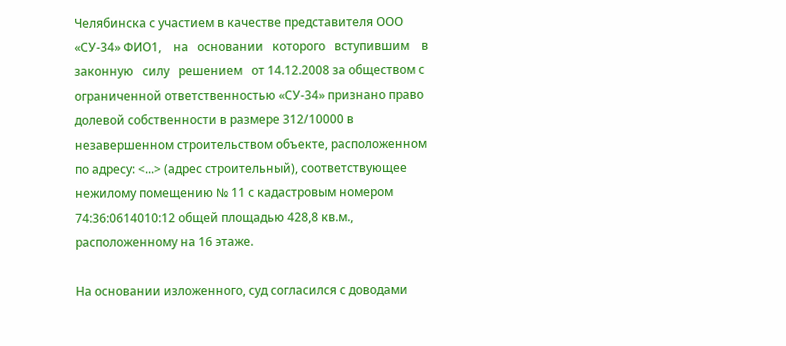Челябинска с участием в качестве представителя ООО «СУ-34» ФИО1,    на   основании   которого   вступившим    в    законную   силу   решением   от 14.12.2008 за обществом с ограниченной ответственностью «СУ-34» признано право долевой собственности в размере 312/10000 в незавершенном строительством объекте, расположенном по адресу: <...> (адрес строительный), соответствующее нежилому помещению № 11 с кадастровым номером 74:36:0614010:12 общей площадью 428,8 кв.м., расположенному на 16 этаже.

На основании изложенного, суд согласился с доводами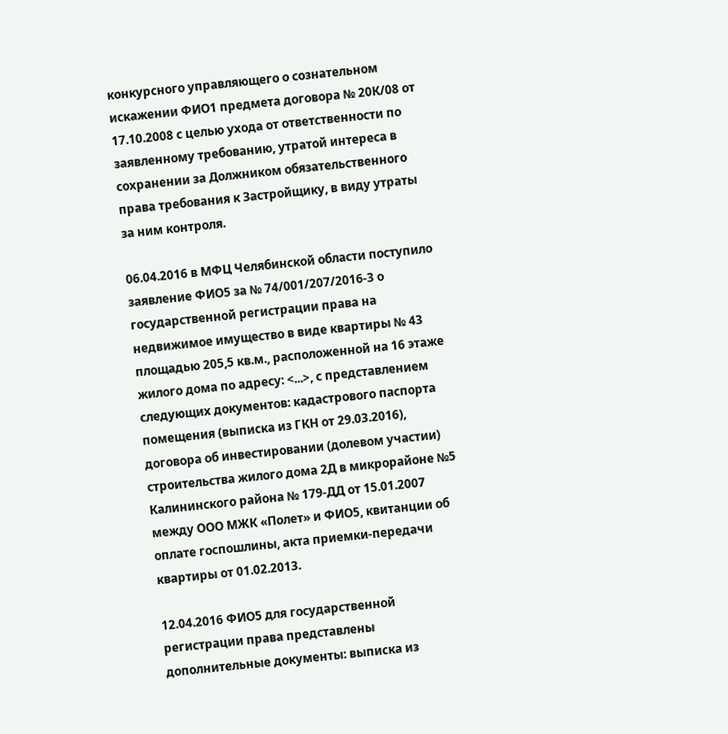конкурсного управляющего о сознательном искажении ФИО1 предмета договора № 20К/08 от 17.10.2008 с целью ухода от ответственности по заявленному требованию, утратой интереса в сохранении за Должником обязательственного права требования к Застройщику, в виду утраты за ним контроля.

06.04.2016 в МФЦ Челябинской области поступило заявление ФИО5 за № 74/001/207/2016-3 о государственной регистрации права на недвижимое имущество в виде квартиры № 43 площадью 205,5 кв.м., расположенной на 16 этаже жилого дома по адресу: <...>, с представлением следующих документов: кадастрового паспорта помещения (выписка из ГКН от 29.03.2016), договора об инвестировании (долевом участии) строительства жилого дома 2Д в микрорайоне №5 Калининского района № 179-ДД от 15.01.2007 между ООО МЖК «Полет» и ФИО5, квитанции об оплате госпошлины, акта приемки-передачи квартиры от 01.02.2013.

12.04.2016 ФИО5 для государственной регистрации права представлены дополнительные документы: выписка из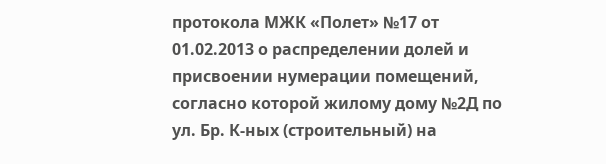протокола МЖК «Полет» №17 от 01.02.2013 о распределении долей и присвоении нумерации помещений, согласно которой жилому дому №2Д по ул. Бр. К-ных (строительный) на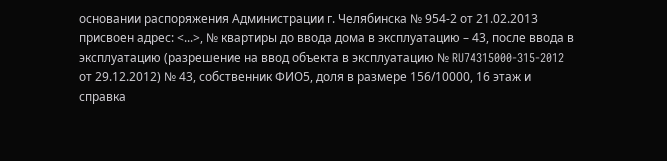основании распоряжения Администрации г. Челябинска № 954-2 от 21.02.2013 присвоен адрес: <...>, № квартиры до ввода дома в эксплуатацию – 43, после ввода в эксплуатацию (разрешение на ввод объекта в эксплуатацию № RU74315000-315-2012 от 29.12.2012) № 43, собственник ФИО5, доля в размере 156/10000, 16 этаж и справка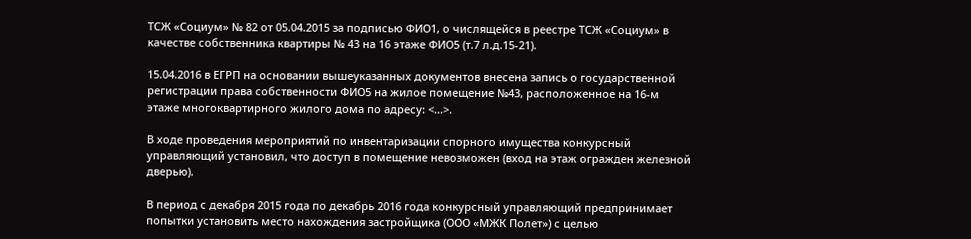ТСЖ «Социум» № 82 от 05.04.2015 за подписью ФИО1, о числящейся в реестре ТСЖ «Социум» в качестве собственника квартиры № 43 на 16 этаже ФИО5 (т.7 л.д.15-21).

15.04.2016 в ЕГРП на основании вышеуказанных документов внесена запись о государственной регистрации права собственности ФИО5 на жилое помещение №43, расположенное на 16-м этаже многоквартирного жилого дома по адресу: <...>.

В ходе проведения мероприятий по инвентаризации спорного имущества конкурсный управляющий установил, что доступ в помещение невозможен (вход на этаж огражден железной дверью).

В период с декабря 2015 года по декабрь 2016 года конкурсный управляющий предпринимает попытки установить место нахождения застройщика (ООО «МЖК Полет») с целью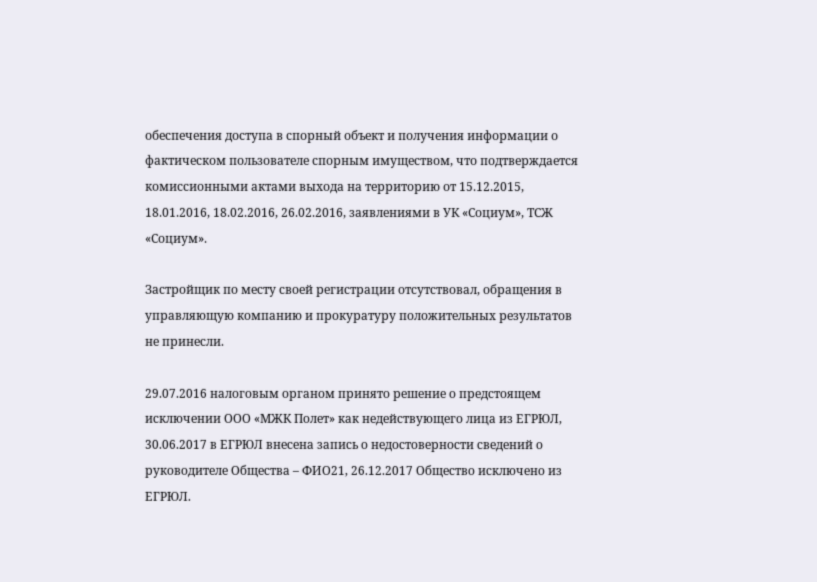обеспечения доступа в спорный объект и получения информации о фактическом пользователе спорным имуществом, что подтверждается комиссионными актами выхода на территорию от 15.12.2015, 18.01.2016, 18.02.2016, 26.02.2016, заявлениями в УК «Социум», ТСЖ «Социум».

Застройщик по месту своей регистрации отсутствовал, обращения в управляющую компанию и прокуратуру положительных результатов не принесли.

29.07.2016 налоговым органом принято решение о предстоящем исключении ООО «МЖК Полет» как недействующего лица из ЕГРЮЛ, 30.06.2017 в ЕГРЮЛ внесена запись о недостоверности сведений о руководителе Общества – ФИО21, 26.12.2017 Общество исключено из ЕГРЮЛ.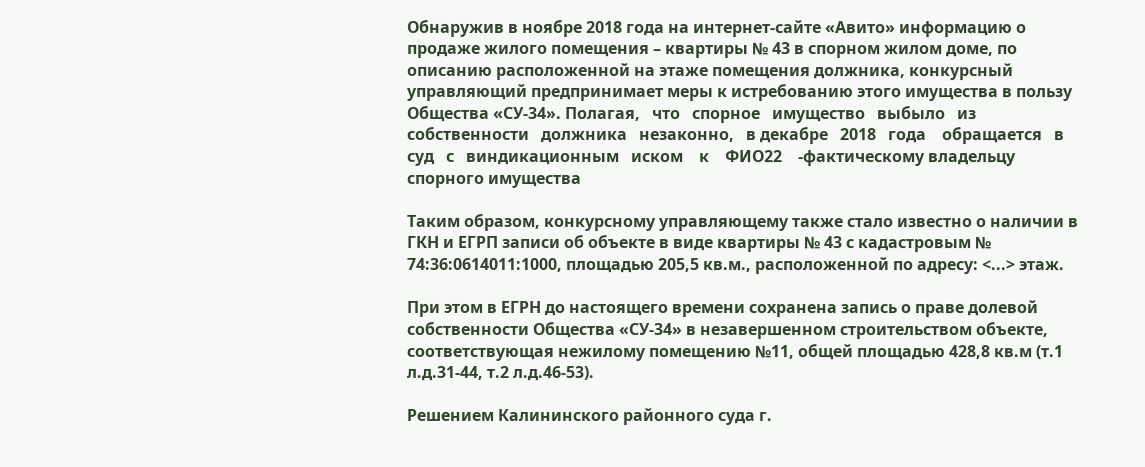Обнаружив в ноябре 2018 года на интернет-сайте «Авито» информацию о продаже жилого помещения – квартиры № 43 в спорном жилом доме, по описанию расположенной на этаже помещения должника, конкурсный управляющий предпринимает меры к истребованию этого имущества в пользу Общества «СУ-34». Полагая,   что   спорное   имущество   выбыло   из   собственности   должника   незаконно,   в декабре   2018   года    обращается   в   суд   с   виндикационным   иском    к    ФИО22    -фактическому владельцу спорного имущества

Таким образом, конкурсному управляющему также стало известно о наличии в ГКН и ЕГРП записи об объекте в виде квартиры № 43 с кадастровым № 74:36:0614011:1000, площадью 205,5 кв.м., расположенной по адресу: <...> этаж.

При этом в ЕГРН до настоящего времени сохранена запись о праве долевой собственности Общества «СУ-34» в незавершенном строительством объекте, соответствующая нежилому помещению №11, общей площадью 428,8 кв.м (т.1 л.д.31-44, т.2 л.д.46-53).

Решением Калининского районного суда г.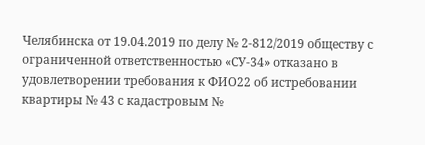Челябинска от 19.04.2019 по делу № 2-812/2019 обществу с ограниченной ответственностью «СУ-34» отказано в удовлетворении требования к ФИО22 об истребовании квартиры № 43 с кадастровым №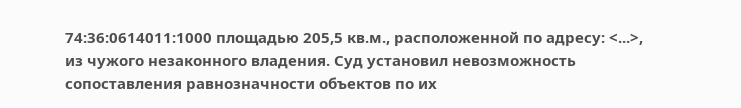74:36:0614011:1000 площадью 205,5 кв.м., расположенной по адресу: <...>, из чужого незаконного владения. Суд установил невозможность сопоставления равнозначности объектов по их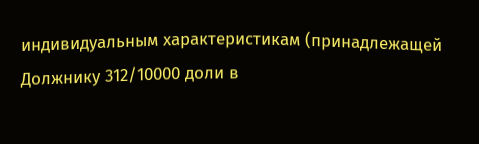индивидуальным характеристикам (принадлежащей Должнику 312/10000 доли в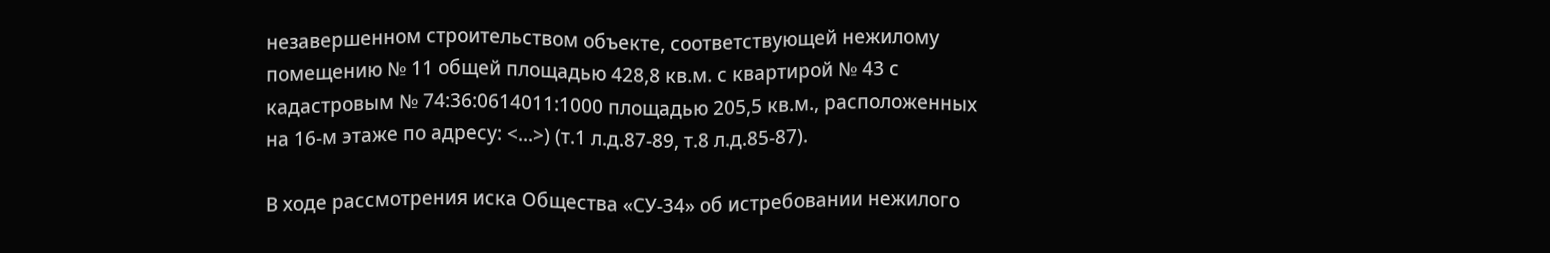незавершенном строительством объекте, соответствующей нежилому помещению № 11 общей площадью 428,8 кв.м. с квартирой № 43 с кадастровым № 74:36:0614011:1000 площадью 205,5 кв.м., расположенных на 16-м этаже по адресу: <...>) (т.1 л.д.87-89, т.8 л.д.85-87).

В ходе рассмотрения иска Общества «СУ-34» об истребовании нежилого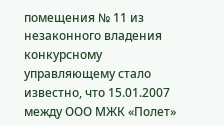помещения № 11 из незаконного владения конкурсному управляющему стало известно, что 15.01.2007 между ООО МЖК «Полет»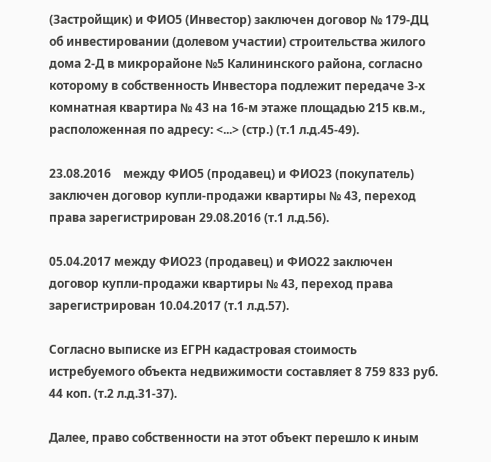(Застройщик) и ФИО5 (Инвестор) заключен договор № 179-ДЦ об инвестировании (долевом участии) строительства жилого дома 2-Д в микрорайоне №5 Калининского района, согласно которому в собственность Инвестора подлежит передаче 3-х комнатная квартира № 43 на 16-м этаже площадью 215 кв.м., расположенная по адресу: <...> (стр.) (т.1 л.д.45-49).

23.08.2016    между ФИО5 (продавец) и ФИО23 (покупатель) заключен договор купли-продажи квартиры № 43, переход права зарегистрирован 29.08.2016 (т.1 л.д.56).

05.04.2017 между ФИО23 (продавец) и ФИО22 заключен договор купли-продажи квартиры № 43, переход права зарегистрирован 10.04.2017 (т.1 л.д.57).

Согласно выписке из ЕГРН кадастровая стоимость истребуемого объекта недвижимости составляет 8 759 833 руб. 44 коп. (т.2 л.д.31-37).

Далее, право собственности на этот объект перешло к иным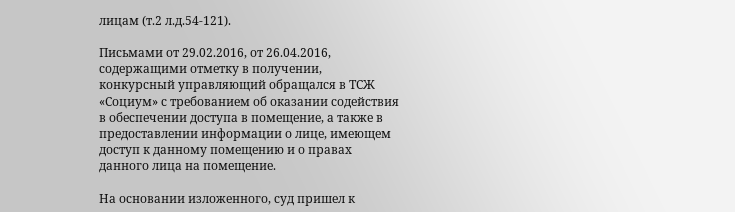лицам (т.2 л.д.54-121).

Письмами от 29.02.2016, от 26.04.2016, содержащими отметку в получении, конкурсный управляющий обращался в ТСЖ «Социум» с требованием об оказании содействия в обеспечении доступа в помещение, а также в предоставлении информации о лице, имеющем доступ к данному помещению и о правах данного лица на помещение.

На основании изложенного, суд пришел к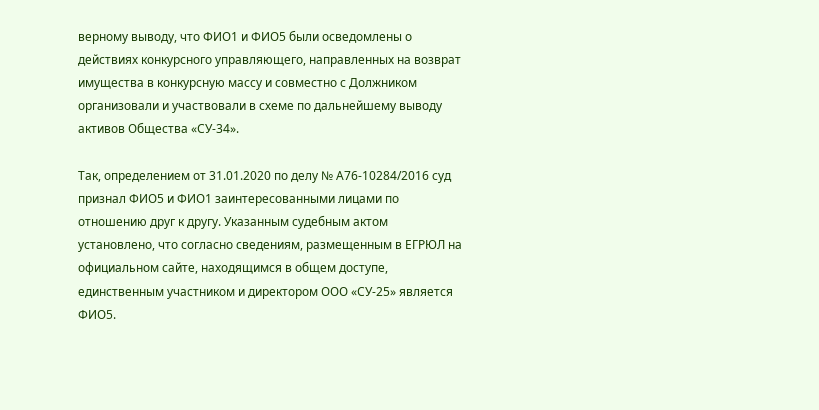верному выводу, что ФИО1 и ФИО5 были осведомлены о действиях конкурсного управляющего, направленных на возврат имущества в конкурсную массу и совместно с Должником организовали и участвовали в схеме по дальнейшему выводу активов Общества «СУ-34».

Так, определением от 31.01.2020 по делу № А76-10284/2016 суд признал ФИО5 и ФИО1 заинтересованными лицами по отношению друг к другу. Указанным судебным актом установлено, что согласно сведениям, размещенным в ЕГРЮЛ на официальном сайте, находящимся в общем доступе, единственным участником и директором ООО «СУ-25» является ФИО5.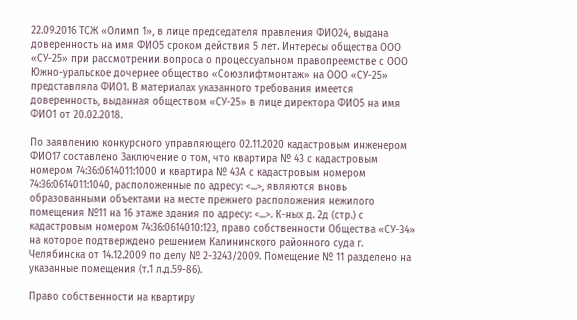22.09.2016 ТСЖ «Олимп 1», в лице председателя правления ФИО24, выдана доверенность на имя ФИО5 сроком действия 5 лет. Интересы общества ООО «СУ-25» при рассмотрении вопроса о процессуальном правопреемстве с ООО Южно-уральское дочернее общество «Союзлифтмонтаж» на ООО «СУ-25» представляла ФИО1. В материалах указанного требования имеется доверенность, выданная обществом «СУ-25» в лице директора ФИО5 на имя ФИО1 от 20.02.2018.

По заявлению конкурсного управляющего 02.11.2020 кадастровым инженером ФИО17 составлено Заключение о том, что квартира № 43 с кадастровым номером 74:36:0614011:1000 и квартира № 43А с кадастровым номером 74:36:0614011:1040, расположенные по адресу: <...>, являются вновь образованными объектами на месте прежнего расположения нежилого помещения №11 на 16 этаже здания по адресу: <...>. К-ных д. 2д (стр.) с кадастровым номером 74:36:0614010:123, право собственности Общества «СУ-34» на которое подтверждено решением Калининского районного суда г. Челябинска от 14.12.2009 по делу № 2-3243/2009. Помещение № 11 разделено на указанные помещения (т.1 л.д.59-86).

Право собственности на квартиру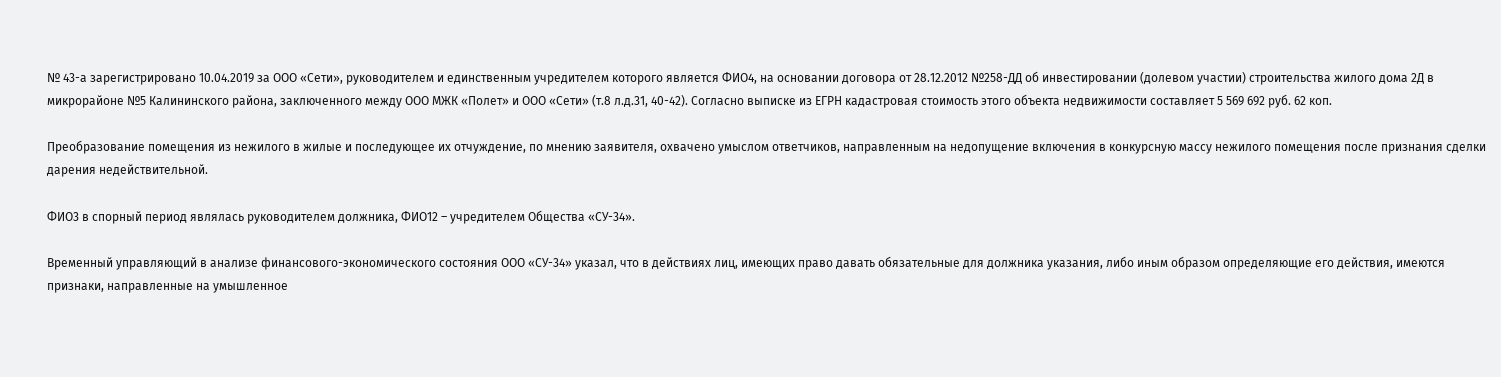№ 43-а зарегистрировано 10.04.2019 за ООО «Сети», руководителем и единственным учредителем которого является ФИО4, на основании договора от 28.12.2012 №258-ДД об инвестировании (долевом участии) строительства жилого дома 2Д в микрорайоне №5 Калининского района, заключенного между ООО МЖК «Полет» и ООО «Сети» (т.8 л.д.31, 40-42). Согласно выписке из ЕГРН кадастровая стоимость этого объекта недвижимости составляет 5 569 692 руб. 62 коп.

Преобразование помещения из нежилого в жилые и последующее их отчуждение, по мнению заявителя, охвачено умыслом ответчиков, направленным на недопущение включения в конкурсную массу нежилого помещения после признания сделки дарения недействительной.

ФИО3 в спорный период являлась руководителем должника, ФИО12 – учредителем Общества «СУ-34».

Временный управляющий в анализе финансового-экономического состояния ООО «СУ-34» указал, что в действиях лиц, имеющих право давать обязательные для должника указания, либо иным образом определяющие его действия, имеются признаки, направленные на умышленное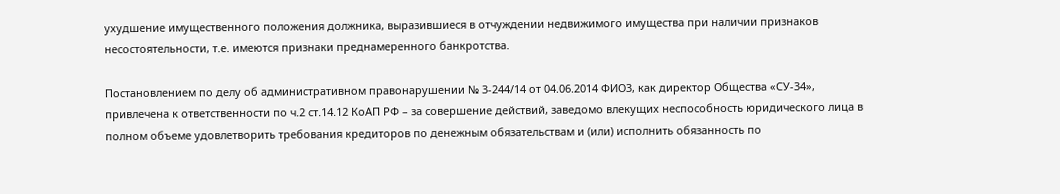ухудшение имущественного положения должника, выразившиеся в отчуждении недвижимого имущества при наличии признаков несостоятельности, т.е. имеются признаки преднамеренного банкротства.

Постановлением по делу об административном правонарушении № 3-244/14 от 04.06.2014 ФИО3, как директор Общества «СУ-34», привлечена к ответственности по ч.2 ст.14.12 КоАП РФ – за совершение действий, заведомо влекущих неспособность юридического лица в полном объеме удовлетворить требования кредиторов по денежным обязательствам и (или) исполнить обязанность по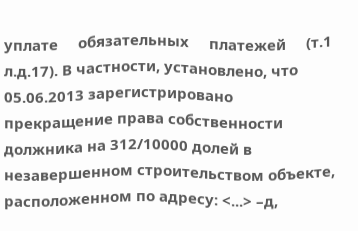уплате     обязательных     платежей     (т.1     л.д.17). В частности, установлено, что 05.06.2013 зарегистрировано прекращение права собственности должника на 312/10000 долей в незавершенном строительством объекте, расположенном по адресу: <...> –д,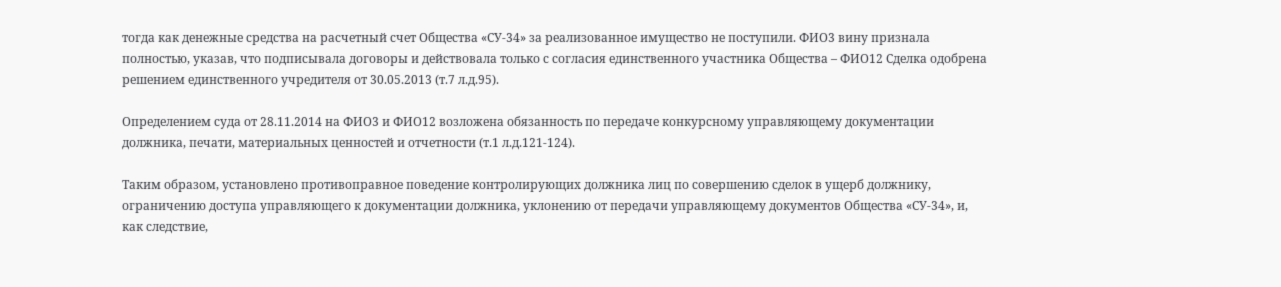тогда как денежные средства на расчетный счет Общества «СУ-34» за реализованное имущество не поступили. ФИО3 вину признала полностью, указав, что подписывала договоры и действовала только с согласия единственного участника Общества – ФИО12 Сделка одобрена решением единственного учредителя от 30.05.2013 (т.7 л.д.95).

Определением суда от 28.11.2014 на ФИО3 и ФИО12 возложена обязанность по передаче конкурсному управляющему документации должника, печати, материальных ценностей и отчетности (т.1 л.д.121-124).

Таким образом, установлено противоправное поведение контролирующих должника лиц по совершению сделок в ущерб должнику, ограничению доступа управляющего к документации должника, уклонению от передачи управляющему документов Общества «СУ-34», и, как следствие,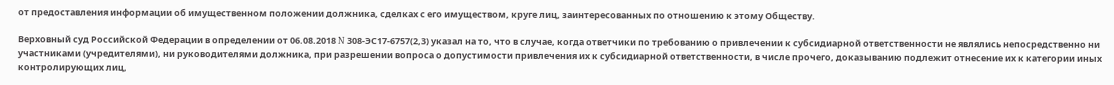от предоставления информации об имущественном положении должника, сделках с его имуществом, круге лиц, заинтересованных по отношению к этому Обществу.

Верховный суд Российской Федерации в определении от 06.08.2018 N 308-ЭС17-6757(2,3) указал на то, что в случае, когда ответчики по требованию о привлечении к субсидиарной ответственности не являлись непосредственно ни участниками (учредителями), ни руководителями должника, при разрешении вопроса о допустимости привлечения их к субсидиарной ответственности, в числе прочего, доказыванию подлежит отнесение их к категории иных контролирующих лиц,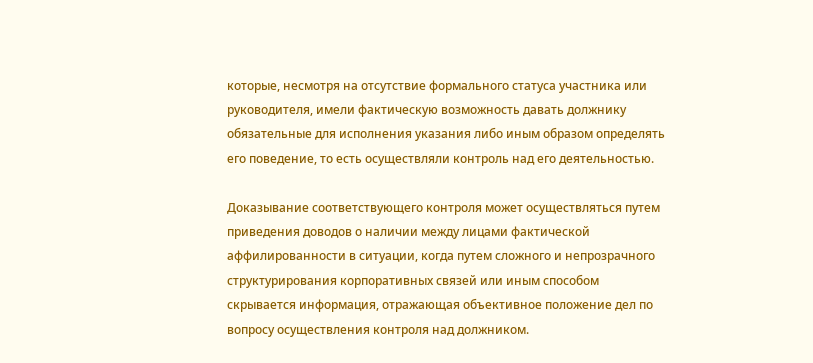которые, несмотря на отсутствие формального статуса участника или руководителя, имели фактическую возможность давать должнику обязательные для исполнения указания либо иным образом определять его поведение, то есть осуществляли контроль над его деятельностью.

Доказывание соответствующего контроля может осуществляться путем приведения доводов о наличии между лицами фактической аффилированности в ситуации, когда путем сложного и непрозрачного структурирования корпоративных связей или иным способом скрывается информация, отражающая объективное положение дел по вопросу осуществления контроля над должником.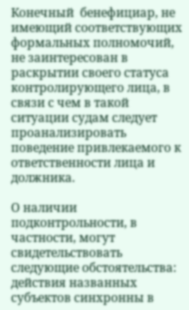Конечный  бенефициар, не имеющий соответствующих формальных полномочий, не заинтересован в раскрытии своего статуса контролирующего лица, в связи с чем в такой ситуации судам следует проанализировать поведение привлекаемого к ответственности лица и должника.

О наличии подконтрольности, в частности, могут свидетельствовать следующие обстоятельства: действия названных субъектов синхронны в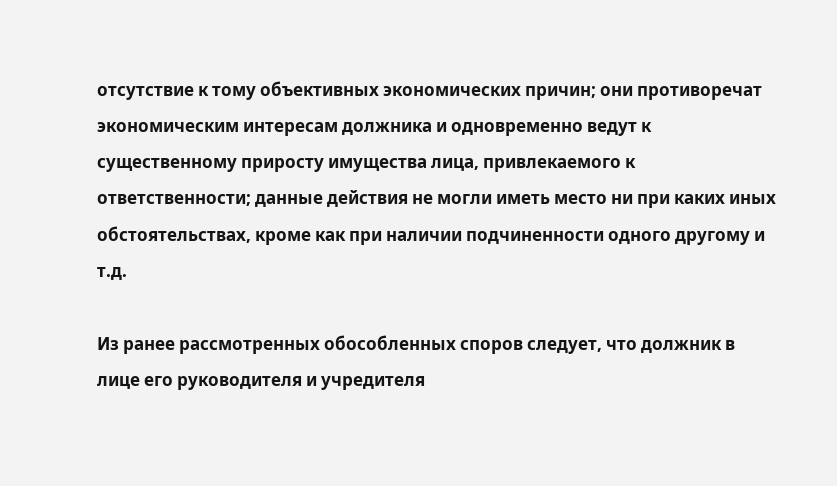отсутствие к тому объективных экономических причин; они противоречат экономическим интересам должника и одновременно ведут к существенному приросту имущества лица, привлекаемого к ответственности; данные действия не могли иметь место ни при каких иных обстоятельствах, кроме как при наличии подчиненности одного другому и т.д.

Из ранее рассмотренных обособленных споров следует, что должник в лице его руководителя и учредителя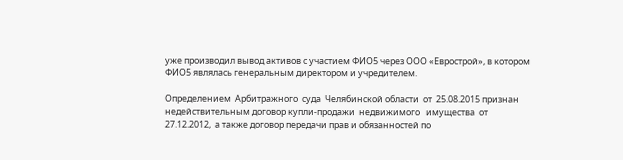уже производил вывод активов с участием ФИО5 через ООО «Еврострой», в котором ФИО5 являлась генеральным директором и учредителем.

Определением  Арбитражного  суда  Челябинской области  от  25.08.2015 признан недействительным договор купли-продажи  недвижимого   имущества  от  27.12.2012,  а также договор передачи прав и обязанностей по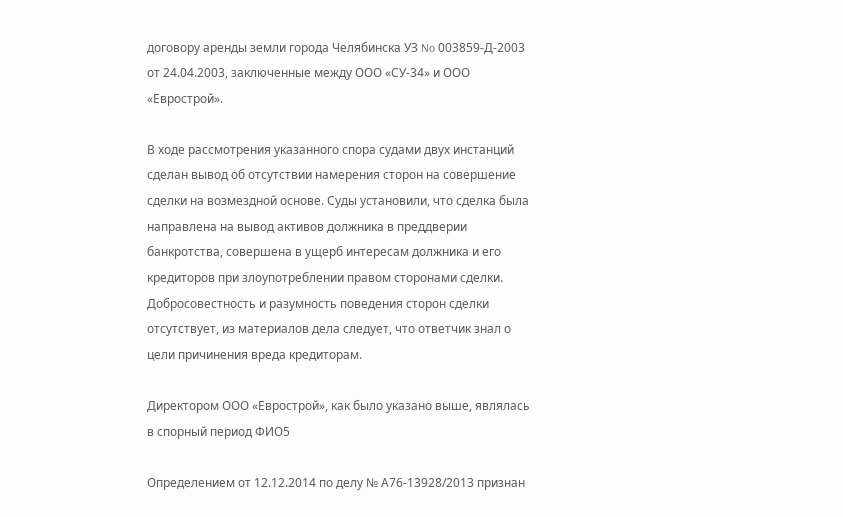договору аренды земли города Челябинска УЗ No 003859-Д-2003 от 24.04.2003, заключенные между ООО «СУ-34» и ООО «Еврострой».

В ходе рассмотрения указанного спора судами двух инстанций сделан вывод об отсутствии намерения сторон на совершение сделки на возмездной основе. Суды установили, что сделка была направлена на вывод активов должника в преддверии банкротства, совершена в ущерб интересам должника и его кредиторов при злоупотреблении правом сторонами сделки. Добросовестность и разумность поведения сторон сделки отсутствует, из материалов дела следует, что ответчик знал о цели причинения вреда кредиторам.

Директором ООО «Еврострой», как было указано выше, являлась в спорный период ФИО5

Определением от 12.12.2014 по делу № А76-13928/2013 признан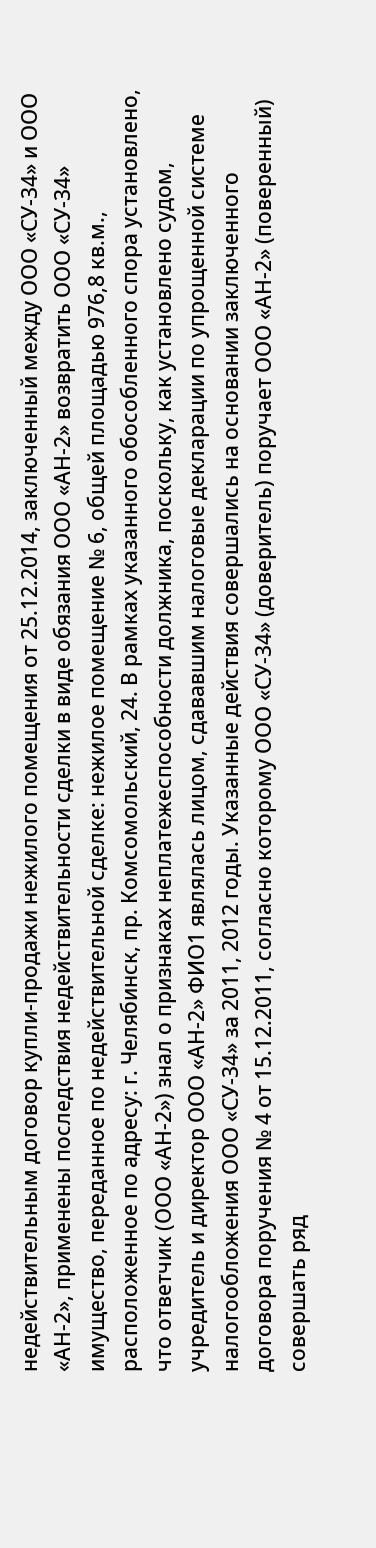недействительным договор купли-продажи нежилого помещения от 25.12.2014, заключенный между ООО «СУ-34» и ООО «АН-2», применены последствия недействительности сделки в виде обязания ООО «АН-2» возвратить ООО «СУ-34» имущество, переданное по недействительной сделке: нежилое помещение № 6, общей площадью 976,8 кв.м., расположенное по адресу: г. Челябинск, пр. Комсомольский, 24. В рамках указанного обособленного спора установлено, что ответчик (ООО «АН-2») знал о признаках неплатежеспособности должника, поскольку, как установлено судом, учредитель и директор ООО «АН-2» ФИО1 являлась лицом, сдававшим налоговые декларации по упрощенной системе налогообложения ООО «СУ-34» за 2011, 2012 годы. Указанные действия совершались на основании заключенного договора поручения № 4 от 15.12.2011, согласно которому ООО «СУ-34» (доверитель) поручает ООО «АН-2» (поверенный) совершать ряд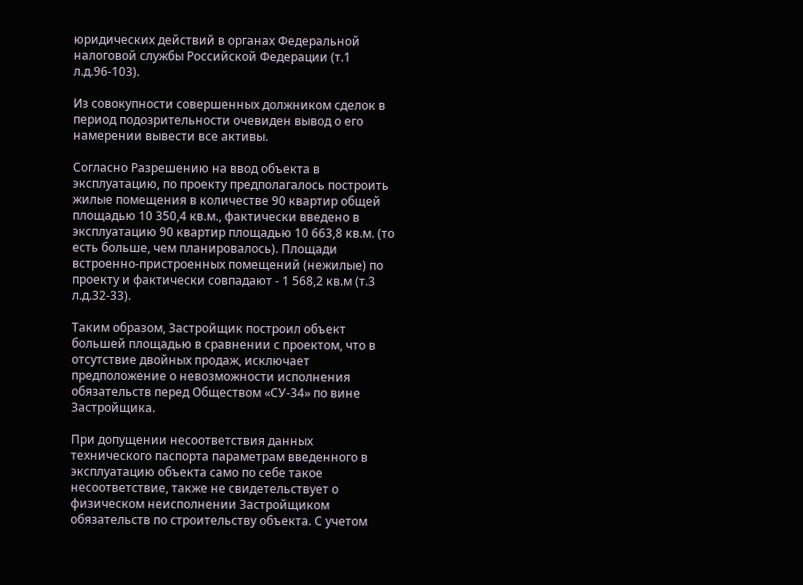юридических действий в органах Федеральной налоговой службы Российской Федерации (т.1 л.д.96-103).

Из совокупности совершенных должником сделок в период подозрительности очевиден вывод о его намерении вывести все активы.

Согласно Разрешению на ввод объекта в эксплуатацию, по проекту предполагалось построить жилые помещения в количестве 90 квартир общей площадью 10 350,4 кв.м., фактически введено в эксплуатацию 90 квартир площадью 10 663,8 кв.м. (то есть больше, чем планировалось). Площади встроенно-пристроенных помещений (нежилые) по проекту и фактически совпадают - 1 568,2 кв.м (т.3 л.д.32-33).

Таким образом, Застройщик построил объект большей площадью в сравнении с проектом, что в отсутствие двойных продаж, исключает предположение о невозможности исполнения обязательств перед Обществом «СУ-34» по вине Застройщика.

При допущении несоответствия данных технического паспорта параметрам введенного в эксплуатацию объекта само по себе такое несоответствие, также не свидетельствует о физическом неисполнении Застройщиком обязательств по строительству объекта. С учетом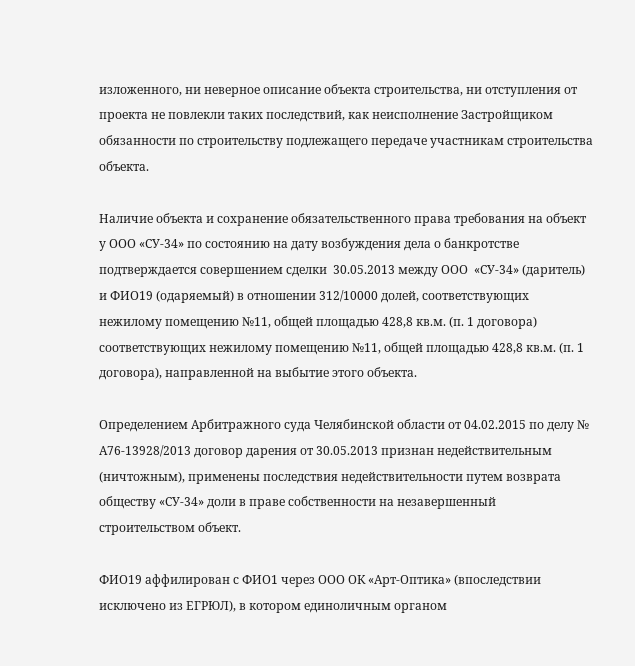изложенного, ни неверное описание объекта строительства, ни отступления от проекта не повлекли таких последствий, как неисполнение Застройщиком обязанности по строительству подлежащего передаче участникам строительства объекта.

Наличие объекта и сохранение обязательственного права требования на объект у ООО «СУ-34» по состоянию на дату возбуждения дела о банкротстве подтверждается совершением сделки  30.05.2013 между ООО  «СУ-34» (даритель) и ФИО19 (одаряемый) в отношении 312/10000 долей, соответствующих нежилому помещению №11, общей площадью 428,8 кв.м. (п. 1 договора) соответствующих нежилому помещению №11, общей площадью 428,8 кв.м. (п. 1 договора), направленной на выбытие этого объекта.

Определением Арбитражного суда Челябинской области от 04.02.2015 по делу № А76-13928/2013 договор дарения от 30.05.2013 признан недействительным (ничтожным), применены последствия недействительности путем возврата обществу «СУ-34» доли в праве собственности на незавершенный строительством объект.

ФИО19 аффилирован с ФИО1 через ООО ОК «Арт-Оптика» (впоследствии исключено из ЕГРЮЛ), в котором единоличным органом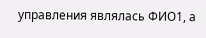управления являлась ФИО1, а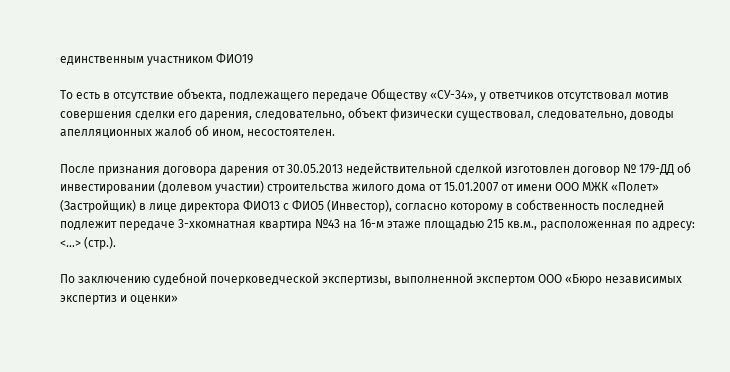единственным участником ФИО19

То есть в отсутствие объекта, подлежащего передаче Обществу «СУ-34», у ответчиков отсутствовал мотив совершения сделки его дарения, следовательно, объект физически существовал, следовательно, доводы апелляционных жалоб об ином, несостоятелен.

После признания договора дарения от 30.05.2013 недействительной сделкой изготовлен договор № 179-ДД об инвестировании (долевом участии) строительства жилого дома от 15.01.2007 от имени ООО МЖК «Полет» (Застройщик) в лице директора ФИО13 с ФИО5 (Инвестор), согласно которому в собственность последней подлежит передаче 3-хкомнатная квартира №43 на 16-м этаже площадью 215 кв.м., расположенная по адресу: <...> (стр.).

По заключению судебной почерковедческой экспертизы, выполненной экспертом ООО «Бюро независимых экспертиз и оценки»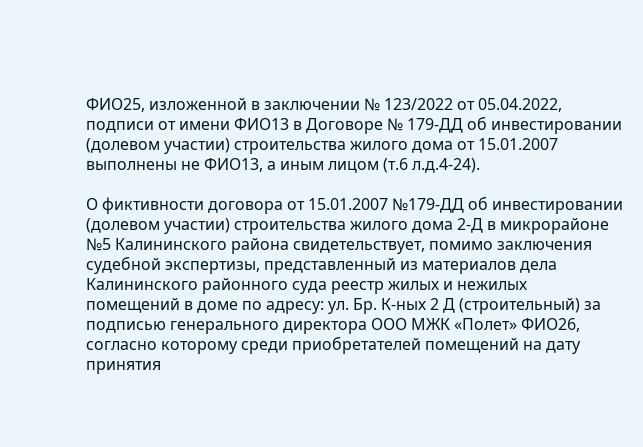ФИО25, изложенной в заключении № 123/2022 от 05.04.2022, подписи от имени ФИО13 в Договоре № 179-ДД об инвестировании (долевом участии) строительства жилого дома от 15.01.2007 выполнены не ФИО13, а иным лицом (т.6 л.д.4-24).

О фиктивности договора от 15.01.2007 №179-ДД об инвестировании (долевом участии) строительства жилого дома 2-Д в микрорайоне №5 Калининского района свидетельствует, помимо заключения судебной экспертизы, представленный из материалов дела Калининского районного суда реестр жилых и нежилых помещений в доме по адресу: ул. Бр. К-ных 2 Д (строительный) за подписью генерального директора ООО МЖК «Полет» ФИО26, согласно которому среди приобретателей помещений на дату принятия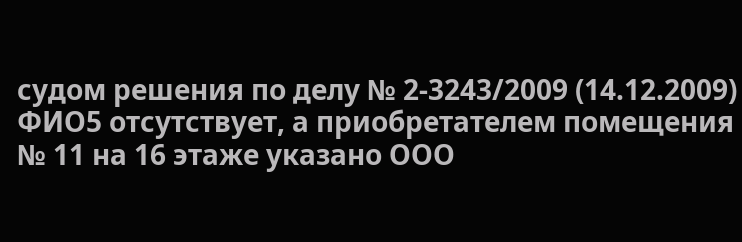судом решения по делу № 2-3243/2009 (14.12.2009) ФИО5 отсутствует, а приобретателем помещения № 11 на 16 этаже указано ООО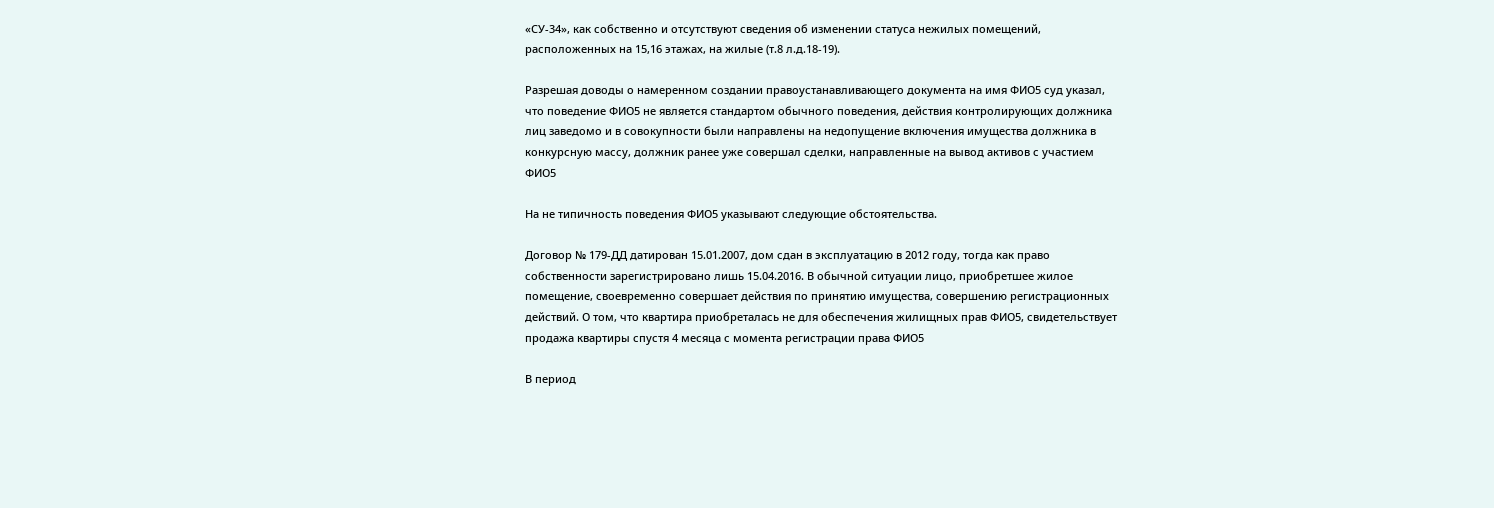«СУ-34», как собственно и отсутствуют сведения об изменении статуса нежилых помещений, расположенных на 15,16 этажах, на жилые (т.8 л.д.18-19).

Разрешая доводы о намеренном создании правоустанавливающего документа на имя ФИО5 суд указал, что поведение ФИО5 не является стандартом обычного поведения, действия контролирующих должника лиц заведомо и в совокупности были направлены на недопущение включения имущества должника в конкурсную массу, должник ранее уже совершал сделки, направленные на вывод активов с участием ФИО5

На не типичность поведения ФИО5 указывают следующие обстоятельства.

Договор № 179-ДД датирован 15.01.2007, дом сдан в эксплуатацию в 2012 году, тогда как право собственности зарегистрировано лишь 15.04.2016. В обычной ситуации лицо, приобретшее жилое помещение, своевременно совершает действия по принятию имущества, совершению регистрационных действий. О том, что квартира приобреталась не для обеспечения жилищных прав ФИО5, свидетельствует продажа квартиры спустя 4 месяца с момента регистрации права ФИО5

В период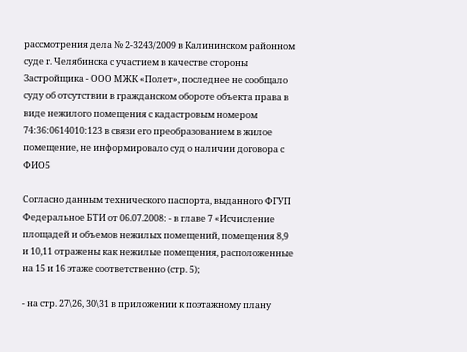рассмотрения дела № 2-3243/2009 в Калининском районном суде г. Челябинска с участием в качестве стороны Застройщика - ООО МЖК «Полет», последнее не сообщало суду об отсутствии в гражданском обороте объекта права в виде нежилого помещения с кадастровым номером 74:36:0614010:123 в связи его преобразованием в жилое помещение, не информировало суд о наличии договора с ФИО5

Согласно данным технического паспорта, выданного ФГУП Федеральное БТИ от 06.07.2008: - в главе 7 «Исчисление площадей и объемов нежилых помещений, помещения 8,9 и 10,11 отражены как нежилые помещения, расположенные на 15 и 16 этаже соответственно (стр. 5);

- на стр. 27\26, 30\31 в приложении к поэтажному плану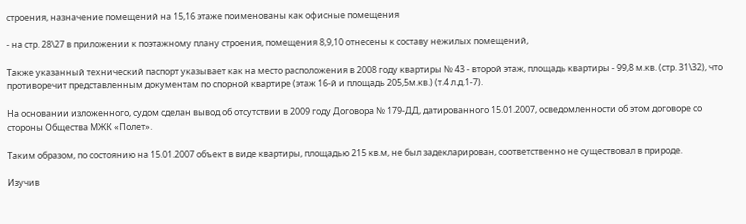строения, назначение помещений на 15,16 этаже поименованы как офисные помещения

- на стр. 28\27 в приложении к поэтажному плану строения, помещения 8,9,10 отнесены к составу нежилых помещений,

Также указанный технический паспорт указывает как на место расположения в 2008 году квартиры № 43 - второй этаж, площадь квартиры - 99,8 м.кв. (стр. 31\32), что противоречит представленным документам по спорной квартире (этаж 16-й и площадь 205,5м.кв.) (т.4 л.д.1-7).

На основании изложенного, судом сделан вывод об отсутствии в 2009 году Договора № 179-ДД, датированного 15.01.2007, осведомленности об этом договоре со стороны Общества МЖК «Полет».

Таким образом, по состоянию на 15.01.2007 объект в виде квартиры, площадью 215 кв.м, не был задекларирован, соответственно не существовал в природе.

Изучив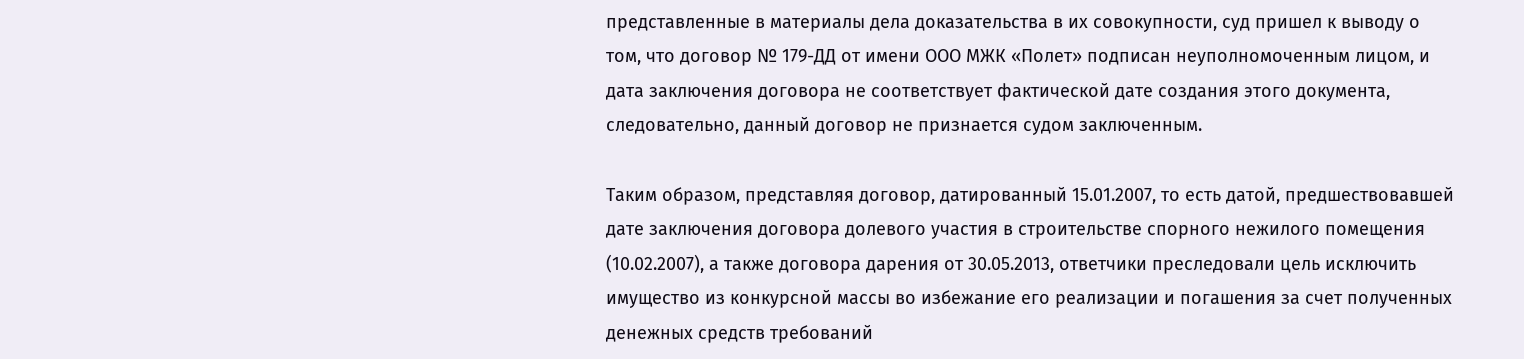представленные в материалы дела доказательства в их совокупности, суд пришел к выводу о том, что договор № 179-ДД от имени ООО МЖК «Полет» подписан неуполномоченным лицом, и дата заключения договора не соответствует фактической дате создания этого документа, следовательно, данный договор не признается судом заключенным.

Таким образом, представляя договор, датированный 15.01.2007, то есть датой, предшествовавшей дате заключения договора долевого участия в строительстве спорного нежилого помещения (10.02.2007), а также договора дарения от 30.05.2013, ответчики преследовали цель исключить имущество из конкурсной массы во избежание его реализации и погашения за счет полученных денежных средств требований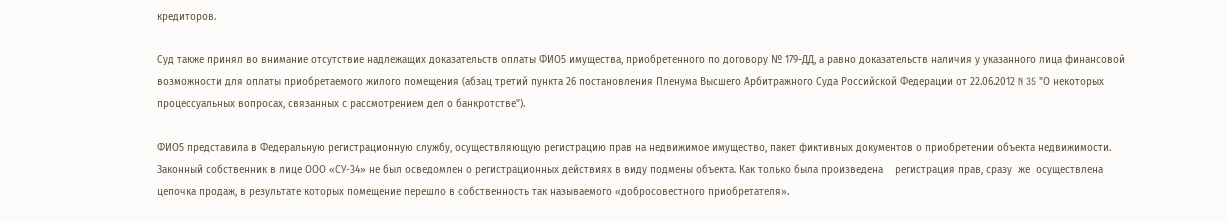кредиторов.

Суд также принял во внимание отсутствие надлежащих доказательств оплаты ФИО5 имущества, приобретенного по договору № 179-ДД, а равно доказательств наличия у указанного лица финансовой возможности для оплаты приобретаемого жилого помещения (абзац третий пункта 26 постановления Пленума Высшего Арбитражного Суда Российской Федерации от 22.06.2012 N 35 "О некоторых процессуальных вопросах, связанных с рассмотрением дел о банкротстве").

ФИО5 представила в Федеральную регистрационную службу, осуществляющую регистрацию прав на недвижимое имущество, пакет фиктивных документов о приобретении объекта недвижимости. Законный собственник в лице ООО «СУ-34» не был осведомлен о регистрационных действиях в виду подмены объекта. Как только была произведена    регистрация прав, сразу  же  осуществлена цепочка продаж, в результате которых помещение перешло в собственность так называемого «добросовестного приобретателя».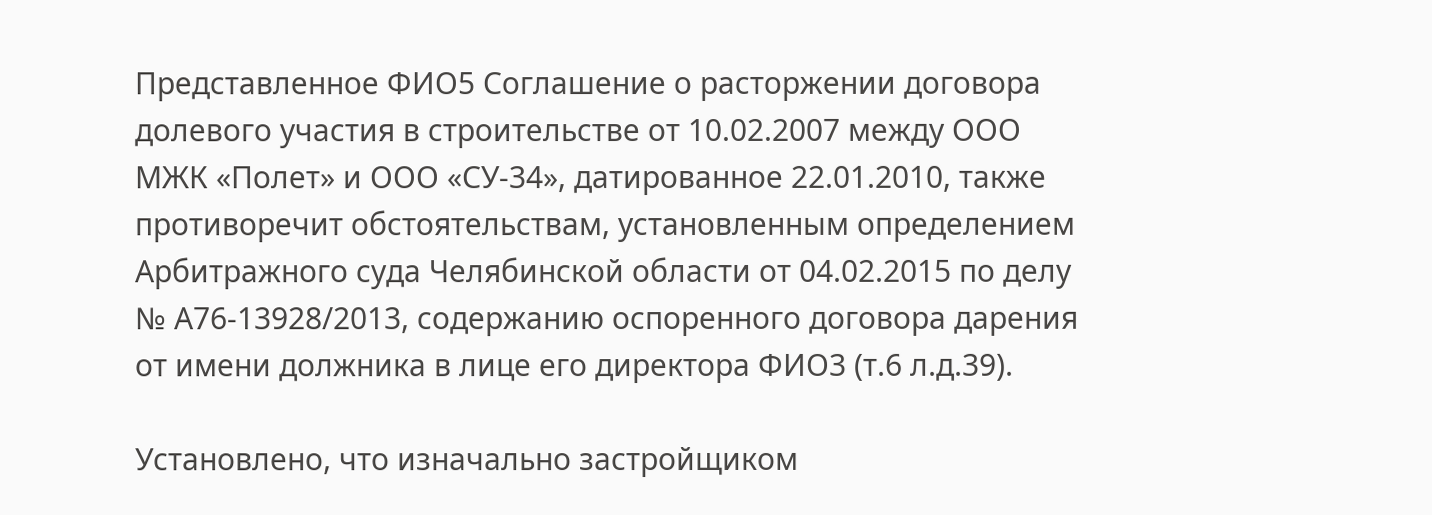Представленное ФИО5 Соглашение о расторжении договора долевого участия в строительстве от 10.02.2007 между ООО МЖК «Полет» и ООО «СУ-34», датированное 22.01.2010, также противоречит обстоятельствам, установленным определением Арбитражного суда Челябинской области от 04.02.2015 по делу № А76-13928/2013, содержанию оспоренного договора дарения от имени должника в лице его директора ФИО3 (т.6 л.д.39).

Установлено, что изначально застройщиком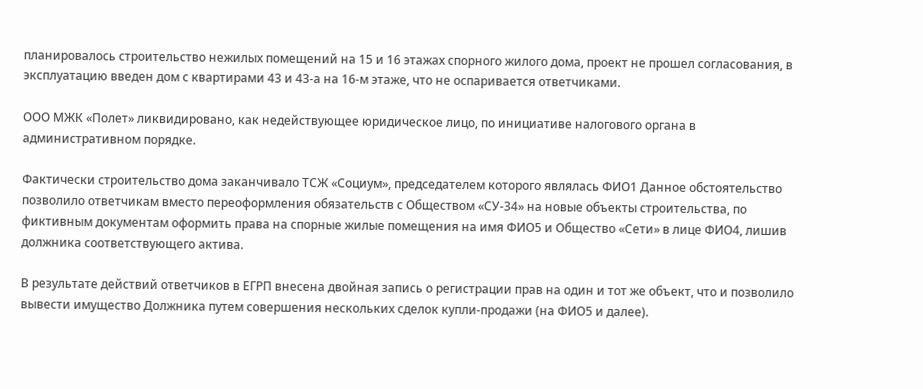планировалось строительство нежилых помещений на 15 и 16 этажах спорного жилого дома, проект не прошел согласования, в эксплуатацию введен дом с квартирами 43 и 43-а на 16-м этаже, что не оспаривается ответчиками.

ООО МЖК «Полет» ликвидировано, как недействующее юридическое лицо, по инициативе налогового органа в административном порядке.

Фактически строительство дома заканчивало ТСЖ «Социум», председателем которого являлась ФИО1 Данное обстоятельство позволило ответчикам вместо переоформления обязательств с Обществом «СУ-34» на новые объекты строительства, по фиктивным документам оформить права на спорные жилые помещения на имя ФИО5 и Общество «Сети» в лице ФИО4, лишив должника соответствующего актива.

В результате действий ответчиков в ЕГРП внесена двойная запись о регистрации прав на один и тот же объект, что и позволило вывести имущество Должника путем совершения нескольких сделок купли-продажи (на ФИО5 и далее).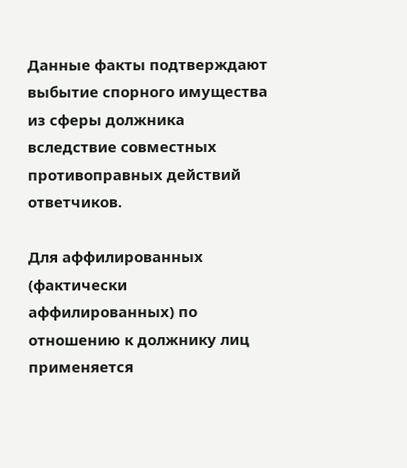Данные факты подтверждают выбытие спорного имущества из сферы должника вследствие совместных противоправных действий ответчиков.

Для аффилированных (фактически аффилированных) по отношению к должнику лиц применяется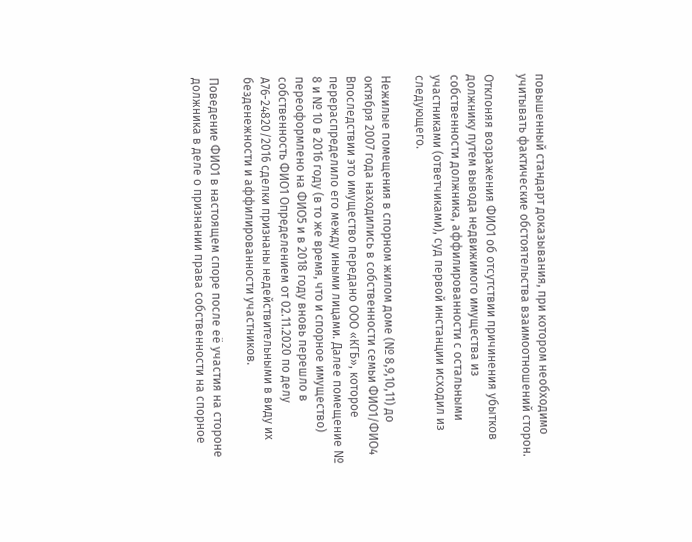повышенный стандарт доказывания, при котором необходимо учитывать фактические обстоятельства взаимоотношений сторон.

Отклоняя возражения ФИО1 об отсутствии причинения убытков должнику путем вывода недвижимого имущества из собственности должника, аффилированности с остальными участниками (ответчиками), суд первой инстанции исходил из следующего.

Нежилые помещения в спорном жилом доме (№ 8,9,10,11) до октября 2007 года находились в собственности семьи ФИО1/ФИО4 Впоследствии это имущество передано ООО «КГБ», которое перераспределило его между иными лицами. Далее помещение № 8 и № 10 в 2016 году (в то же время, что и спорное имущество) переоформлено на ФИО5 и в 2018 году вновь перешло в собственность ФИО1 Определением от 02.11.2020 по делу А76-24820/2016 сделки признаны недействительными в виду их безденежности и аффилированности участников.

Поведение ФИО1 в настоящем споре после её участия на стороне должника в деле о признании права собственности на спорное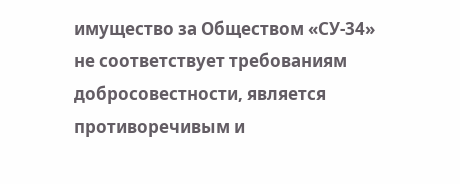имущество за Обществом «СУ-34» не соответствует требованиям добросовестности, является противоречивым и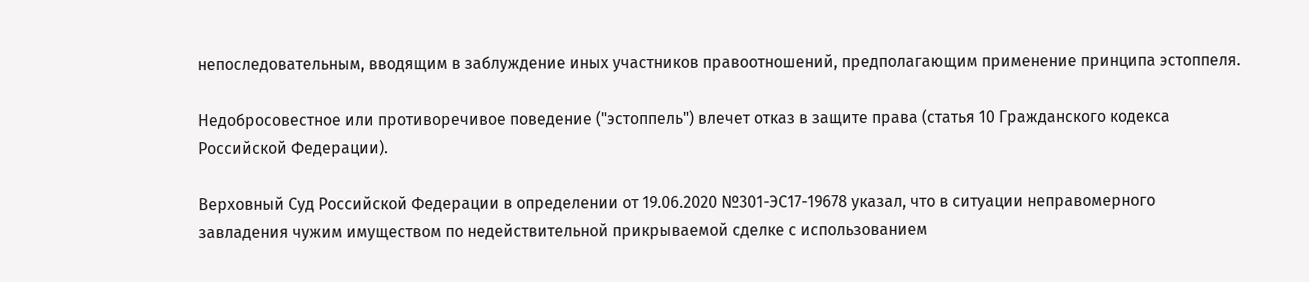непоследовательным, вводящим в заблуждение иных участников правоотношений, предполагающим применение принципа эстоппеля.

Недобросовестное или противоречивое поведение ("эстоппель") влечет отказ в защите права (статья 10 Гражданского кодекса Российской Федерации).

Верховный Суд Российской Федерации в определении от 19.06.2020 №301-ЭС17-19678 указал, что в ситуации неправомерного завладения чужим имуществом по недействительной прикрываемой сделке с использованием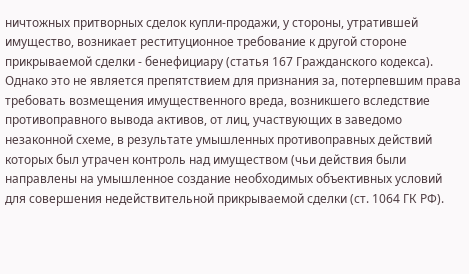ничтожных притворных сделок купли-продажи, у стороны, утратившей имущество, возникает реституционное требование к другой стороне прикрываемой сделки - бенефициару (статья 167 Гражданского кодекса). Однако это не является препятствием для признания за, потерпевшим права требовать возмещения имущественного вреда, возникшего вследствие противоправного вывода активов, от лиц, участвующих в заведомо незаконной схеме, в результате умышленных противоправных действий которых был утрачен контроль над имуществом (чьи действия были направлены на умышленное создание необходимых объективных условий для совершения недействительной прикрываемой сделки (ст. 1064 ГК РФ).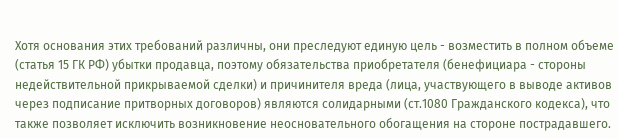Хотя основания этих требований различны, они преследуют единую цель - возместить в полном объеме (статья 15 ГК РФ) убытки продавца, поэтому обязательства приобретателя (бенефициара - стороны недействительной прикрываемой сделки) и причинителя вреда (лица, участвующего в выводе активов через подписание притворных договоров) являются солидарными (ст.1080 Гражданского кодекса), что также позволяет исключить возникновение неосновательного обогащения на стороне пострадавшего.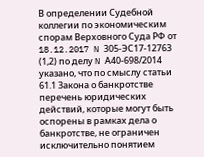В определении Судебной коллегии по экономическим спорам Верховного Суда РФ от 18.12.2017 N 305-ЭС17-12763 (1,2) по делу N А40-698/2014 указано, что по смыслу статьи 61.1 Закона о банкротстве перечень юридических действий, которые могут быть оспорены в рамках дела о банкротстве, не ограничен исключительно понятием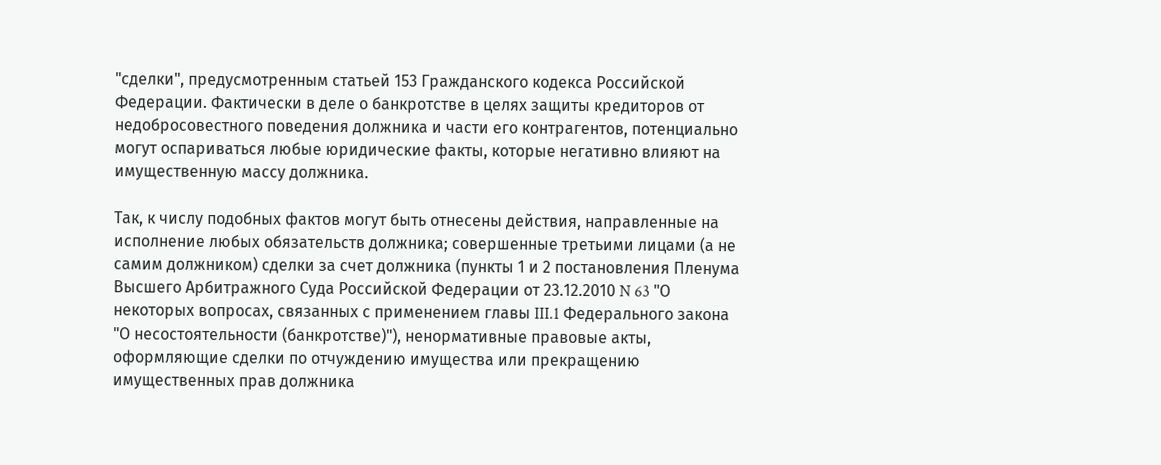"сделки", предусмотренным статьей 153 Гражданского кодекса Российской Федерации. Фактически в деле о банкротстве в целях защиты кредиторов от недобросовестного поведения должника и части его контрагентов, потенциально могут оспариваться любые юридические факты, которые негативно влияют на имущественную массу должника.

Так, к числу подобных фактов могут быть отнесены действия, направленные на исполнение любых обязательств должника; совершенные третьими лицами (а не самим должником) сделки за счет должника (пункты 1 и 2 постановления Пленума Высшего Арбитражного Суда Российской Федерации от 23.12.2010 N 63 "О некоторых вопросах, связанных с применением главы III.1 Федерального закона "О несостоятельности (банкротстве)"), ненормативные правовые акты, оформляющие сделки по отчуждению имущества или прекращению имущественных прав должника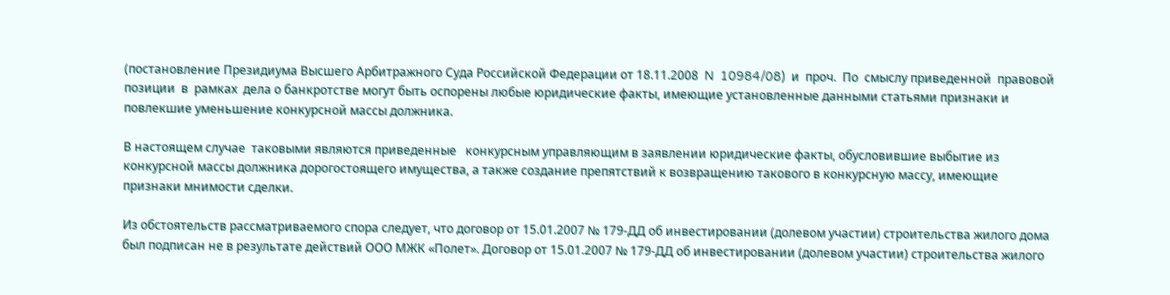(постановление Президиума Высшего Арбитражного Суда Российской Федерации от 18.11.2008  N  10984/08)  и  проч.  По  смыслу приведенной  правовой  позиции  в  рамках  дела о банкротстве могут быть оспорены любые юридические факты, имеющие установленные данными статьями признаки и повлекшие уменьшение конкурсной массы должника.

В настоящем случае  таковыми являются приведенные   конкурсным управляющим в заявлении юридические факты, обусловившие выбытие из конкурсной массы должника дорогостоящего имущества, а также создание препятствий к возвращению такового в конкурсную массу, имеющие признаки мнимости сделки.

Из обстоятельств рассматриваемого спора следует, что договор от 15.01.2007 № 179-ДД об инвестировании (долевом участии) строительства жилого дома был подписан не в результате действий ООО МЖК «Полет». Договор от 15.01.2007 № 179-ДД об инвестировании (долевом участии) строительства жилого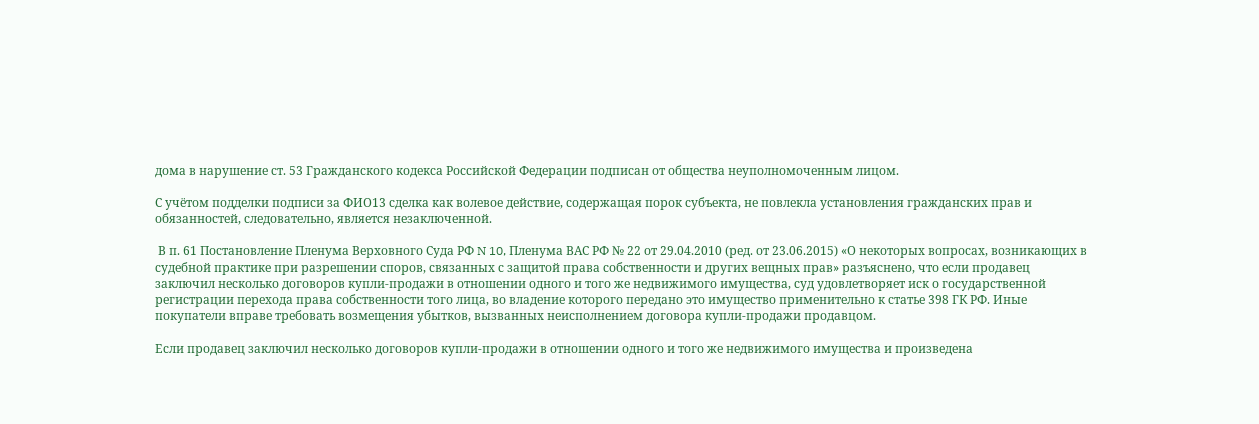дома в нарушение ст. 53 Гражданского кодекса Российской Федерации подписан от общества неуполномоченным лицом.

С учётом подделки подписи за ФИО13 сделка как волевое действие, содержащая порок субъекта, не повлекла установления гражданских прав и обязанностей, следовательно, является незаключенной.

 В п. 61 Постановление Пленума Верховного Суда РФ N 10, Пленума ВАС РФ № 22 от 29.04.2010 (ред. от 23.06.2015) «О некоторых вопросах, возникающих в судебной практике при разрешении споров, связанных с защитой права собственности и других вещных прав» разъяснено, что если продавец заключил несколько договоров купли-продажи в отношении одного и того же недвижимого имущества, суд удовлетворяет иск о государственной регистрации перехода права собственности того лица, во владение которого передано это имущество применительно к статье 398 ГК РФ. Иные покупатели вправе требовать возмещения убытков, вызванных неисполнением договора купли-продажи продавцом.

Если продавец заключил несколько договоров купли-продажи в отношении одного и того же недвижимого имущества и произведена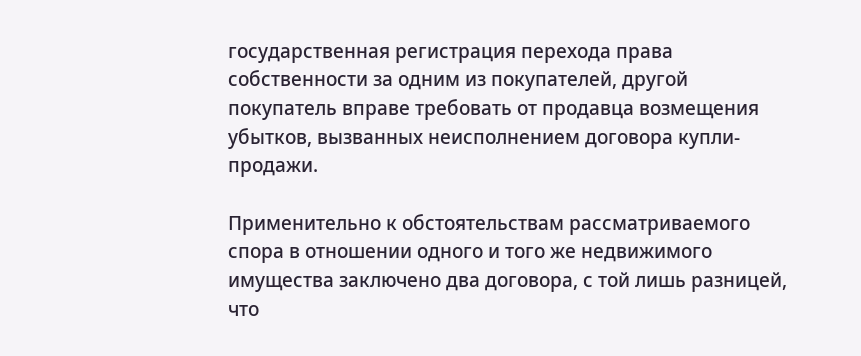государственная регистрация перехода права собственности за одним из покупателей, другой покупатель вправе требовать от продавца возмещения убытков, вызванных неисполнением договора купли-продажи.

Применительно к обстоятельствам рассматриваемого спора в отношении одного и того же недвижимого имущества заключено два договора, с той лишь разницей, что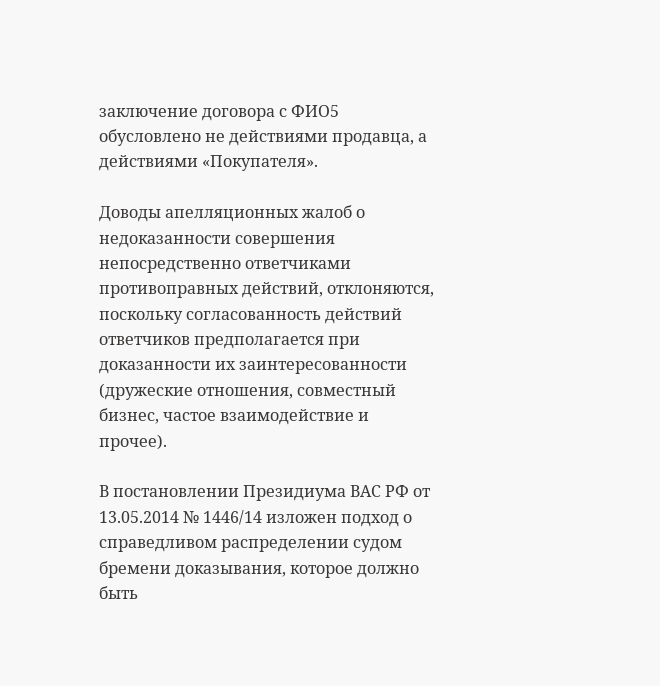заключение договора с ФИО5 обусловлено не действиями продавца, а действиями «Покупателя».

Доводы апелляционных жалоб о недоказанности совершения непосредственно ответчиками противоправных действий, отклоняются, поскольку согласованность действий ответчиков предполагается при доказанности их заинтересованности (дружеские отношения, совместный бизнес, частое взаимодействие и прочее).

В постановлении Президиума ВАС РФ от 13.05.2014 № 1446/14 изложен подход о справедливом распределении судом бремени доказывания, которое должно быть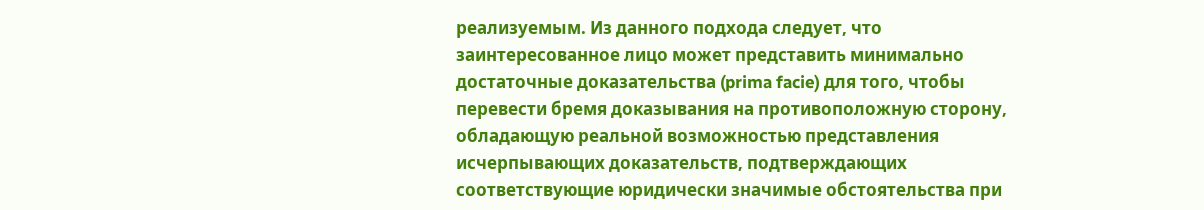реализуемым. Из данного подхода следует, что заинтересованное лицо может представить минимально достаточные доказательства (prima facie) для того, чтобы перевести бремя доказывания на противоположную сторону, обладающую реальной возможностью представления исчерпывающих доказательств, подтверждающих соответствующие юридически значимые обстоятельства при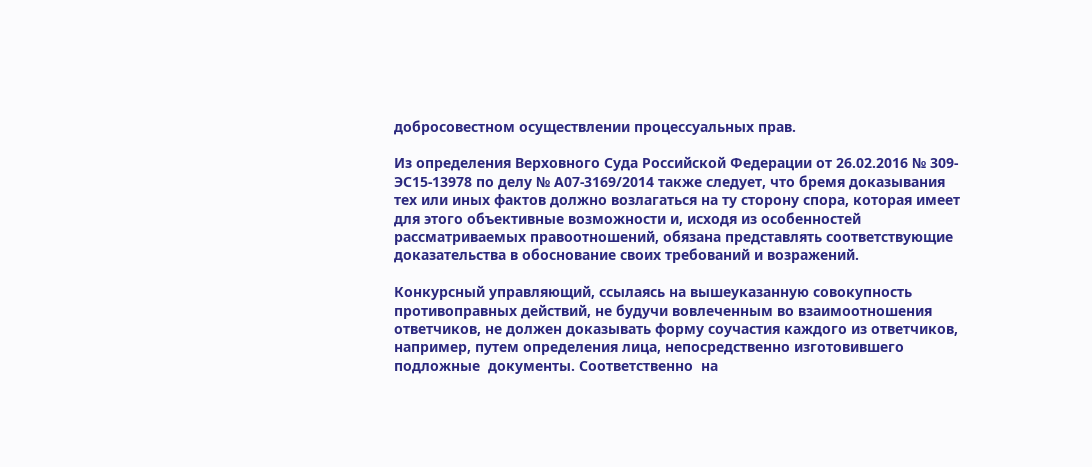добросовестном осуществлении процессуальных прав.

Из определения Верховного Суда Российской Федерации от 26.02.2016 № 309-ЭС15-13978 по делу № А07-3169/2014 также следует, что бремя доказывания тех или иных фактов должно возлагаться на ту сторону спора, которая имеет для этого объективные возможности и, исходя из особенностей рассматриваемых правоотношений, обязана представлять соответствующие доказательства в обоснование своих требований и возражений.

Конкурсный управляющий, ссылаясь на вышеуказанную совокупность противоправных действий, не будучи вовлеченным во взаимоотношения ответчиков, не должен доказывать форму соучастия каждого из ответчиков, например, путем определения лица, непосредственно изготовившего      подложные  документы. Соответственно  на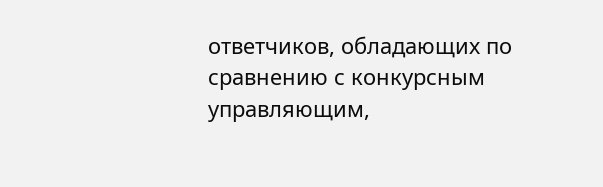ответчиков, обладающих по сравнению с конкурсным управляющим,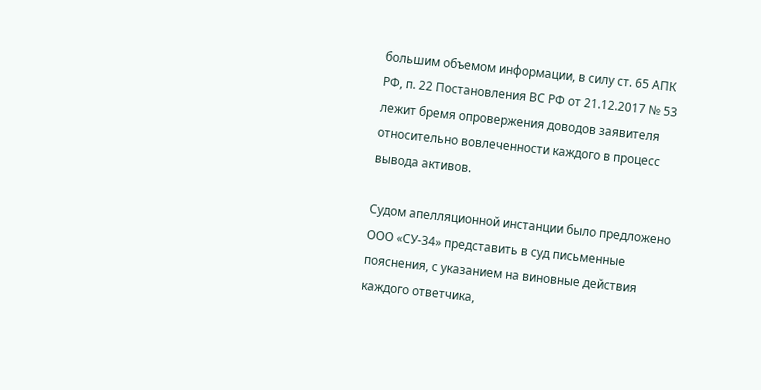большим объемом информации, в силу ст. 65 АПК РФ, п. 22 Постановления ВС РФ от 21.12.2017 № 53 лежит бремя опровержения доводов заявителя относительно вовлеченности каждого в процесс вывода активов.

Судом апелляционной инстанции было предложено ООО «СУ-34» представить в суд письменные пояснения, с указанием на виновные действия каждого ответчика,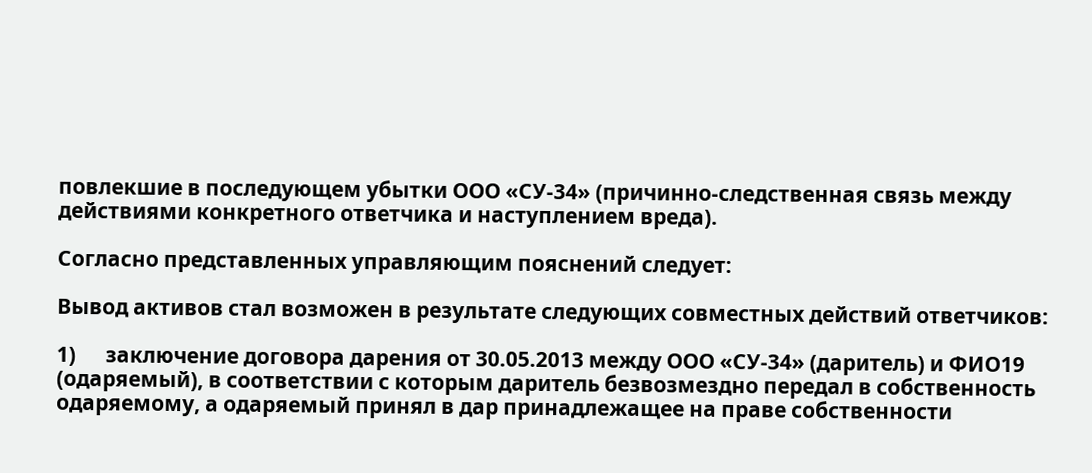повлекшие в последующем убытки ООО «СУ-34» (причинно-следственная связь между действиями конкретного ответчика и наступлением вреда).

Согласно представленных управляющим пояснений следует:

Вывод активов стал возможен в результате следующих совместных действий ответчиков:

1)      заключение договора дарения от 30.05.2013 между ООО «СУ-34» (даритель) и ФИО19 (одаряемый), в соответствии с которым даритель безвозмездно передал в собственность одаряемому, а одаряемый принял в дар принадлежащее на праве собственности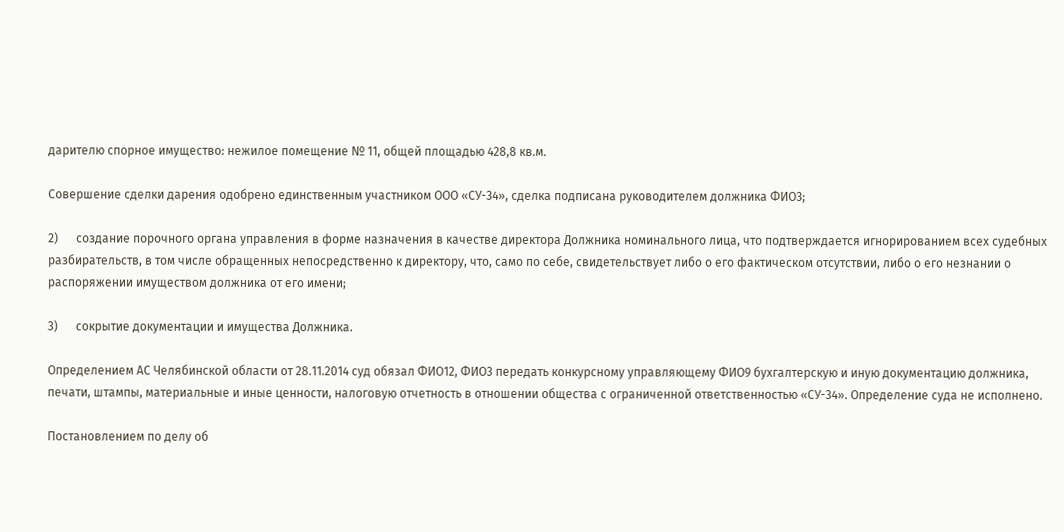дарителю спорное имущество: нежилое помещение № 11, общей площадью 428,8 кв.м.

Совершение сделки дарения одобрено единственным участником ООО «СУ-34», сделка подписана руководителем должника ФИО3;

2)      создание порочного органа управления в форме назначения в качестве директора Должника номинального лица, что подтверждается игнорированием всех судебных разбирательств, в том числе обращенных непосредственно к директору, что, само по себе, свидетельствует либо о его фактическом отсутствии, либо о его незнании о распоряжении имуществом должника от его имени;

3)      сокрытие документации и имущества Должника.

Определением АС Челябинской области от 28.11.2014 суд обязал ФИО12, ФИО3 передать конкурсному управляющему ФИО9 бухгалтерскую и иную документацию должника, печати, штампы, материальные и иные ценности, налоговую отчетность в отношении общества с ограниченной ответственностью «СУ-34». Определение суда не исполнено.

Постановлением по делу об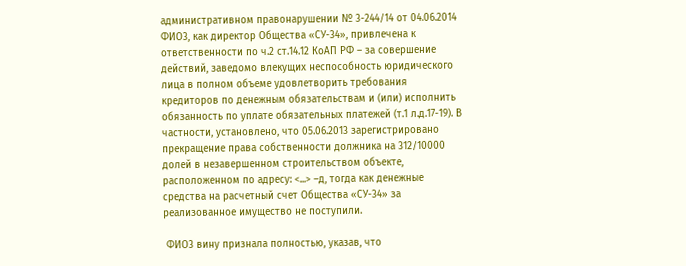административном правонарушении № 3-244/14 от 04.06.2014 ФИО3, как директор Общества «СУ-34», привлечена к ответственности по ч.2 ст.14.12 КоАП РФ – за совершение действий, заведомо влекущих неспособность юридического лица в полном объеме удовлетворить требования кредиторов по денежным обязательствам и (или) исполнить обязанность по уплате обязательных платежей (т.1 л.д.17-19). В частности, установлено, что 05.06.2013 зарегистрировано прекращение права собственности должника на 312/10000 долей в незавершенном строительством объекте, расположенном по адресу: <...> –д, тогда как денежные средства на расчетный счет Общества «СУ-34» за реализованное имущество не поступили.

 ФИО3 вину признала полностью, указав, что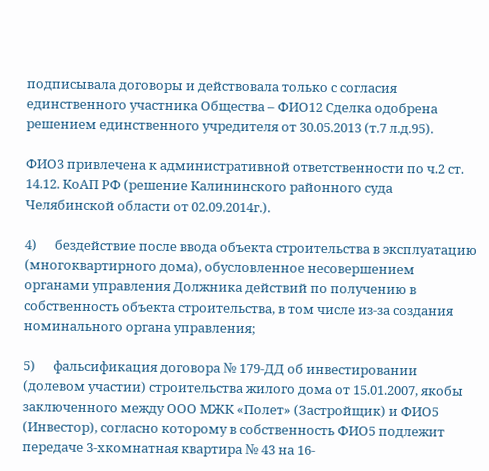подписывала договоры и действовала только с согласия единственного участника Общества – ФИО12 Сделка одобрена решением единственного учредителя от 30.05.2013 (т.7 л.д.95).

ФИО3 привлечена к административной ответственности по ч.2 ст. 14.12. КоАП РФ (решение Калининского районного суда Челябинской области от 02.09.2014г.).

4)      бездействие после ввода объекта строительства в эксплуатацию (многоквартирного дома), обусловленное несовершением органами управления Должника действий по получению в собственность объекта строительства, в том числе из-за создания номинального органа управления;

5)      фальсификация договора № 179-ДД об инвестировании (долевом участии) строительства жилого дома от 15.01.2007, якобы заключенного между ООО МЖК «Полет» (Застройщик) и ФИО5 (Инвестор), согласно которому в собственность ФИО5 подлежит передаче 3-хкомнатная квартира № 43 на 16-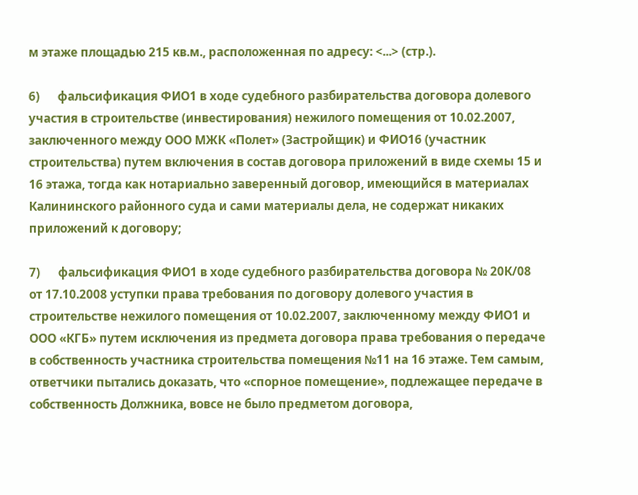м этаже площадью 215 кв.м., расположенная по адресу: <...> (стр.).

6)      фальсификация ФИО1 в ходе судебного разбирательства договора долевого участия в строительстве (инвестирования) нежилого помещения от 10.02.2007, заключенного между ООО МЖК «Полет» (Застройщик) и ФИО16 (участник строительства) путем включения в состав договора приложений в виде схемы 15 и 16 этажа, тогда как нотариально заверенный договор, имеющийся в материалах Калининского районного суда и сами материалы дела, не содержат никаких приложений к договору;

7)      фальсификация ФИО1 в ходе судебного разбирательства договора № 20К/08 от 17.10.2008 уступки права требования по договору долевого участия в строительстве нежилого помещения от 10.02.2007, заключенному между ФИО1 и ООО «КГБ» путем исключения из предмета договора права требования о передаче в собственность участника строительства помещения №11 на 16 этаже. Тем самым, ответчики пытались доказать, что «спорное помещение», подлежащее передаче в собственность Должника, вовсе не было предметом договора,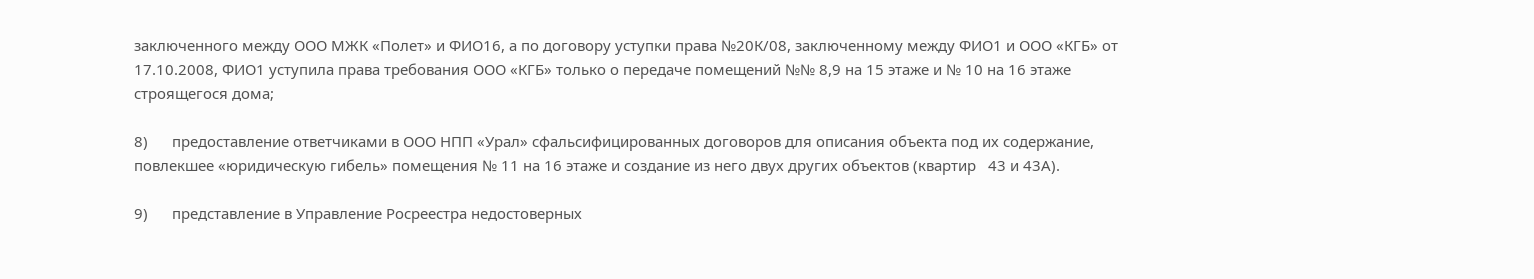заключенного между ООО МЖК «Полет» и ФИО16, а по договору уступки права №20К/08, заключенному между ФИО1 и ООО «КГБ» от 17.10.2008, ФИО1 уступила права требования ООО «КГБ» только о передаче помещений №№ 8,9 на 15 этаже и № 10 на 16 этаже строящегося дома;

8)      предоставление ответчиками в ООО НПП «Урал» сфальсифицированных договоров для описания объекта под их содержание, повлекшее «юридическую гибель» помещения № 11 на 16 этаже и создание из него двух других объектов (квартир   43 и 43А).

9)      представление в Управление Росреестра недостоверных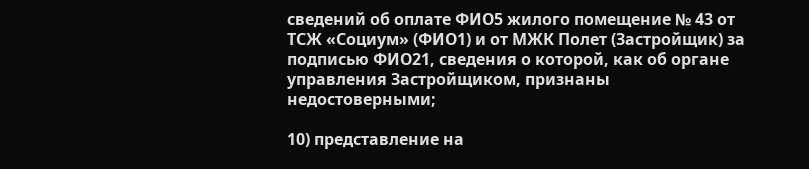сведений об оплате ФИО5 жилого помещение № 43 от ТСЖ «Социум» (ФИО1) и от МЖК Полет (Застройщик) за подписью ФИО21, сведения о которой, как об органе управления Застройщиком, признаны недостоверными;

10) представление на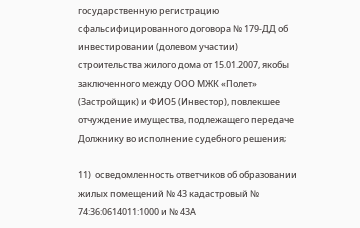государственную регистрацию сфальсифицированного договора № 179-ДД об инвестировании (долевом участии) строительства жилого дома от 15.01.2007, якобы заключенного между ООО МЖК «Полет» (Застройщик) и ФИО5 (Инвестор), повлекшее отчуждение имущества, подлежащего передаче Должнику во исполнение судебного решения;

11)  осведомленность ответчиков об образовании жилых помещений № 43 кадастровый № 74:36:0614011:1000 и № 43А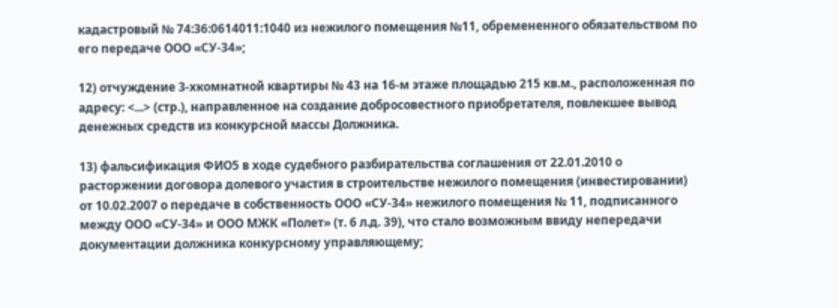кадастровый № 74:36:0614011:1040 из нежилого помещения №11, обремененного обязательством по его передаче ООО «СУ-34»;

12) отчуждение 3-хкомнатной квартиры № 43 на 16-м этаже площадью 215 кв.м., расположенная по адресу: <...> (стр.), направленное на создание добросовестного приобретателя, повлекшее вывод денежных средств из конкурсной массы Должника.

13) фальсификация ФИО5 в ходе судебного разбирательства соглашения от 22.01.2010 о расторжении договора долевого участия в строительстве нежилого помещения (инвестировании) от 10.02.2007 о передаче в собственность ООО «СУ-34» нежилого помещения № 11, подписанного между ООО «СУ-34» и ООО МЖК «Полет» (т. 6 л.д. 39), что стало возможным ввиду непередачи документации должника конкурсному управляющему;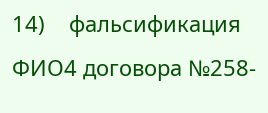14)    фальсификация ФИО4 договора №258-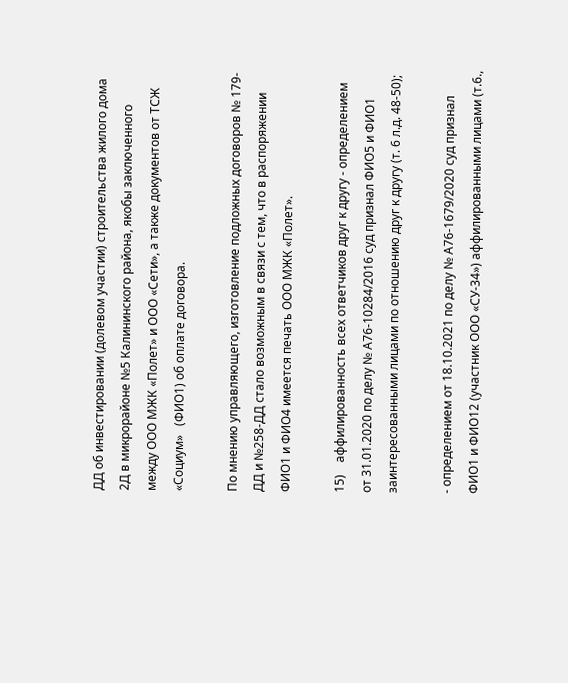ДД об инвестировании (долевом участии) строительства жилого дома 2Д в микрорайоне №5 Калининского района, якобы заключенного между ООО МЖК «Полет» и ООО «Сети», а также документов от ТСЖ «Социум»   (ФИО1) об оплате договора.

По мнению управляющего, изготовление подложных договоров № 179-ДД и №258-ДД стало возможным в связи с тем, что в распоряжении ФИО1 и ФИО4 имеется печать ООО МЖК «Полет».

15)    аффилированность всех ответчиков друг к другу - определением от 31.01.2020 по делу № А76-10284/2016 суд признал ФИО5 и ФИО1 заинтересованными лицами по отношению друг к другу (т. 6 л.д. 48-50);

- определением от 18.10.2021 по делу № А76-1679/2020 суд признал ФИО1 и ФИО12 (участник ООО «СУ-34») аффилированными лицами (т.6.,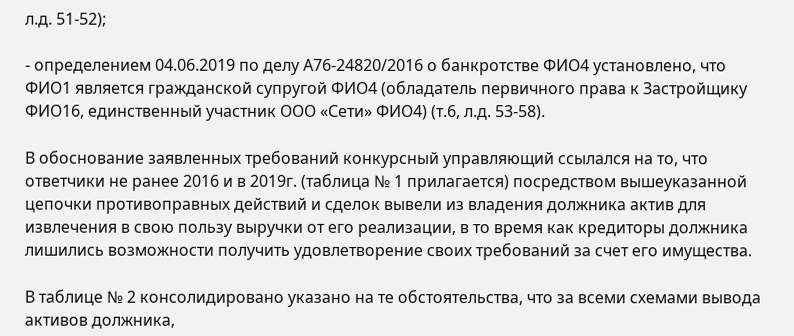л.д. 51-52);

- определением 04.06.2019 по делу А76-24820/2016 о банкротстве ФИО4 установлено, что ФИО1 является гражданской супругой ФИО4 (обладатель первичного права к Застройщику ФИО16, единственный участник ООО «Сети» ФИО4) (т.6, л.д. 53-58).

В обоснование заявленных требований конкурсный управляющий ссылался на то, что ответчики не ранее 2016 и в 2019г. (таблица № 1 прилагается) посредством вышеуказанной цепочки противоправных действий и сделок вывели из владения должника актив для извлечения в свою пользу выручки от его реализации, в то время как кредиторы должника лишились возможности получить удовлетворение своих требований за счет его имущества.

В таблице № 2 консолидировано указано на те обстоятельства, что за всеми схемами вывода активов должника,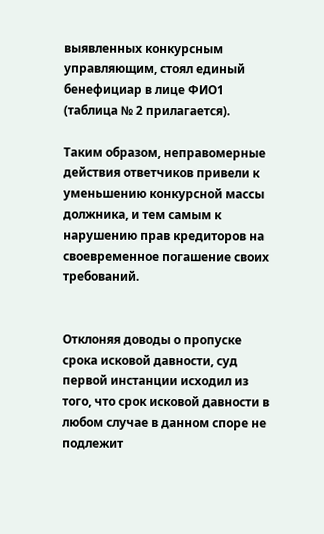выявленных конкурсным управляющим, стоял единый бенефициар в лице ФИО1 (таблица № 2 прилагается).

Таким образом, неправомерные действия ответчиков привели к уменьшению конкурсной массы должника, и тем самым к нарушению прав кредиторов на своевременное погашение своих требований.


Отклоняя доводы о пропуске срока исковой давности, суд первой инстанции исходил из того, что срок исковой давности в любом случае в данном споре не подлежит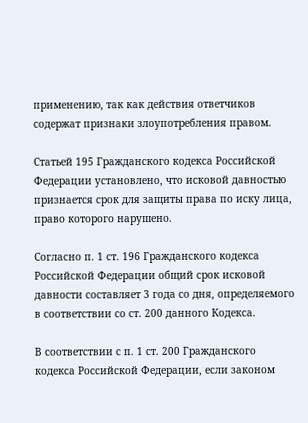применению, так как действия ответчиков содержат признаки злоупотребления правом.

Статьей 195 Гражданского кодекса Российской Федерации установлено, что исковой давностью признается срок для защиты права по иску лица, право которого нарушено.

Согласно п. 1 ст. 196 Гражданского кодекса Российской Федерации общий срок исковой давности составляет 3 года со дня, определяемого в соответствии со ст. 200 данного Кодекса.

В соответствии с п. 1 ст. 200 Гражданского кодекса Российской Федерации, если законом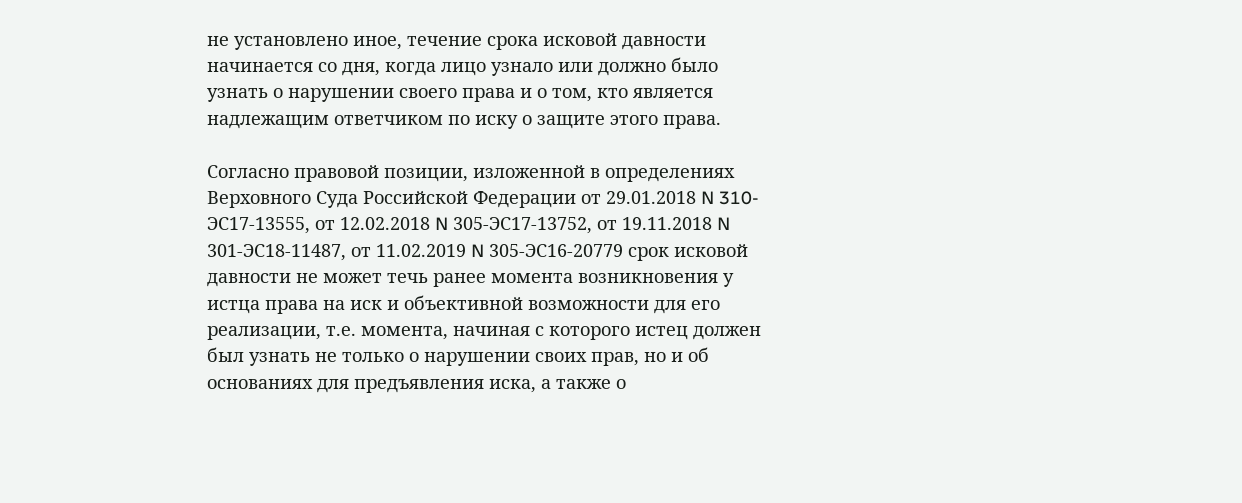не установлено иное, течение срока исковой давности начинается со дня, когда лицо узнало или должно было узнать о нарушении своего права и о том, кто является надлежащим ответчиком по иску о защите этого права.

Согласно правовой позиции, изложенной в определениях Верховного Суда Российской Федерации от 29.01.2018 N 310-ЭС17-13555, от 12.02.2018 N 305-ЭС17-13752, от 19.11.2018 N 301-ЭС18-11487, от 11.02.2019 N 305-ЭС16-20779 срок исковой давности не может течь ранее момента возникновения у истца права на иск и объективной возможности для его реализации, т.е. момента, начиная с которого истец должен был узнать не только о нарушении своих прав, но и об основаниях для предъявления иска, а также о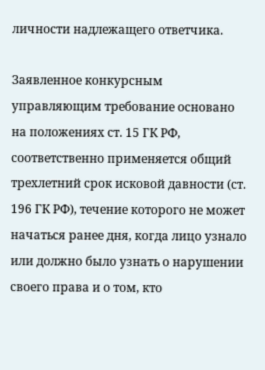личности надлежащего ответчика.

Заявленное конкурсным управляющим требование основано на положениях ст. 15 ГК РФ, соответственно применяется общий трехлетний срок исковой давности (ст. 196 ГК РФ), течение которого не может начаться ранее дня, когда лицо узнало или должно было узнать о нарушении своего права и о том, кто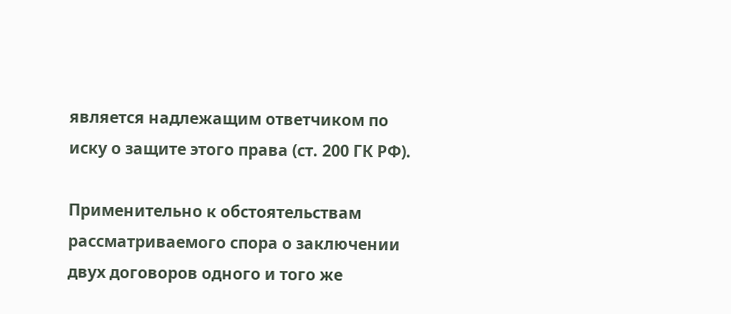является надлежащим ответчиком по иску о защите этого права (ст. 200 ГК РФ).

Применительно к обстоятельствам рассматриваемого спора о заключении двух договоров одного и того же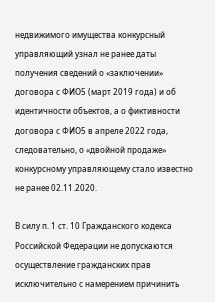недвижимого имущества конкурсный управляющий узнал не ранее даты получения сведений о «заключении» договора с ФИО5 (март 2019 года) и об идентичности объектов, а о фиктивности договора с ФИО5 в апреле 2022 года, следовательно, о «двойной продаже» конкурсному управляющему стало известно не ранее 02.11.2020.

В силу п. 1 ст. 10 Гражданского кодекса Российской Федерации не допускаются осуществление гражданских прав исключительно с намерением причинить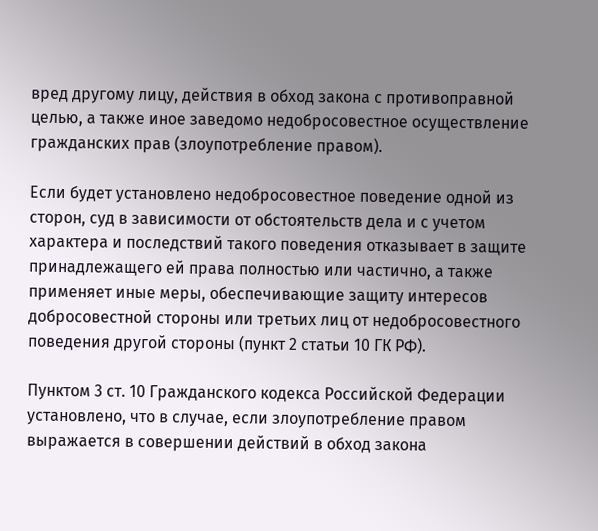вред другому лицу, действия в обход закона с противоправной целью, а также иное заведомо недобросовестное осуществление гражданских прав (злоупотребление правом).

Если будет установлено недобросовестное поведение одной из сторон, суд в зависимости от обстоятельств дела и с учетом характера и последствий такого поведения отказывает в защите принадлежащего ей права полностью или частично, а также применяет иные меры, обеспечивающие защиту интересов добросовестной стороны или третьих лиц от недобросовестного поведения другой стороны (пункт 2 статьи 10 ГК РФ).

Пунктом 3 ст. 10 Гражданского кодекса Российской Федерации установлено, что в случае, если злоупотребление правом выражается в совершении действий в обход закона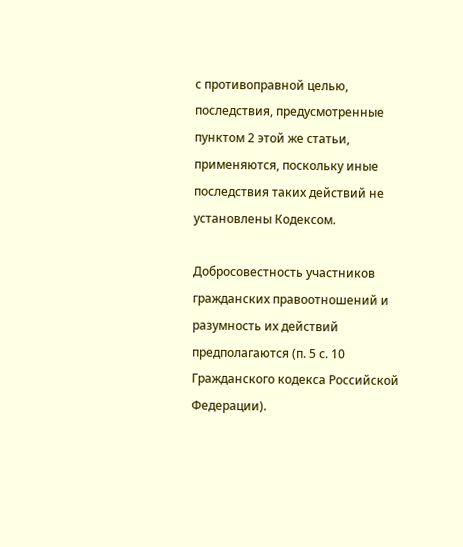с противоправной целью, последствия, предусмотренные пунктом 2 этой же статьи, применяются, поскольку иные последствия таких действий не установлены Кодексом.

Добросовестность участников гражданских правоотношений и разумность их действий предполагаются (п. 5 с. 10 Гражданского кодекса Российской Федерации).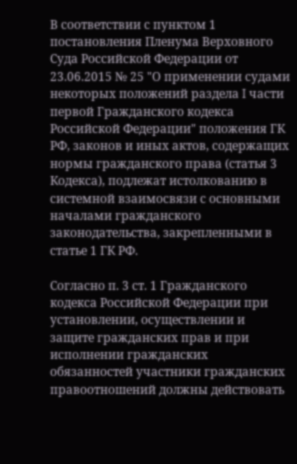В соответствии с пунктом 1 постановления Пленума Верховного Суда Российской Федерации от 23.06.2015 № 25 "О применении судами некоторых положений раздела I части первой Гражданского кодекса Российской Федерации" положения ГК РФ, законов и иных актов, содержащих нормы гражданского права (статья 3 Кодекса), подлежат истолкованию в системной взаимосвязи с основными началами гражданского законодательства, закрепленными в статье 1 ГК РФ.

Согласно п. 3 ст. 1 Гражданского кодекса Российской Федерации при установлении, осуществлении и защите гражданских прав и при исполнении гражданских обязанностей участники гражданских правоотношений должны действовать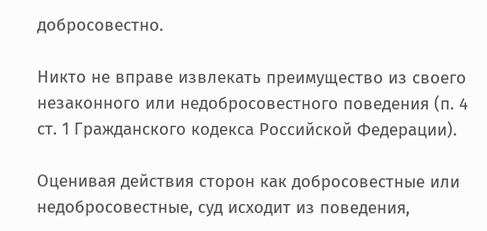добросовестно.

Никто не вправе извлекать преимущество из своего незаконного или недобросовестного поведения (п. 4 ст. 1 Гражданского кодекса Российской Федерации).

Оценивая действия сторон как добросовестные или недобросовестные, суд исходит из поведения,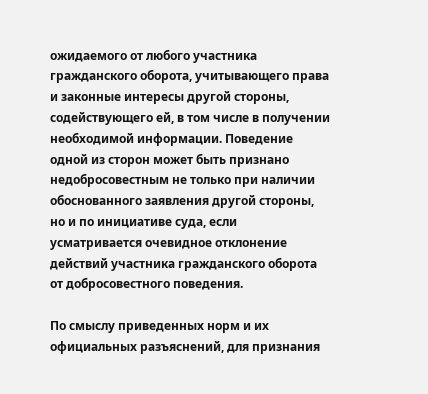ожидаемого от любого участника гражданского оборота, учитывающего права и законные интересы другой стороны, содействующего ей, в том числе в получении необходимой информации. Поведение одной из сторон может быть признано недобросовестным не только при наличии обоснованного заявления другой стороны, но и по инициативе суда, если усматривается очевидное отклонение действий участника гражданского оборота от добросовестного поведения.

По смыслу приведенных норм и их официальных разъяснений, для признания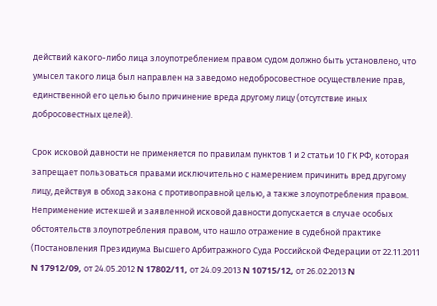действий какого-либо лица злоупотреблением правом судом должно быть установлено, что умысел такого лица был направлен на заведомо недобросовестное осуществление прав, единственной его целью было причинение вреда другому лицу (отсутствие иных добросовестных целей).

Срок исковой давности не применяется по правилам пунктов 1 и 2 статьи 10 ГК РФ, которая запрещает пользоваться правами исключительно с намерением причинить вред другому лицу, действуя в обход закона с противоправной целью, а также злоупотребления правом. Неприменение истекшей и заявленной исковой давности допускается в случае особых обстоятельств злоупотребления правом, что нашло отражение в судебной практике (Постановления Президиума Высшего Арбитражного Суда Российской Федерации от 22.11.2011 N 17912/09, от 24.05.2012 N 17802/11, от 24.09.2013 N 10715/12, от 26.02.2013 N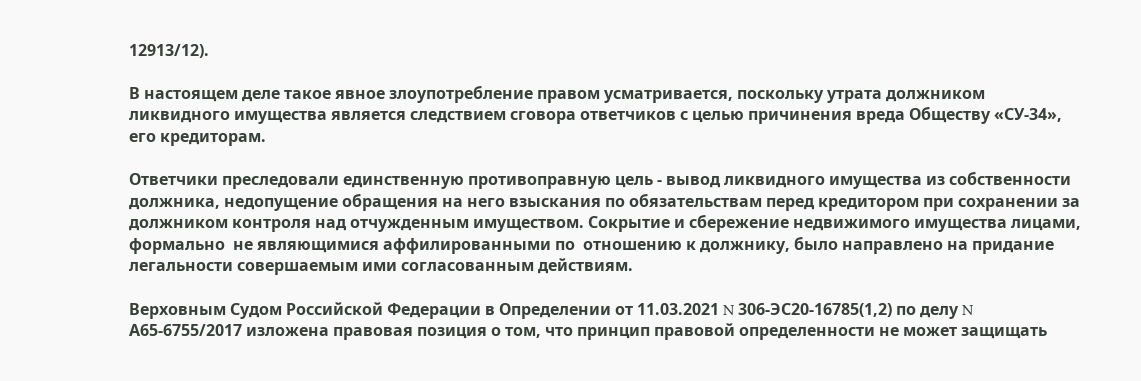12913/12).

В настоящем деле такое явное злоупотребление правом усматривается, поскольку утрата должником ликвидного имущества является следствием сговора ответчиков с целью причинения вреда Обществу «СУ-34», его кредиторам.

Ответчики преследовали единственную противоправную цель - вывод ликвидного имущества из собственности должника, недопущение обращения на него взыскания по обязательствам перед кредитором при сохранении за должником контроля над отчужденным имуществом. Сокрытие и сбережение недвижимого имущества лицами, формально  не являющимися аффилированными по  отношению к должнику, было направлено на придание легальности совершаемым ими согласованным действиям.

Верховным Судом Российской Федерации в Определении от 11.03.2021 N 306-ЭС20-16785(1,2) по делу N А65-6755/2017 изложена правовая позиция о том, что принцип правовой определенности не может защищать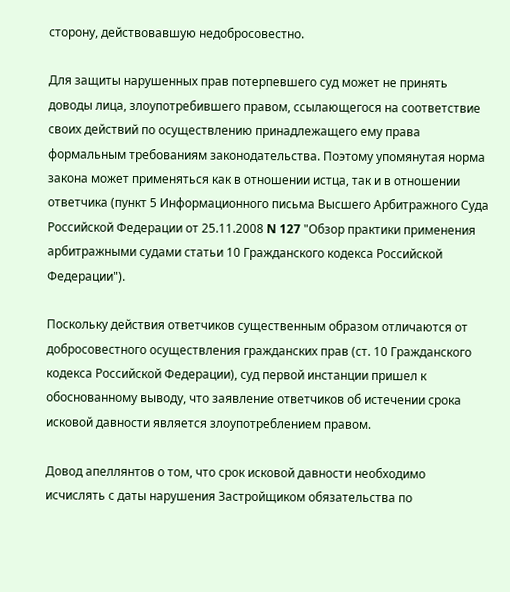сторону, действовавшую недобросовестно.

Для защиты нарушенных прав потерпевшего суд может не принять доводы лица, злоупотребившего правом, ссылающегося на соответствие своих действий по осуществлению принадлежащего ему права формальным требованиям законодательства. Поэтому упомянутая норма закона может применяться как в отношении истца, так и в отношении ответчика (пункт 5 Информационного письма Высшего Арбитражного Суда Российской Федерации от 25.11.2008 N 127 "Обзор практики применения арбитражными судами статьи 10 Гражданского кодекса Российской Федерации").

Поскольку действия ответчиков существенным образом отличаются от добросовестного осуществления гражданских прав (ст. 10 Гражданского кодекса Российской Федерации), суд первой инстанции пришел к обоснованному выводу, что заявление ответчиков об истечении срока исковой давности является злоупотреблением правом.

Довод апеллянтов о том, что срок исковой давности необходимо исчислять с даты нарушения Застройщиком обязательства по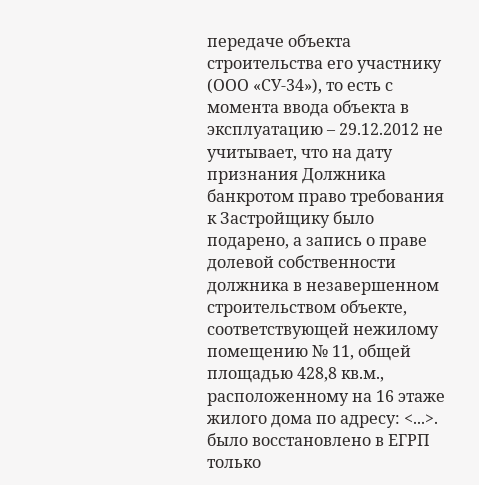передаче объекта строительства его участнику (ООО «СУ-34»), то есть с момента ввода объекта в эксплуатацию – 29.12.2012 не учитывает, что на дату признания Должника банкротом право требования к Застройщику было подарено, а запись о праве долевой собственности должника в незавершенном строительством объекте, соответствующей нежилому помещению № 11, общей площадью 428,8 кв.м., расположенному на 16 этаже жилого дома по адресу: <...>. было восстановлено в ЕГРП только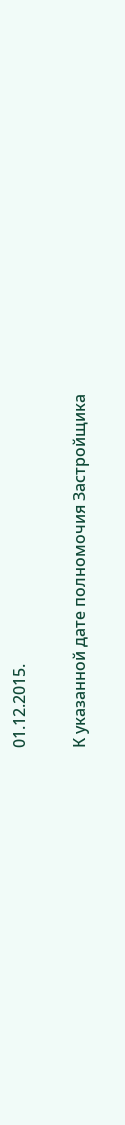01.12.2015.

К указанной дате полномочия Застройщика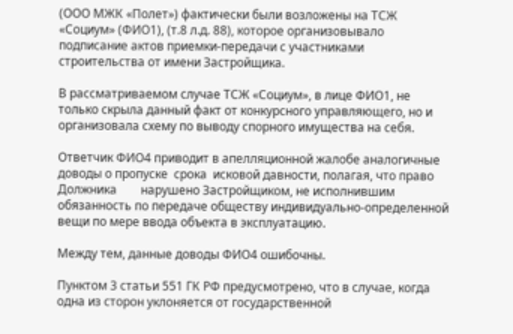(ООО МЖК «Полет») фактически были возложены на ТСЖ «Социум» (ФИО1), (т.8 л.д. 88), которое организовывало подписание актов приемки-передачи с участниками строительства от имени Застройщика.

В рассматриваемом случае ТСЖ «Социум», в лице ФИО1, не только скрыла данный факт от конкурсного управляющего, но и организовала схему по выводу спорного имущества на себя.

Ответчик ФИО4 приводит в апелляционной жалобе аналогичные доводы о пропуске  срока  исковой давности, полагая, что право Должника        нарушено Застройщиком, не исполнившим обязанность по передаче обществу индивидуально-определенной вещи по мере ввода объекта в эксплуатацию.

Между тем, данные доводы ФИО4 ошибочны.

Пунктом 3 статьи 551 ГК РФ предусмотрено, что в случае, когда одна из сторон уклоняется от государственной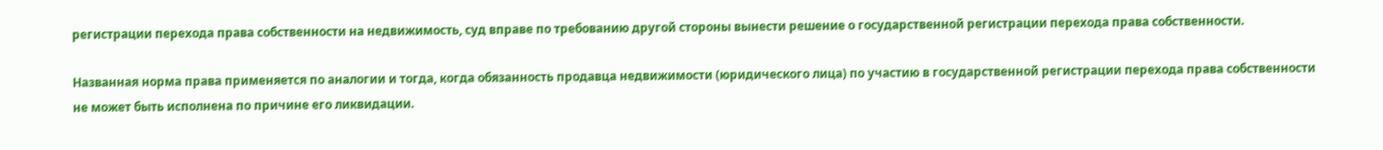регистрации перехода права собственности на недвижимость, суд вправе по требованию другой стороны вынести решение о государственной регистрации перехода права собственности.

Названная норма права применяется по аналогии и тогда, когда обязанность продавца недвижимости (юридического лица) по участию в государственной регистрации перехода права собственности не может быть исполнена по причине его ликвидации.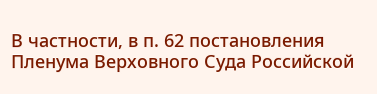В частности, в п. 62 постановления Пленума Верховного Суда Российской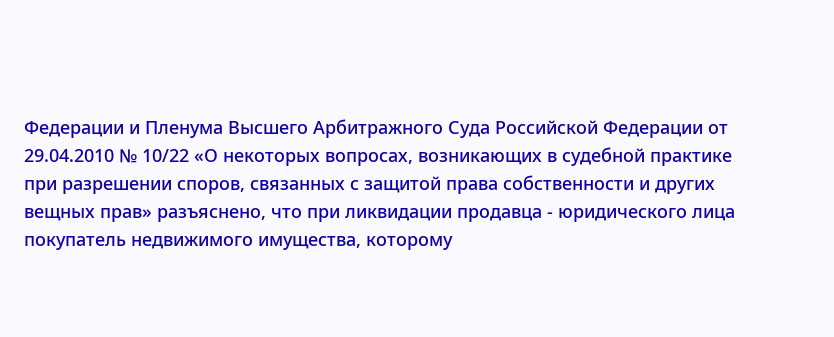Федерации и Пленума Высшего Арбитражного Суда Российской Федерации от 29.04.2010 № 10/22 «О некоторых вопросах, возникающих в судебной практике при разрешении споров, связанных с защитой права собственности и других вещных прав» разъяснено, что при ликвидации продавца - юридического лица покупатель недвижимого имущества, которому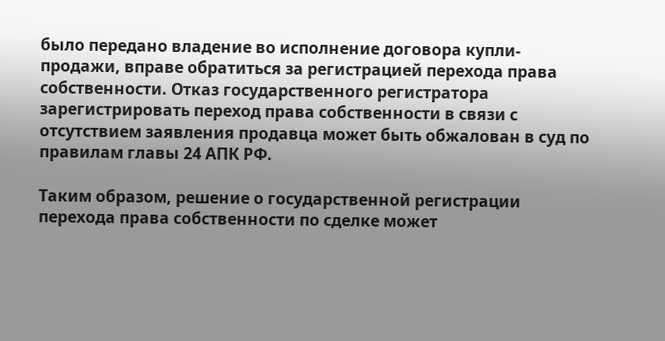было передано владение во исполнение договора купли-продажи, вправе обратиться за регистрацией перехода права собственности. Отказ государственного регистратора зарегистрировать переход права собственности в связи с отсутствием заявления продавца может быть обжалован в суд по правилам главы 24 АПК РФ.

Таким образом, решение о государственной регистрации перехода права собственности по сделке может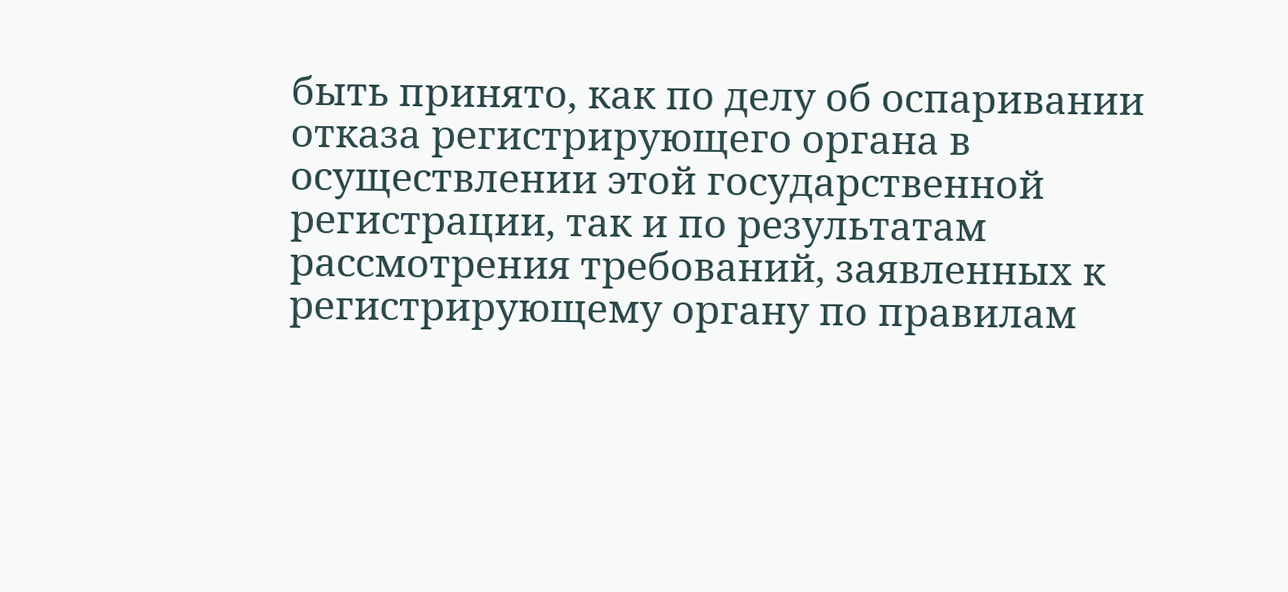быть принято, как по делу об оспаривании отказа регистрирующего органа в осуществлении этой государственной регистрации, так и по результатам рассмотрения требований, заявленных к регистрирующему органу по правилам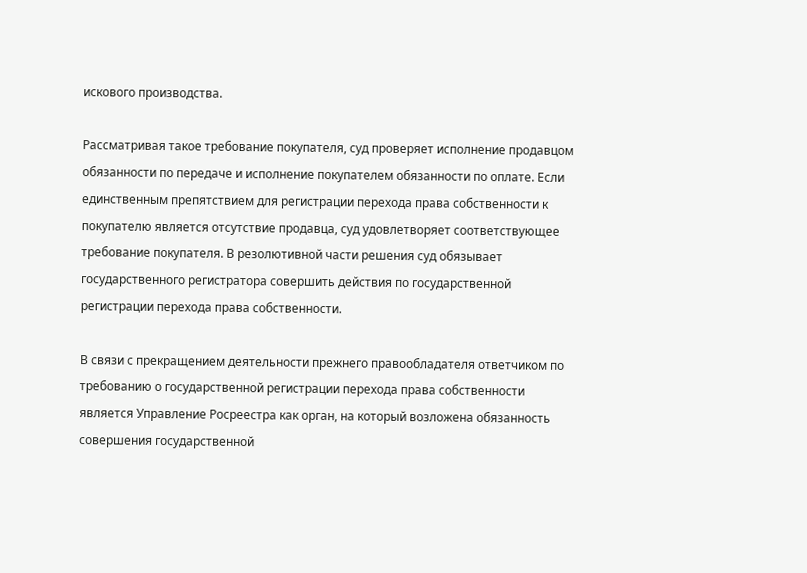искового производства.

Рассматривая такое требование покупателя, суд проверяет исполнение продавцом обязанности по передаче и исполнение покупателем обязанности по оплате. Если единственным препятствием для регистрации перехода права собственности к покупателю является отсутствие продавца, суд удовлетворяет соответствующее требование покупателя. В резолютивной части решения суд обязывает государственного регистратора совершить действия по государственной регистрации перехода права собственности.

В связи с прекращением деятельности прежнего правообладателя ответчиком по требованию о государственной регистрации перехода права собственности является Управление Росреестра как орган, на который возложена обязанность совершения государственной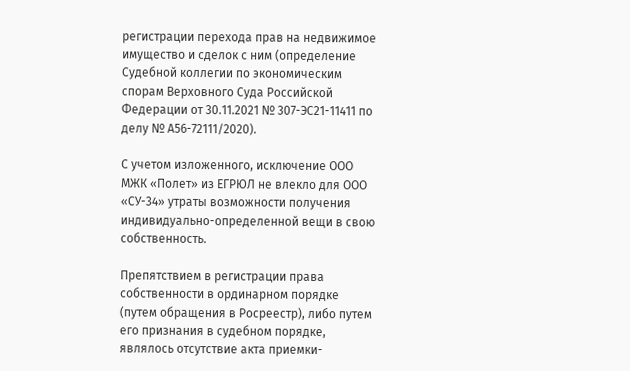регистрации перехода прав на недвижимое имущество и сделок с ним (определение Судебной коллегии по экономическим спорам Верховного Суда Российской Федерации от 30.11.2021 № 307-ЭС21-11411 по делу № А56-72111/2020).

С учетом изложенного, исключение ООО МЖК «Полет» из ЕГРЮЛ не влекло для ООО «СУ-34» утраты возможности получения индивидуально-определенной вещи в свою собственность.

Препятствием в регистрации права собственности в ординарном порядке (путем обращения в Росреестр), либо путем его признания в судебном порядке, являлось отсутствие акта приемки-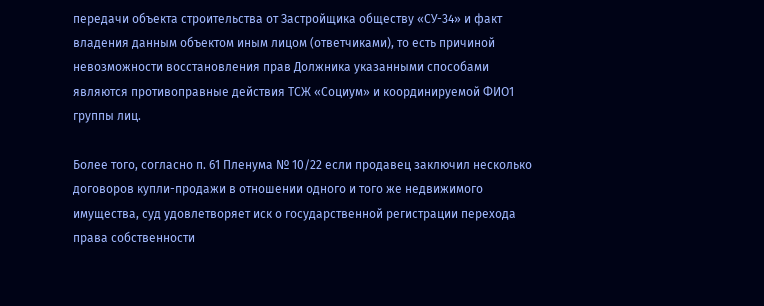передачи объекта строительства от Застройщика обществу «СУ-34» и факт владения данным объектом иным лицом (ответчиками), то есть причиной невозможности восстановления прав Должника указанными способами являются противоправные действия ТСЖ «Социум» и координируемой ФИО1 группы лиц.

Более того, согласно п. 61 Пленума № 10/22 если продавец заключил несколько договоров купли-продажи в отношении одного и того же недвижимого имущества, суд удовлетворяет иск о государственной регистрации перехода права собственности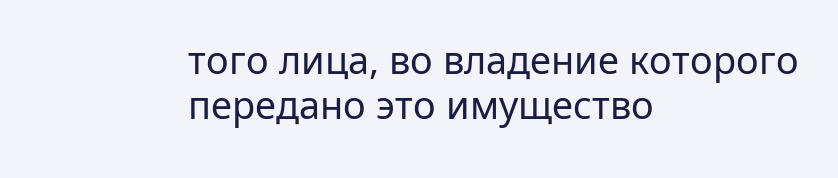того лица, во владение которого передано это имущество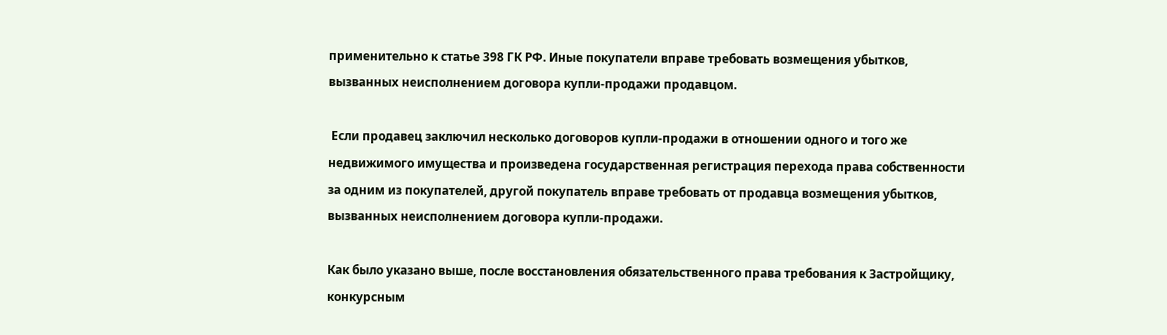применительно к статье 398 ГК РФ. Иные покупатели вправе требовать возмещения убытков, вызванных неисполнением договора купли-продажи продавцом.

 Если продавец заключил несколько договоров купли-продажи в отношении одного и того же недвижимого имущества и произведена государственная регистрация перехода права собственности за одним из покупателей, другой покупатель вправе требовать от продавца возмещения убытков, вызванных неисполнением договора купли-продажи.

Как было указано выше, после восстановления обязательственного права требования к Застройщику, конкурсным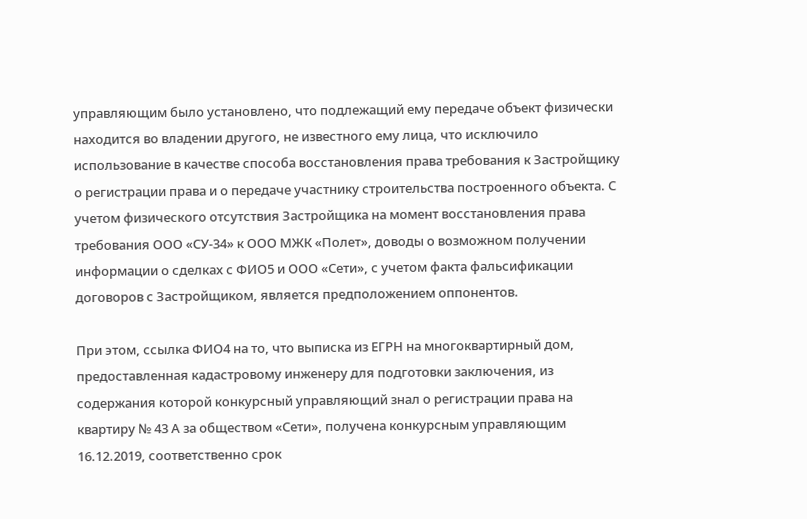управляющим было установлено, что подлежащий ему передаче объект физически находится во владении другого, не известного ему лица, что исключило использование в качестве способа восстановления права требования к Застройщику о регистрации права и о передаче участнику строительства построенного объекта. С учетом физического отсутствия Застройщика на момент восстановления права требования ООО «СУ-34» к ООО МЖК «Полет», доводы о возможном получении информации о сделках с ФИО5 и ООО «Сети», с учетом факта фальсификации договоров с Застройщиком, является предположением оппонентов.

При этом, ссылка ФИО4 на то, что выписка из ЕГРН на многоквартирный дом, предоставленная кадастровому инженеру для подготовки заключения, из содержания которой конкурсный управляющий знал о регистрации права на квартиру № 43 А за обществом «Сети», получена конкурсным управляющим 16.12.2019, соответственно срок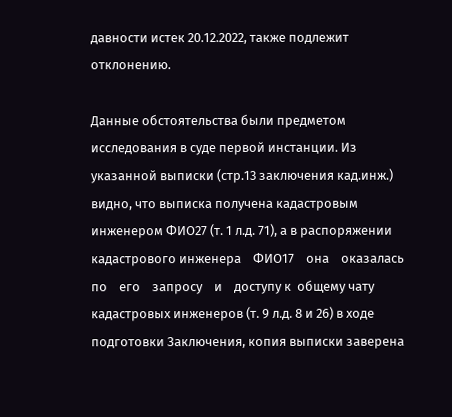давности истек 20.12.2022, также подлежит отклонению.

Данные обстоятельства были предметом исследования в суде первой инстанции. Из указанной выписки (стр.13 заключения кад.инж.) видно, что выписка получена кадастровым инженером ФИО27 (т. 1 л.д. 71), а в распоряжении кадастрового инженера    ФИО17    она    оказалась    по    его    запросу    и    доступу к  общему чату кадастровых инженеров (т. 9 л.д. 8 и 26) в ходе подготовки Заключения, копия выписки заверена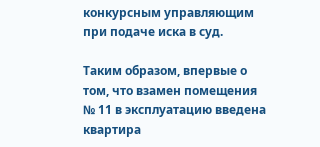конкурсным управляющим при подаче иска в суд.

Таким образом, впервые о том, что взамен помещения № 11 в эксплуатацию введена квартира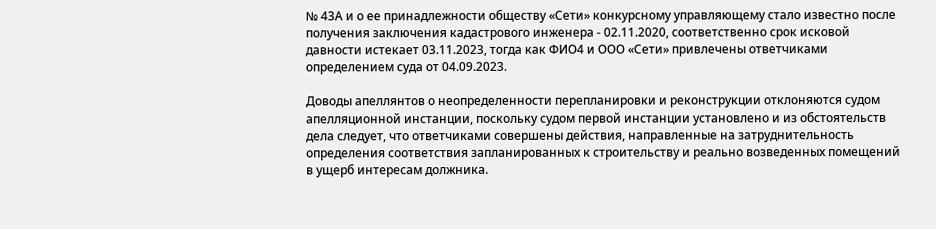№ 43А и о ее принадлежности обществу «Сети» конкурсному управляющему стало известно после получения заключения кадастрового инженера - 02.11.2020, соответственно срок исковой давности истекает 03.11.2023, тогда как ФИО4 и ООО «Сети» привлечены ответчиками определением суда от 04.09.2023.

Доводы апеллянтов о неопределенности перепланировки и реконструкции отклоняются судом апелляционной инстанции, поскольку судом первой инстанции установлено и из обстоятельств дела следует, что ответчиками совершены действия, направленные на затруднительность определения соответствия запланированных к строительству и реально возведенных помещений в ущерб интересам должника.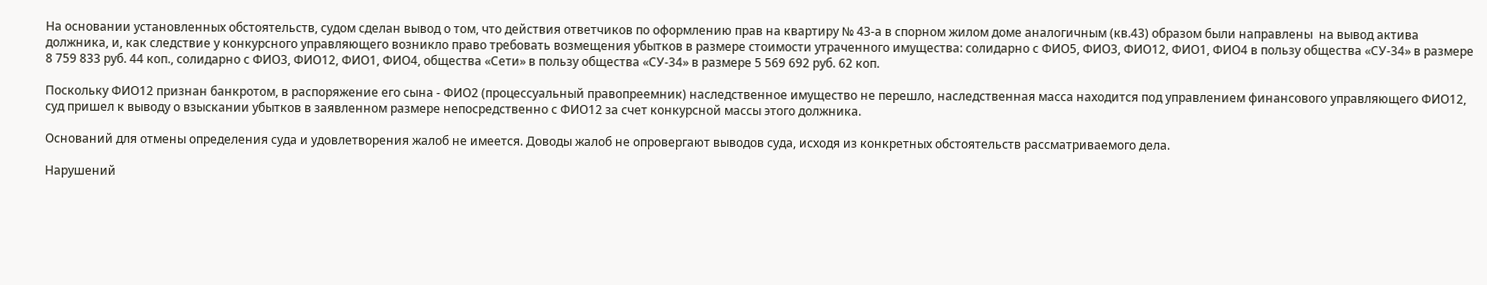На основании установленных обстоятельств, судом сделан вывод о том, что действия ответчиков по оформлению прав на квартиру № 43-а в спорном жилом доме аналогичным (кв.43) образом были направлены  на вывод актива должника, и, как следствие у конкурсного управляющего возникло право требовать возмещения убытков в размере стоимости утраченного имущества: солидарно с ФИО5, ФИО3, ФИО12, ФИО1, ФИО4 в пользу общества «СУ-34» в размере 8 759 833 руб. 44 коп., солидарно с ФИО3, ФИО12, ФИО1, ФИО4, общества «Сети» в пользу общества «СУ-34» в размере 5 569 692 руб. 62 коп.

Поскольку ФИО12 признан банкротом, в распоряжение его сына - ФИО2 (процессуальный правопреемник) наследственное имущество не перешло, наследственная масса находится под управлением финансового управляющего ФИО12, суд пришел к выводу о взыскании убытков в заявленном размере непосредственно с ФИО12 за счет конкурсной массы этого должника.

Оснований для отмены определения суда и удовлетворения жалоб не имеется. Доводы жалоб не опровергают выводов суда, исходя из конкретных обстоятельств рассматриваемого дела.

Нарушений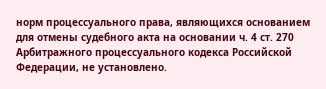норм процессуального права, являющихся основанием для отмены судебного акта на основании ч. 4 ст. 270 Арбитражного процессуального кодекса Российской Федерации, не установлено.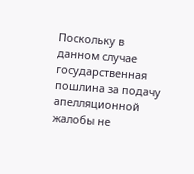Поскольку в данном случае государственная пошлина за подачу апелляционной жалобы не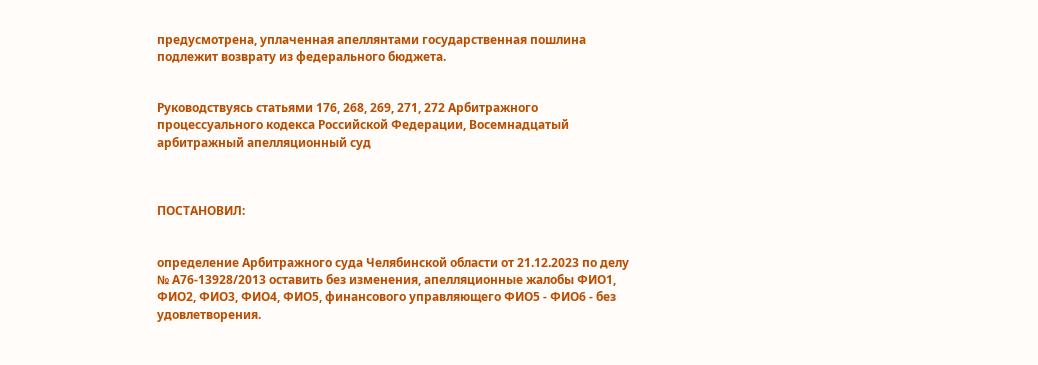предусмотрена, уплаченная апеллянтами государственная пошлина подлежит возврату из федерального бюджета.


Руководствуясь статьями 176, 268, 269, 271, 272 Арбитражного процессуального кодекса Российской Федерации, Восемнадцатый арбитражный апелляционный суд



ПОСТАНОВИЛ:


определение Арбитражного суда Челябинской области от 21.12.2023 по делу № А76-13928/2013 оставить без изменения, апелляционные жалобы ФИО1, ФИО2, ФИО3, ФИО4, ФИО5, финансового управляющего ФИО5 - ФИО6 - без удовлетворения.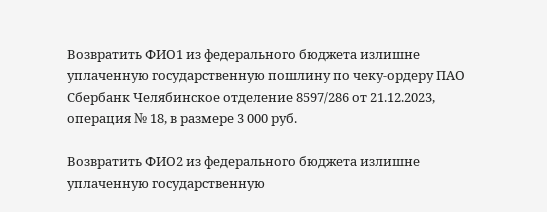Возвратить ФИО1 из федерального бюджета излишне уплаченную государственную пошлину по чеку-ордеру ПАО Сбербанк Челябинское отделение 8597/286 от 21.12.2023, операция № 18, в размере 3 000 руб.

Возвратить ФИО2 из федерального бюджета излишне уплаченную государственную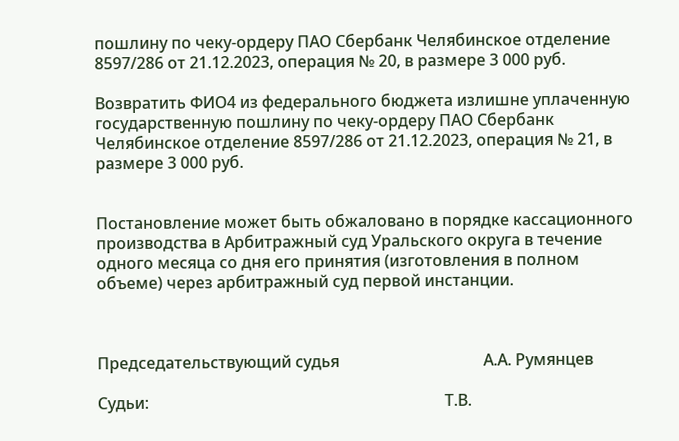пошлину по чеку-ордеру ПАО Сбербанк Челябинское отделение 8597/286 от 21.12.2023, операция № 20, в размере 3 000 руб.

Возвратить ФИО4 из федерального бюджета излишне уплаченную государственную пошлину по чеку-ордеру ПАО Сбербанк Челябинское отделение 8597/286 от 21.12.2023, операция № 21, в размере 3 000 руб.


Постановление может быть обжаловано в порядке кассационного производства в Арбитражный суд Уральского округа в течение одного месяца со дня его принятия (изготовления в полном объеме) через арбитражный суд первой инстанции.



Председательствующий судья                                    А.А. Румянцев

Судьи:                                                                          Т.В.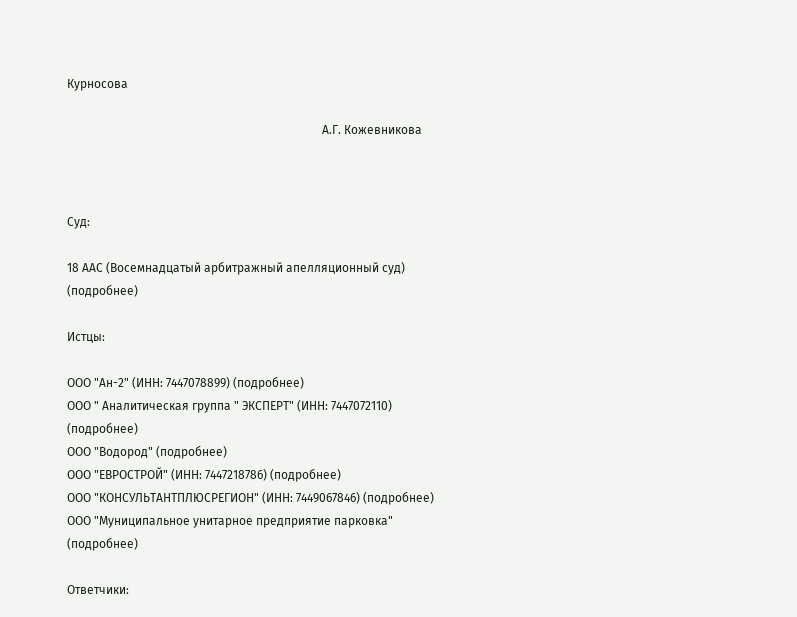Курносова

                                                                                     А.Г. Кожевникова



Суд:

18 ААС (Восемнадцатый арбитражный апелляционный суд) (подробнее)

Истцы:

ООО "Ан-2" (ИНН: 7447078899) (подробнее)
ООО " Аналитическая группа " ЭКСПЕРТ" (ИНН: 7447072110) (подробнее)
ООО "Водород" (подробнее)
ООО "ЕВРОСТРОЙ" (ИНН: 7447218786) (подробнее)
ООО "КОНСУЛЬТАНТПЛЮСРЕГИОН" (ИНН: 7449067846) (подробнее)
ООО "Муниципальное унитарное предприятие парковка" (подробнее)

Ответчики: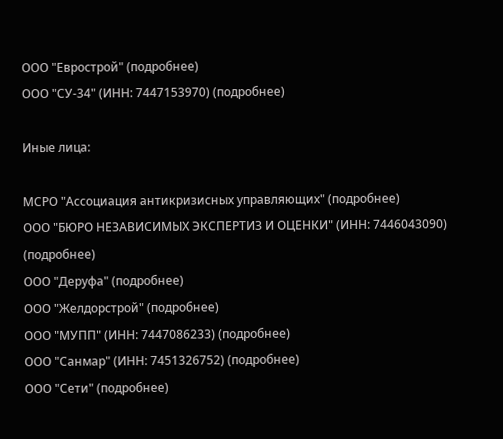ООО "Еврострой" (подробнее)
ООО "СУ-34" (ИНН: 7447153970) (подробнее)

Иные лица:

МСРО "Ассоциация антикризисных управляющих" (подробнее)
ООО "БЮРО НЕЗАВИСИМЫХ ЭКСПЕРТИЗ И ОЦЕНКИ" (ИНН: 7446043090) (подробнее)
ООО "Деруфа" (подробнее)
ООО "Желдорстрой" (подробнее)
ООО "МУПП" (ИНН: 7447086233) (подробнее)
ООО "Санмар" (ИНН: 7451326752) (подробнее)
ООО "Сети" (подробнее)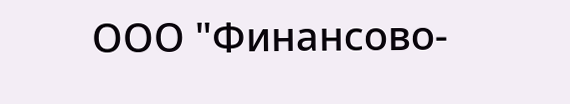ООО "Финансово-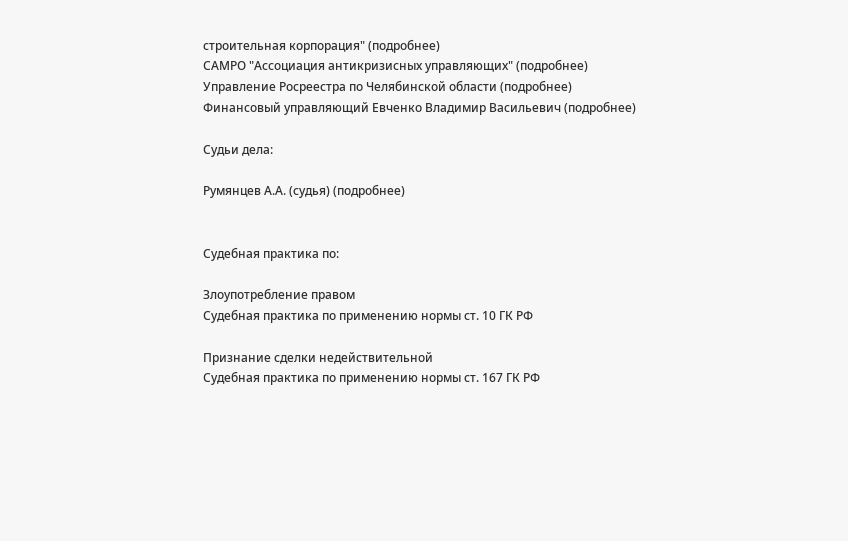строительная корпорация" (подробнее)
САМРО "Ассоциация антикризисных управляющих" (подробнее)
Управление Росреестра по Челябинской области (подробнее)
Финансовый управляющий Евченко Владимир Васильевич (подробнее)

Судьи дела:

Румянцев А.А. (судья) (подробнее)


Судебная практика по:

Злоупотребление правом
Судебная практика по применению нормы ст. 10 ГК РФ

Признание сделки недействительной
Судебная практика по применению нормы ст. 167 ГК РФ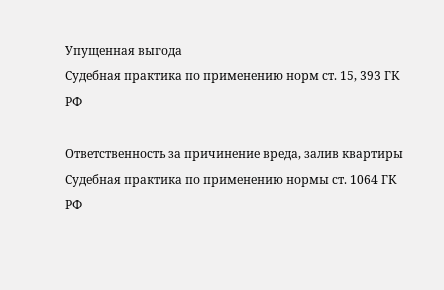Упущенная выгода
Судебная практика по применению норм ст. 15, 393 ГК РФ

Ответственность за причинение вреда, залив квартиры
Судебная практика по применению нормы ст. 1064 ГК РФ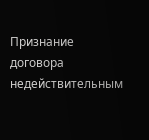Признание договора недействительным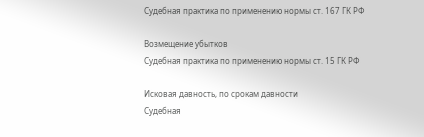Судебная практика по применению нормы ст. 167 ГК РФ

Возмещение убытков
Судебная практика по применению нормы ст. 15 ГК РФ

Исковая давность, по срокам давности
Судебная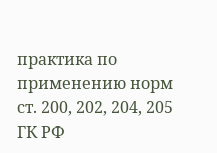практика по применению норм ст. 200, 202, 204, 205 ГК РФ